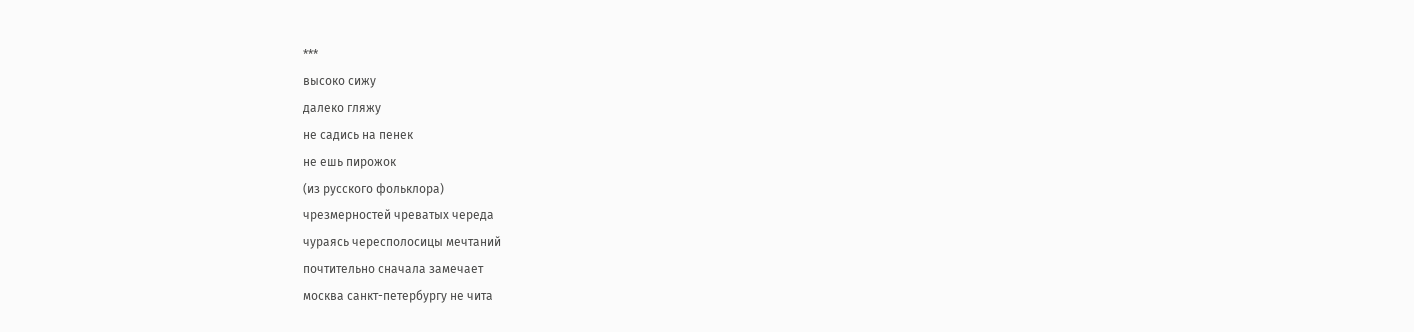***
высоко сижу
далеко гляжу
не садись на пенек
не ешь пирожок
(из русского фольклора)
чрезмерностей чреватых череда
чураясь чересполосицы мечтаний
почтительно сначала замечает
москва санкт-петербургу не чита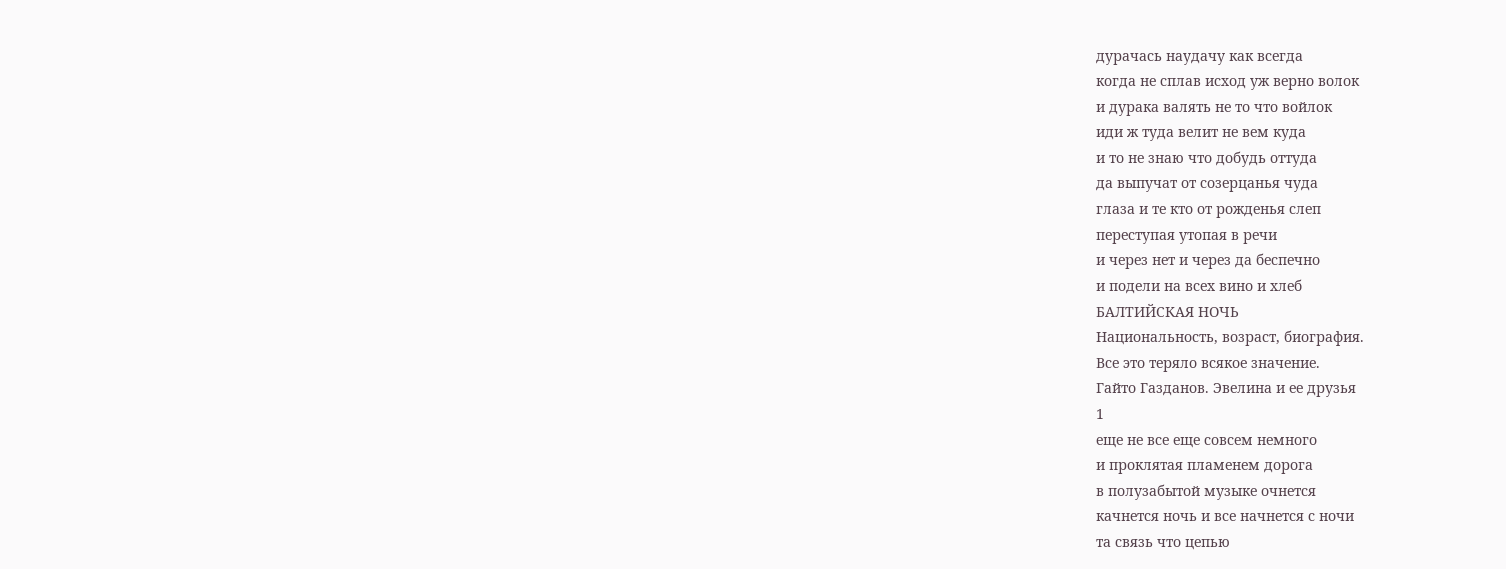дурачась наудачу как всегда
когда не сплав исход уж верно волок
и дурака валять не то что войлок
иди ж туда велит не вем куда
и то не знаю что добудь оттуда
да выпучат от созерцанья чуда
глаза и те кто от рожденья слеп
переступая утопая в речи
и через нет и через да беспечно
и подели на всех вино и хлеб
БАЛТИЙСКАЯ НОЧЬ
Национальность, возраст, биография.
Все это теряло всякое значение.
Гайто Газданов. Эвелина и ее друзья
1
еще не все еще совсем немного
и проклятая пламенем дорога
в полузабытой музыке очнется
качнется ночь и все начнется с ночи
та связь что цепью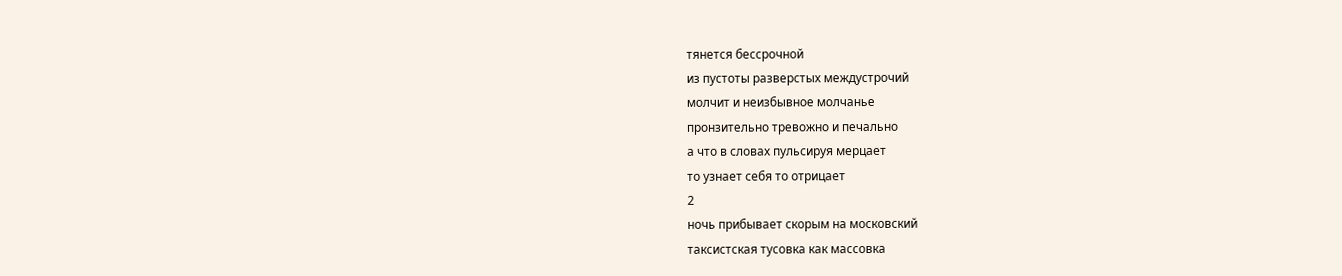тянется бессрочной
из пустоты разверстых междустрочий
молчит и неизбывное молчанье
пронзительно тревожно и печально
а что в словах пульсируя мерцает
то узнает себя то отрицает
2
ночь прибывает скорым на московский
таксистская тусовка как массовка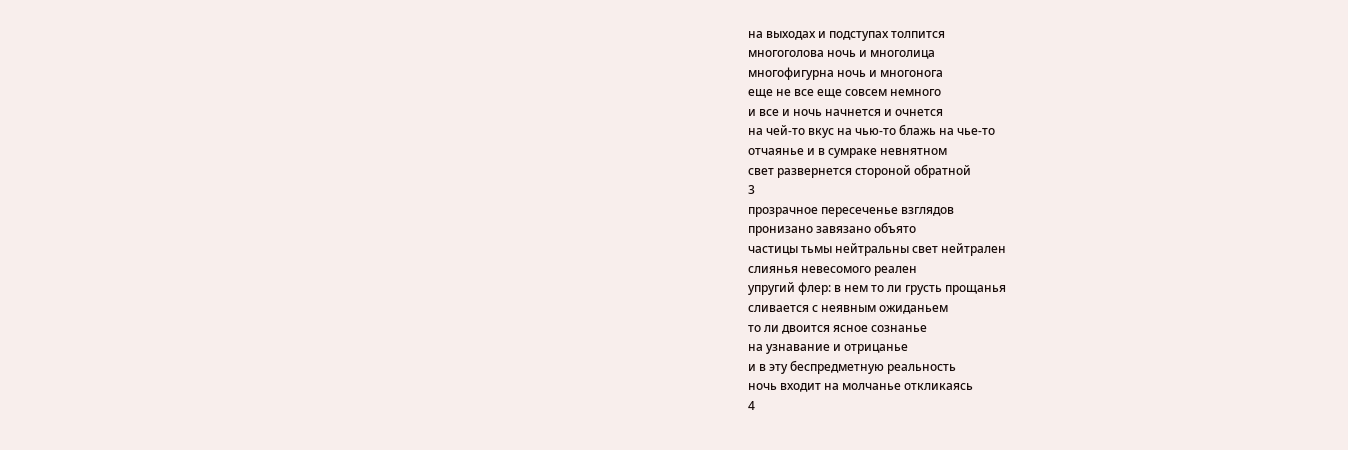на выходах и подступах толпится
многоголова ночь и многолица
многофигурна ночь и многонога
еще не все еще совсем немного
и все и ночь начнется и очнется
на чей-то вкус на чью-то блажь на чье-то
отчаянье и в сумраке невнятном
свет развернется стороной обратной
3
прозрачное пересеченье взглядов
пронизано завязано объято
частицы тьмы нейтральны свет нейтрален
слиянья невесомого реален
упругий флер: в нем то ли грусть прощанья
сливается с неявным ожиданьем
то ли двоится ясное сознанье
на узнавание и отрицанье
и в эту беспредметную реальность
ночь входит на молчанье откликаясь
4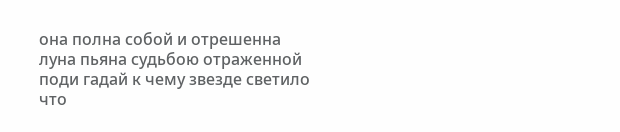она полна собой и отрешенна
луна пьяна судьбою отраженной
поди гадай к чему звезде светило
что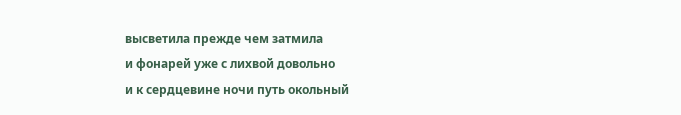высветила прежде чем затмила
и фонарей уже с лихвой довольно
и к сердцевине ночи путь окольный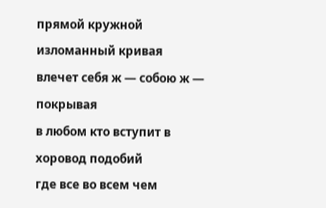прямой кружной изломанный кривая
влечет себя ж — собою ж — покрывая
в любом кто вступит в хоровод подобий
где все во всем чем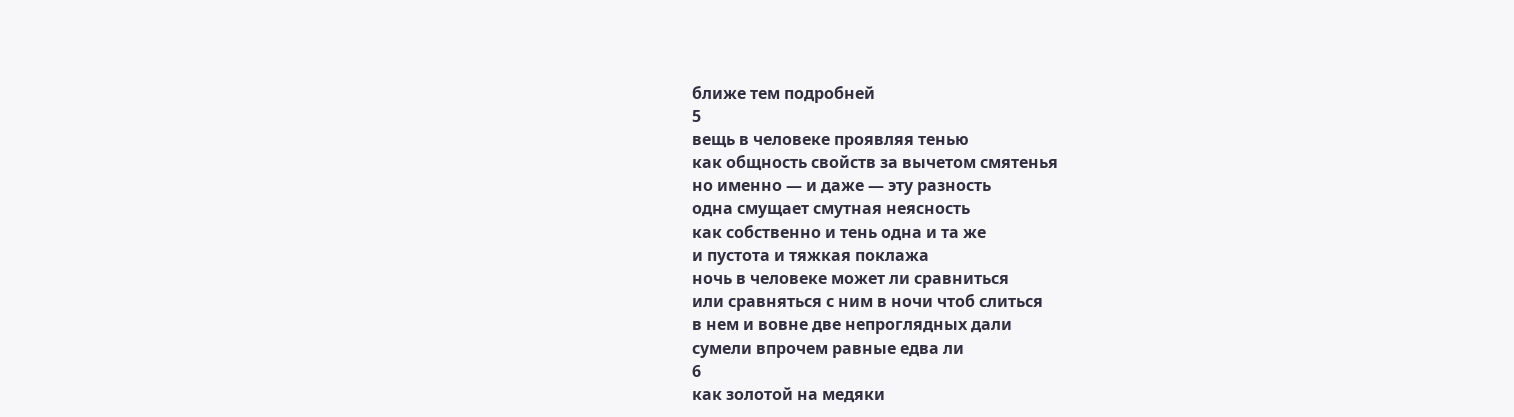ближе тем подробней
5
вещь в человеке проявляя тенью
как общность свойств за вычетом смятенья
но именно — и даже — эту разность
одна смущает смутная неясность
как собственно и тень одна и та же
и пустота и тяжкая поклажа
ночь в человеке может ли сравниться
или сравняться с ним в ночи чтоб слиться
в нем и вовне две непроглядных дали
сумели впрочем равные едва ли
6
как золотой на медяки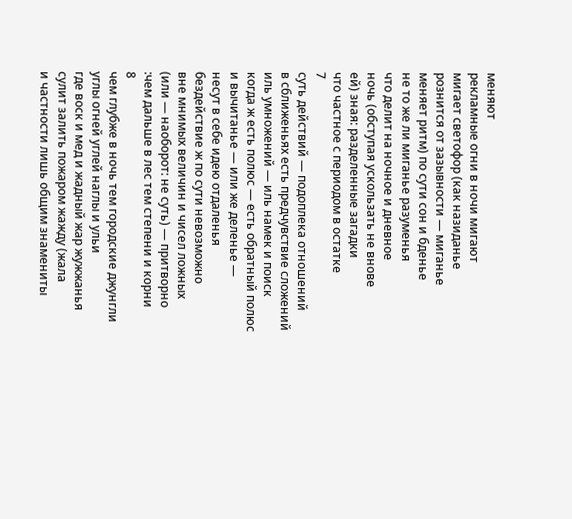меняют
рекламные огни в ночи мигают
мигает светофор (как назиданье
рознится от зазывности — миганье
меняет ритм) по сути сон и бденье
не то же ли миганье разуменья
что делит на ночное и дневное
ночь (обступая ускользать не внове
ей) зная: разделенные загадки
что частное с периодом в остатке
7
суть действий — подоплека отношений
в сближеньях есть предчувствие сложений
иль умножений — иль намек и поиск
когда ж есть полюс — есть обратный полюс
и вычитанье — или же деленье —
несут в себе идею отдаленья
бездействие ж по сути невозможно
вне мнимых величин и чисел ложных
(или — наоборот: не суть) — притворно
:чем дальше в лес тем степени и корни
8
чем глубже в ночь тем городские джунгли
углы огней углей наглы и ульи
где воск и мед и жадный жар жужжанья
сулит залить пожаром жажду (жала
и частности лишь общим знамениты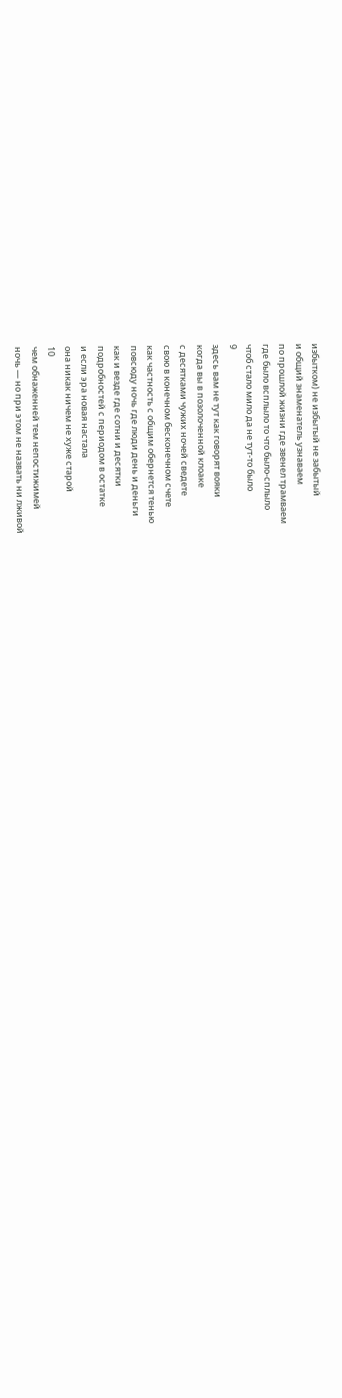избытком) не избытый не забытый
и общий знаменатель узнаваем
по прошлой жизни где звенел трамваем
где было всплыло то что было-сплыло
чтоб стало мило да не тут-то было
9
здесь вам не тут как говорят вояки
когда вы в позолоченной клоаке
с десятками чужих ночей сведете
свою в конечном бесконечном счете
как частность с общим обернется тенью
повсюду ночь где люди день и деньги
как и везде где сотни и десятки
подробностей с периодом в остатке
и если эра новая настала
она никак ничем не хуже старой
10
чем обнаженней тем непостижимей
ночь — но при этом не назвать ни лживой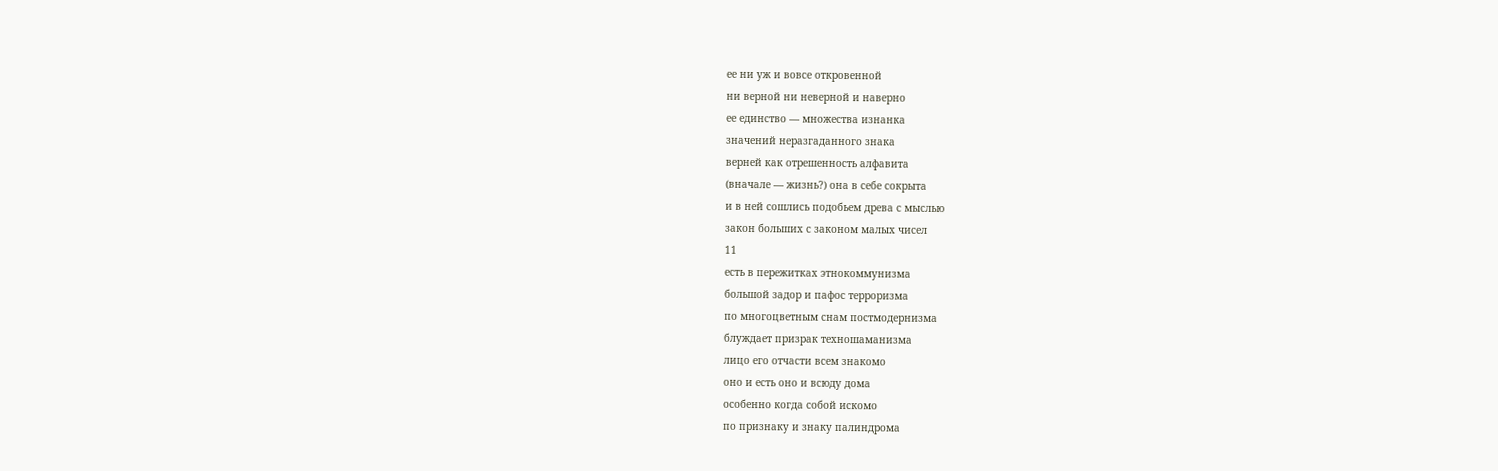ее ни уж и вовсе откровенной
ни верной ни неверной и наверно
ее единство — множества изнанка
значений неразгаданного знака
верней как отрешенность алфавита
(вначале — жизнь?) она в себе сокрыта
и в ней сошлись подобьем древа с мыслью
закон больших с законом малых чисел
11
есть в пережитках этнокоммунизма
большой задор и пафос терроризма
по многоцветным снам постмодернизма
блуждает призрак техношаманизма
лицо его отчасти всем знакомо
оно и есть оно и всюду дома
особенно когда собой искомо
по признаку и знаку палиндрома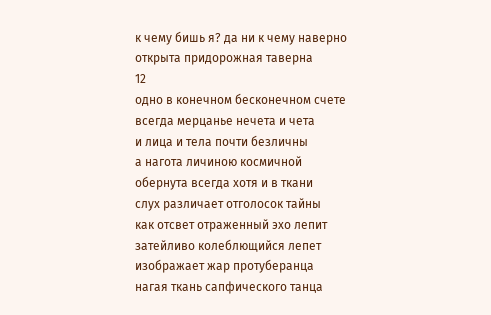к чему бишь я? да ни к чему наверно
открыта придорожная таверна
12
одно в конечном бесконечном счете
всегда мерцанье нечета и чета
и лица и тела почти безличны
а нагота личиною космичной
обернута всегда хотя и в ткани
слух различает отголосок тайны
как отсвет отраженный эхо лепит
затейливо колеблющийся лепет
изображает жар протуберанца
нагая ткань сапфического танца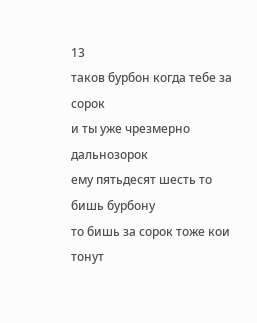13
таков бурбон когда тебе за сорок
и ты уже чрезмерно дальнозорок
ему пятьдесят шесть то бишь бурбону
то бишь за сорок тоже кои тонут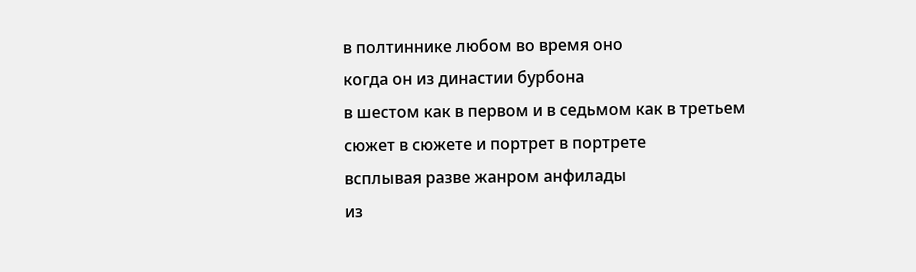в полтиннике любом во время оно
когда он из династии бурбона
в шестом как в первом и в седьмом как в третьем
сюжет в сюжете и портрет в портрете
всплывая разве жанром анфилады
из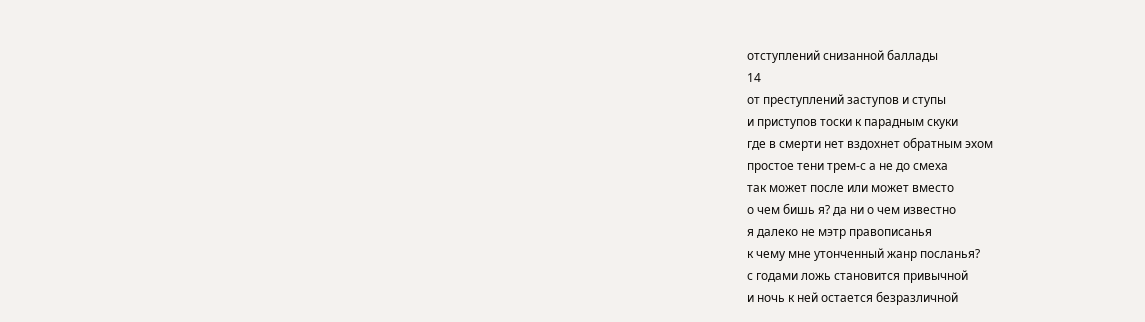отступлений снизанной баллады
14
от преступлений заступов и ступы
и приступов тоски к парадным скуки
где в смерти нет вздохнет обратным эхом
простое тени трем-с а не до смеха
так может после или может вместо
о чем бишь я? да ни о чем известно
я далеко не мэтр правописанья
к чему мне утонченный жанр посланья?
с годами ложь становится привычной
и ночь к ней остается безразличной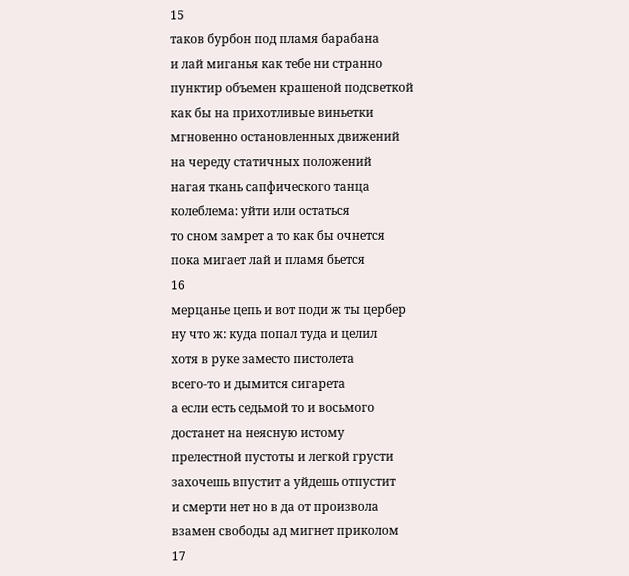15
таков бурбон под пламя барабана
и лай миганья как тебе ни странно
пунктир объемен крашеной подсветкой
как бы на прихотливые виньетки
мгновенно остановленных движений
на череду статичных положений
нагая ткань сапфического танца
колеблема: уйти или остаться
то сном замрет а то как бы очнется
пока мигает лай и пламя бьется
16
мерцанье цепь и вот поди ж ты цербер
ну что ж: куда попал туда и целил
хотя в руке заместо пистолета
всего-то и дымится сигарета
а если есть седьмой то и восьмого
достанет на неясную истому
прелестной пустоты и легкой грусти
захочешь впустит а уйдешь отпустит
и смерти нет но в да от произвола
взамен свободы ад мигнет приколом
17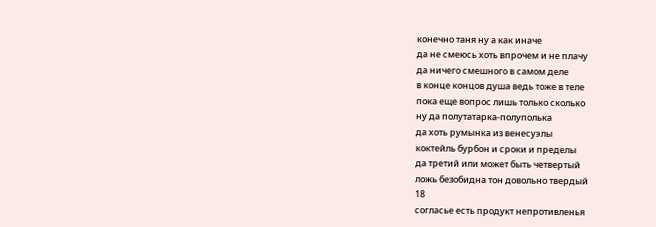конечно таня ну а как иначе
да не смеюсь хоть впрочем и не плачу
да ничего смешного в самом деле
в конце концов душа ведь тоже в теле
пока еще вопрос лишь только сколько
ну да полутатарка-полуполька
да хоть румынка из венесуэлы
коктейль бурбон и сроки и пределы
да третий или может быть четвертый
ложь безобидна тон довольно твердый
18
согласье есть продукт непротивленья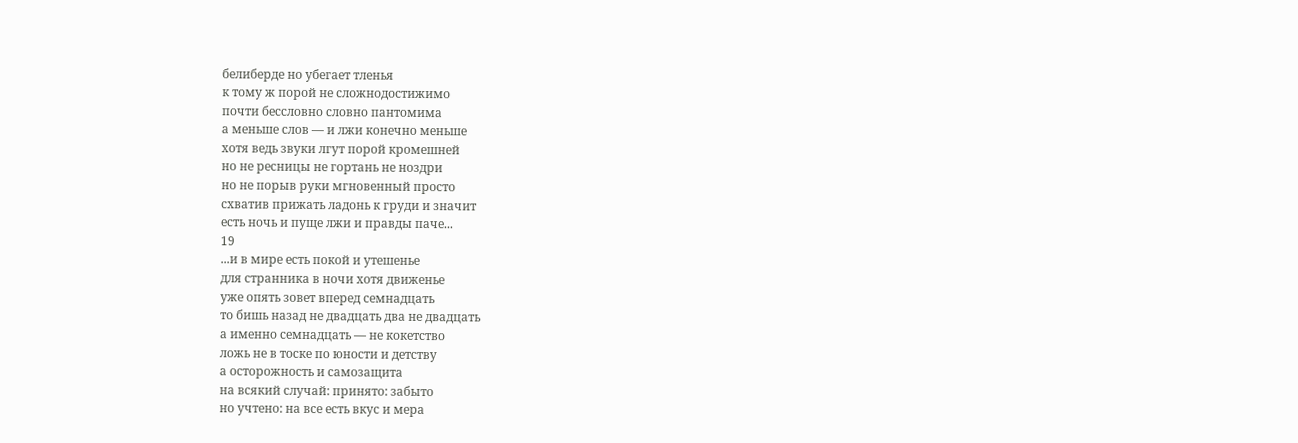белиберде но убегает тленья
к тому ж порой не сложнодостижимо
почти бессловно словно пантомима
а меньше слов — и лжи конечно меньше
хотя ведь звуки лгут порой кромешней
но не ресницы не гортань не ноздри
но не порыв руки мгновенный просто
схватив прижать ладонь к груди и значит
есть ночь и пуще лжи и правды паче...
19
...и в мире есть покой и утешенье
для странника в ночи хотя движенье
уже опять зовет вперед семнадцать
то бишь назад не двадцать два не двадцать
а именно семнадцать — не кокетство
ложь не в тоске по юности и детству
а осторожность и самозащита
на всякий случай: принято: забыто
но учтено: на все есть вкус и мера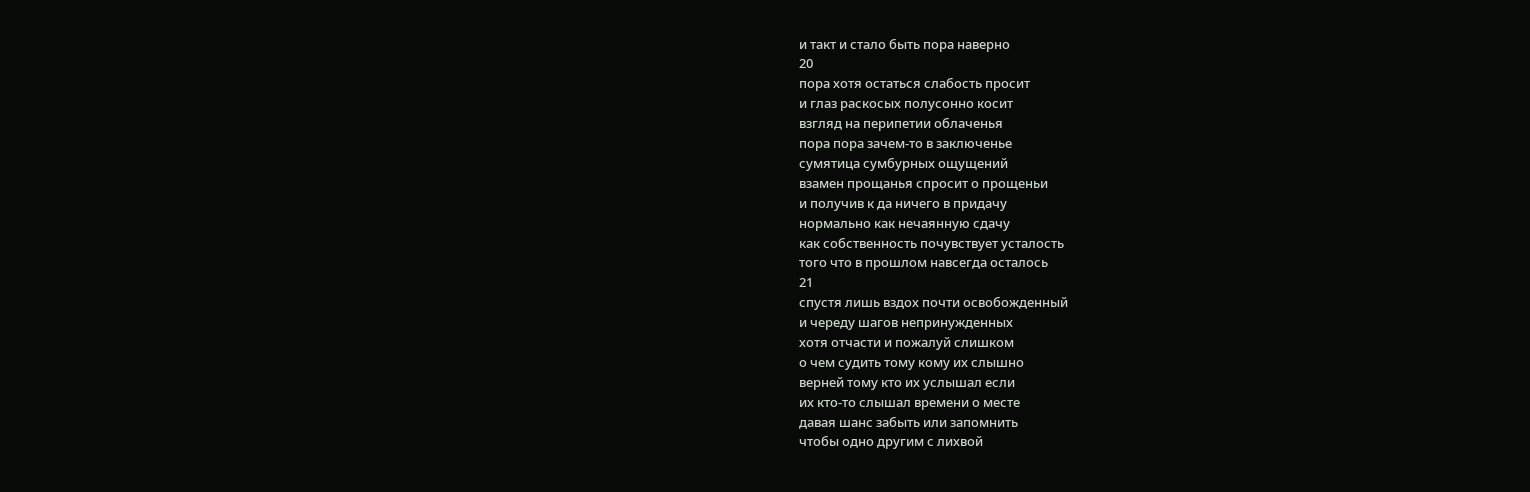и такт и стало быть пора наверно
20
пора хотя остаться слабость просит
и глаз раскосых полусонно косит
взгляд на перипетии облаченья
пора пора зачем-то в заключенье
сумятица сумбурных ощущений
взамен прощанья спросит о прощеньи
и получив к да ничего в придачу
нормально как нечаянную сдачу
как собственность почувствует усталость
того что в прошлом навсегда осталось
21
спустя лишь вздох почти освобожденный
и череду шагов непринужденных
хотя отчасти и пожалуй слишком
о чем судить тому кому их слышно
верней тому кто их услышал если
их кто-то слышал времени о месте
давая шанс забыть или запомнить
чтобы одно другим с лихвой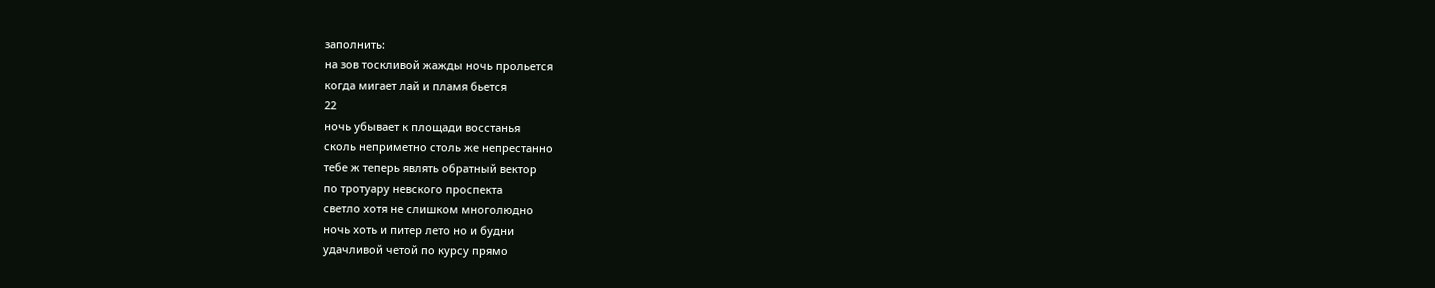заполнить:
на зов тоскливой жажды ночь прольется
когда мигает лай и пламя бьется
22
ночь убывает к площади восстанья
сколь неприметно столь же непрестанно
тебе ж теперь являть обратный вектор
по тротуару невского проспекта
светло хотя не слишком многолюдно
ночь хоть и питер лето но и будни
удачливой четой по курсу прямо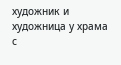художник и художница у храма
с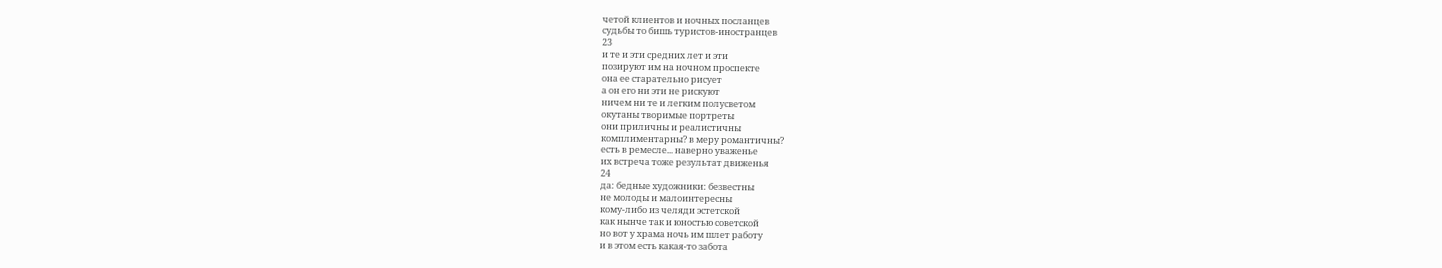четой клиентов и ночных посланцев
судьбы то бишь туристов-иностранцев
23
и те и эти средних лет и эти
позируют им на ночном проспекте
она ее старательно рисует
а он его ни эти не рискуют
ничем ни те и легким полусветом
окутаны творимые портреты
они приличны и реалистичны
комплиментарны? в меру романтичны?
есть в ремесле... наверно уваженье
их встреча тоже результат движенья
24
да: бедные художники: безвестны
не молоды и малоинтересны
кому-либо из челяди эстетской
как нынче так и юностью советской
но вот у храма ночь им шлет работу
и в этом есть какая-то забота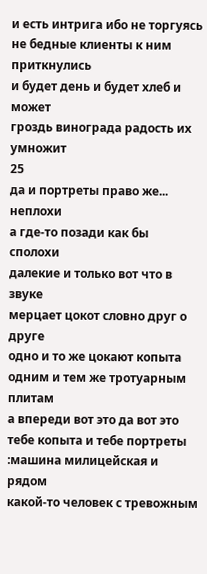и есть интрига ибо не торгуясь
не бедные клиенты к ним приткнулись
и будет день и будет хлеб и может
гроздь винограда радость их умножит
25
да и портреты право же... неплохи
а где-то позади как бы сполохи
далекие и только вот что в звуке
мерцает цокот словно друг о друге
одно и то же цокают копыта
одним и тем же тротуарным плитам
а впереди вот это да вот это
тебе копыта и тебе портреты
:машина милицейская и рядом
какой-то человек с тревожным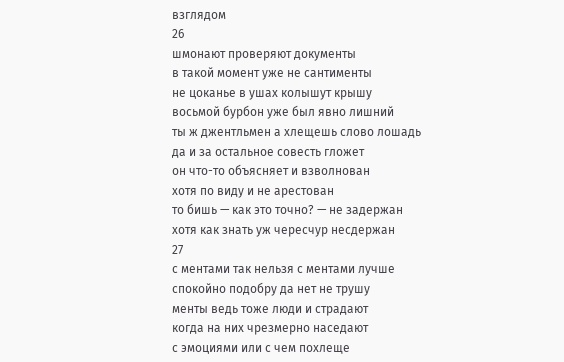взглядом
26
шмонают проверяют документы
в такой момент уже не сантименты
не цоканье в ушах колышут крышу
восьмой бурбон уже был явно лишний
ты ж джентльмен а хлещешь слово лошадь
да и за остальное совесть гложет
он что-то объясняет и взволнован
хотя по виду и не арестован
то бишь — как это точно? — не задержан
хотя как знать уж чересчур несдержан
27
с ментами так нельзя с ментами лучше
спокойно подобру да нет не трушу
менты ведь тоже люди и страдают
когда на них чрезмерно наседают
с эмоциями или с чем похлеще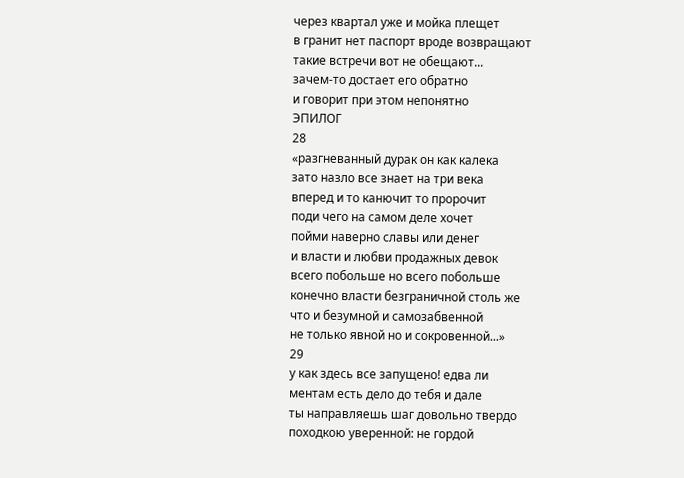через квартал уже и мойка плещет
в гранит нет паспорт вроде возвращают
такие встречи вот не обещают...
зачем-то достает его обратно
и говорит при этом непонятно
ЭПИЛОГ
28
«разгневанный дурак он как калека
зато назло все знает на три века
вперед и то канючит то пророчит
поди чего на самом деле хочет
пойми наверно славы или денег
и власти и любви продажных девок
всего побольше но всего побольше
конечно власти безграничной столь же
что и безумной и самозабвенной
не только явной но и сокровенной...»
29
у как здесь все запущено! едва ли
ментам есть дело до тебя и дале
ты направляешь шаг довольно твердо
походкою уверенной: не гордой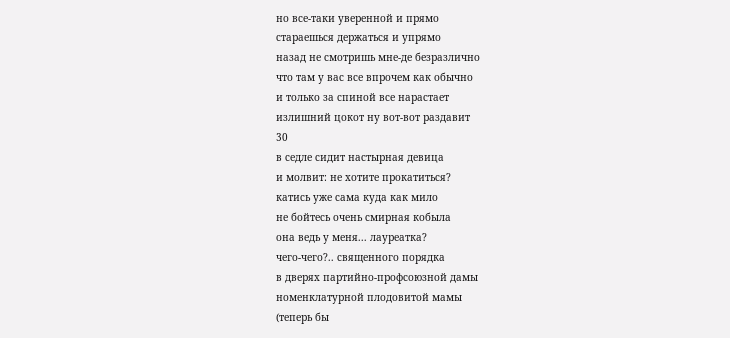но все-таки уверенной и прямо
стараешься держаться и упрямо
назад не смотришь мне-де безразлично
что там у вас все впрочем как обычно
и только за спиной все нарастает
излишний цокот ну вот-вот раздавит
30
в седле сидит настырная девица
и молвит: не хотите прокатиться?
катись уже сама куда как мило
не бойтесь очень смирная кобыла
она ведь у меня... лауреатка?
чего-чего?.. священного порядка
в дверях партийно-профсоюзной дамы
номенклатурной плодовитой мамы
(теперь бы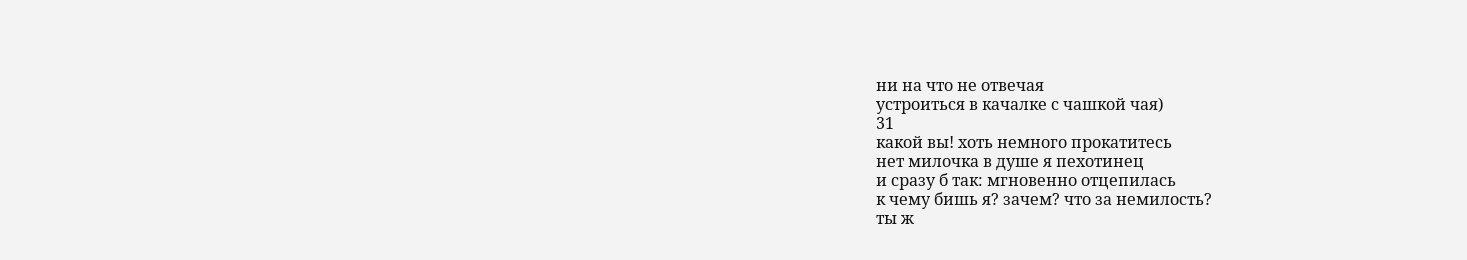ни на что не отвечая
устроиться в качалке с чашкой чая)
31
какой вы! хоть немного прокатитесь
нет милочка в душе я пехотинец
и сразу б так: мгновенно отцепилась
к чему бишь я? зачем? что за немилость?
ты ж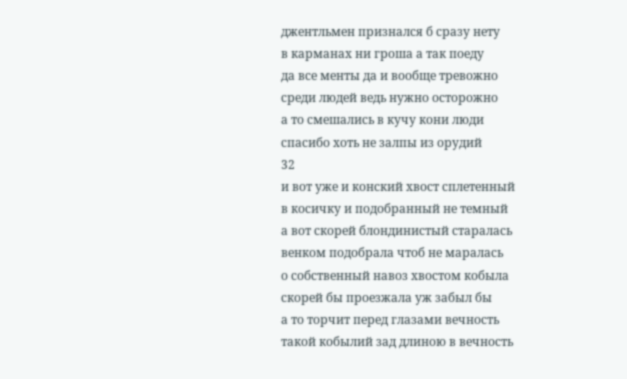джентльмен признался б сразу нету
в карманах ни гроша а так поеду
да все менты да и вообще тревожно
среди людей ведь нужно осторожно
а то смешались в кучу кони люди
спасибо хоть не залпы из орудий
32
и вот уже и конский хвост сплетенный
в косичку и подобранный не темный
а вот скорей блондинистый старалась
венком подобрала чтоб не маралась
о собственный навоз хвостом кобыла
скорей бы проезжала уж забыл бы
а то торчит перед глазами вечность
такой кобылий зад длиною в вечность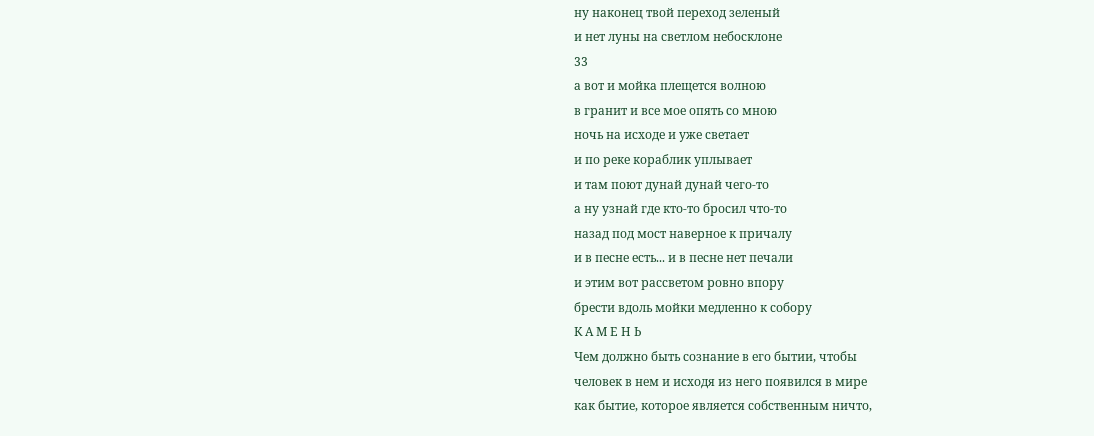ну наконец твой переход зеленый
и нет луны на светлом небосклоне
33
а вот и мойка плещется волною
в гранит и все мое опять со мною
ночь на исходе и уже светает
и по реке кораблик уплывает
и там поют дунай дунай чего-то
а ну узнай где кто-то бросил что-то
назад под мост наверное к причалу
и в песне есть... и в песне нет печали
и этим вот рассветом ровно впору
брести вдоль мойки медленно к собору
К А М Е Н Ь
Чем должно быть сознание в его бытии, чтобы
человек в нем и исходя из него появился в мире
как бытие, которое является собственным ничто,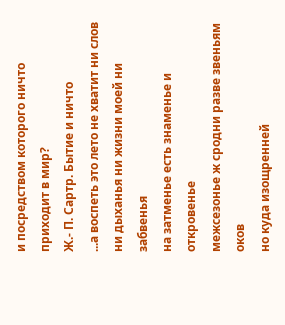и посредством которого ничто приходит в мир?
Ж.- П. Сартр. Бытие и ничто
...а воспеть это лето не хватит ни слов
ни дыханья ни жизни моей ни забвенья
на затменье есть знаменье и откровенье
межсезонье ж сродни разве звеньям оков
но куда изощренней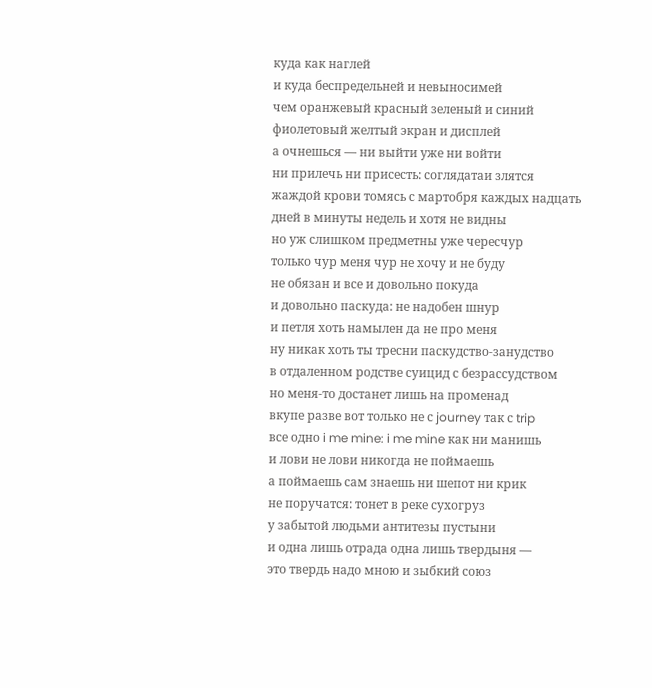куда как наглей
и куда беспредельней и невыносимей
чем оранжевый красный зеленый и синий
фиолетовый желтый экран и дисплей
а очнешься — ни выйти уже ни войти
ни прилечь ни присесть: соглядатаи злятся
жаждой крови томясь с мартобря каждых надцать
дней в минуты недель и хотя не видны
но уж слишком предметны уже чересчур
только чур меня чур не хочу и не буду
не обязан и все и довольно покуда
и довольно паскуда: не надобен шнур
и петля хоть намылен да не про меня
ну никак хоть ты тресни паскудство-занудство
в отдаленном родстве суицид с безрассудством
но меня-то достанет лишь на променад
вкупе разве вот только не с journey так с trip
все одно i me mine: i me mine как ни манишь
и лови не лови никогда не поймаешь
а поймаешь сам знаешь ни шепот ни крик
не поручатся: тонет в реке сухогруз
у забытой людьми антитезы пустыни
и одна лишь отрада одна лишь твердыня —
это твердь надо мною и зыбкий союз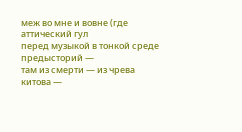меж во мне и вовне (где аттический гул
перед музыкой в тонкой среде предысторий —
там из смерти — из чрева китова —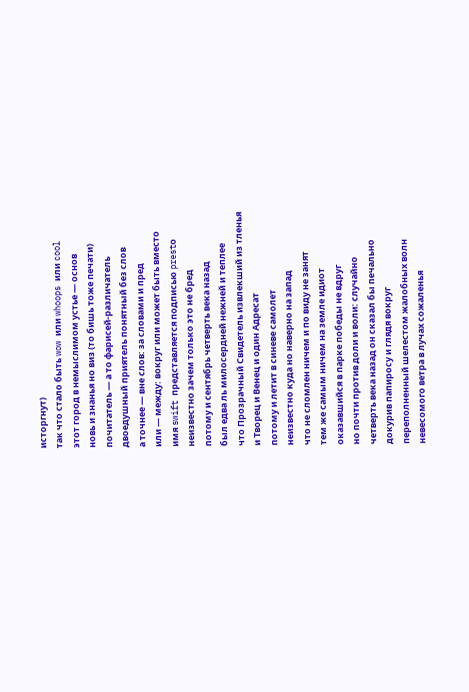исторгнут)
так что стало быть wow или whoops или cool
этот город в немыслимом устье — основ
новь и знанья но виз (то бишь тоже печати)
почитатель — а то фарисей-различатель
двоедушный приятель понятный без слов
а точнее — вне слов: за словами и пред
или — между: вокруг или может быть вместо
имя swift представляется подписью prestо
неизвестно зачем только это не бред
потому и сентябрь четверть века назад
был едва ль милосердней нежней и теплее
что Прозрачный Свидетель извлекший из тленья
и Творец и Венец и один Адресат
потому и летит в синеве самолет
неизвестно куда но наверно на запад
что не сломлен ничем и по виду не занят
тем же самым ничем на земле идиот
оказавшийся в парке победы не вдруг
но почти против доли и воли: случайно
четверть века назад он сказал бы печально
докурив папиросу и глядя вокруг
переполненный шелестом жалобных волн
невесомого ветра в лучах сожаленья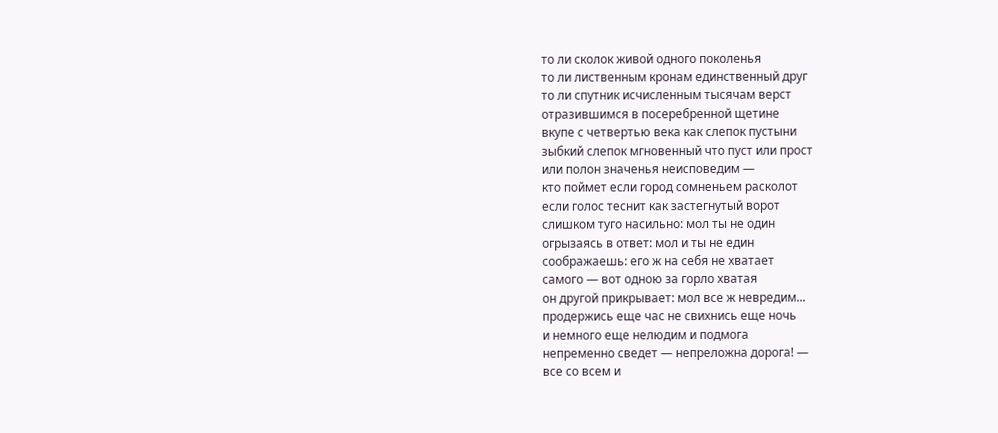то ли сколок живой одного поколенья
то ли лиственным кронам единственный друг
то ли спутник исчисленным тысячам верст
отразившимся в посеребренной щетине
вкупе с четвертью века как слепок пустыни
зыбкий слепок мгновенный что пуст или прост
или полон значенья неисповедим —
кто поймет если город сомненьем расколот
если голос теснит как застегнутый ворот
слишком туго насильно: мол ты не один
огрызаясь в ответ: мол и ты не един
соображаешь: его ж на себя не хватает
самого — вот одною за горло хватая
он другой прикрывает: мол все ж невредим...
продержись еще час не свихнись еще ночь
и немного еще нелюдим и подмога
непременно сведет — непреложна дорога! —
все со всем и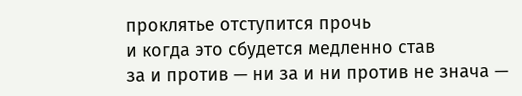проклятье отступится прочь
и когда это сбудется медленно став
за и против — ни за и ни против не знача —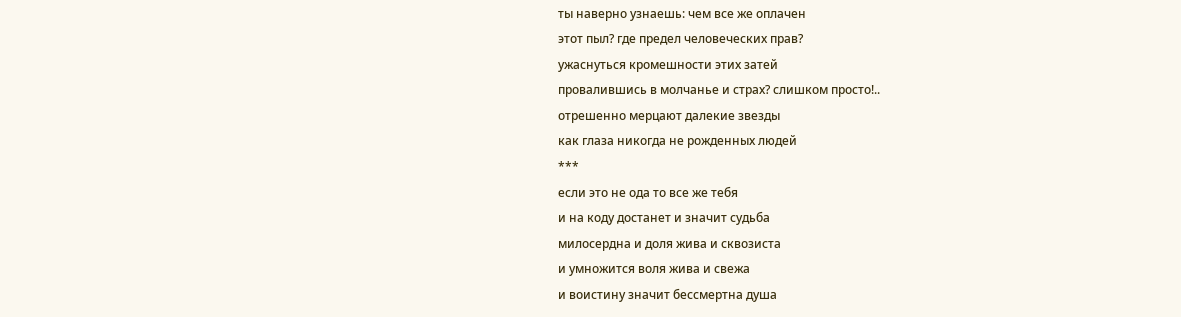ты наверно узнаешь: чем все же оплачен
этот пыл? где предел человеческих прав?
ужаснуться кромешности этих затей
провалившись в молчанье и страх? слишком просто!..
отрешенно мерцают далекие звезды
как глаза никогда не рожденных людей
***
если это не ода то все же тебя
и на коду достанет и значит судьба
милосердна и доля жива и сквозиста
и умножится воля жива и свежа
и воистину значит бессмертна душа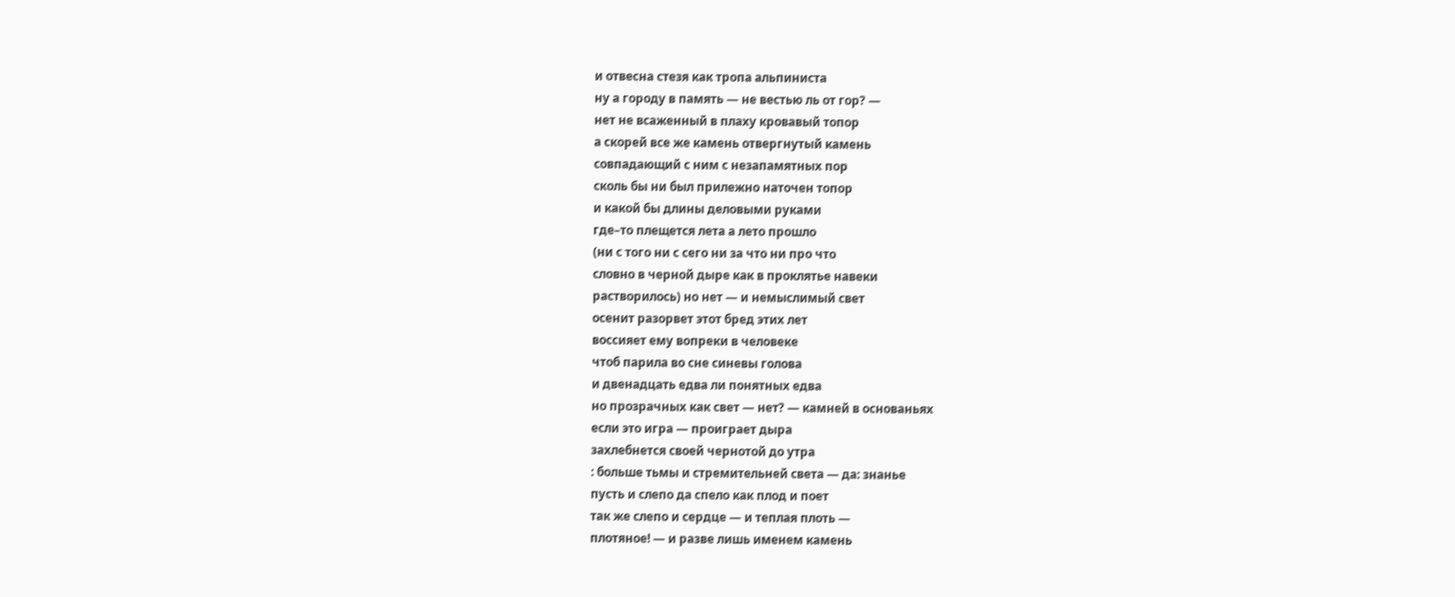и отвесна стезя как тропа альпиниста
ну а городу в память — не вестью ль от гор? —
нет не всаженный в плаху кровавый топор
а скорей все же камень отвергнутый камень
совпадающий с ним с незапамятных пор
сколь бы ни был прилежно наточен топор
и какой бы длины деловыми руками
где–то плещется лета а лето прошло
(ни с того ни с сего ни за что ни про что
словно в черной дыре как в проклятье навеки
растворилось) но нет — и немыслимый свет
осенит разорвет этот бред этих лет
воссияет ему вопреки в человеке
чтоб парила во сне синевы голова
и двенадцать едва ли понятных едва
но прозрачных как свет — нет? — камней в основаньях
если это игра — проиграет дыра
захлебнется своей чернотой до утра
: больше тьмы и стремительней света — да: знанье
пусть и слепо да спело как плод и поет
так же слепо и сердце — и теплая плоть —
плотяное! — и разве лишь именем камень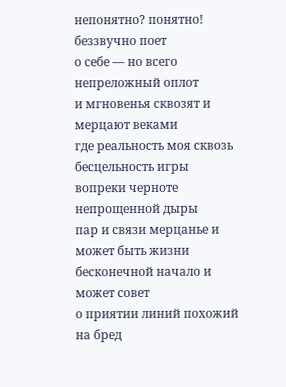непонятно? понятно! беззвучно поет
о себе — но всего непреложный оплот
и мгновенья сквозят и мерцают веками
где реальность моя сквозь бесцельность игры
вопреки черноте непрощенной дыры
пар и связи мерцанье и может быть жизни
бесконечной начало и может совет
о приятии линий похожий на бред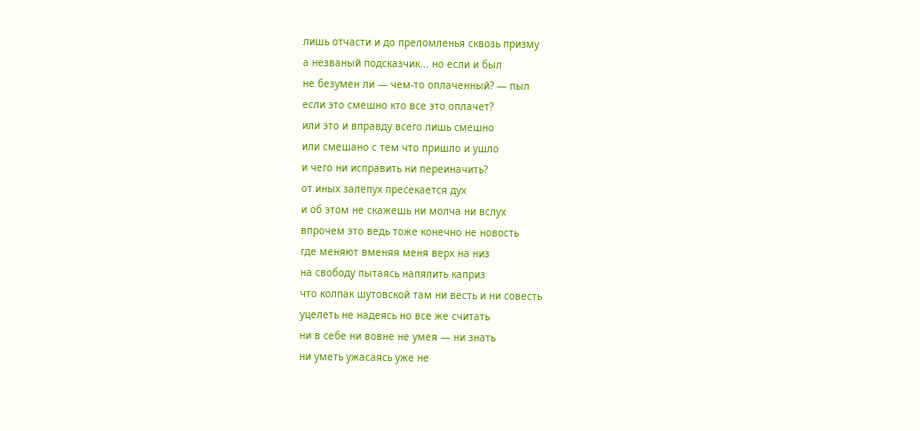лишь отчасти и до преломленья сквозь призму
а незваный подсказчик... но если и был
не безумен ли — чем-то оплаченный? — пыл
если это смешно кто все это оплачет?
или это и вправду всего лишь смешно
или смешано с тем что пришло и ушло
и чего ни исправить ни переиначить?
от иных залепух пресекается дух
и об этом не скажешь ни молча ни вслух
впрочем это ведь тоже конечно не новость
где меняют вменяя меня верх на низ
на свободу пытаясь напялить каприз
что колпак шутовской там ни весть и ни совесть
уцелеть не надеясь но все же считать
ни в себе ни вовне не умея — ни знать
ни уметь ужасаясь уже не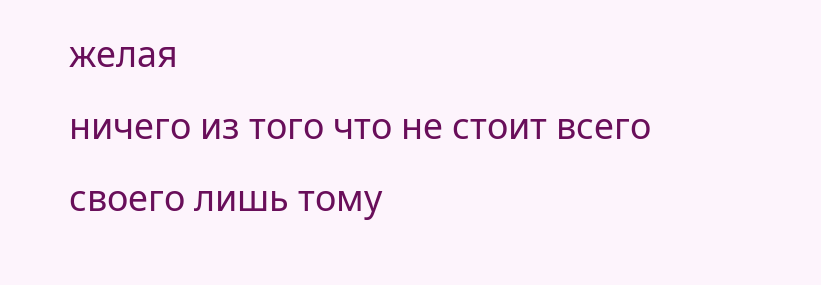желая
ничего из того что не стоит всего
своего лишь тому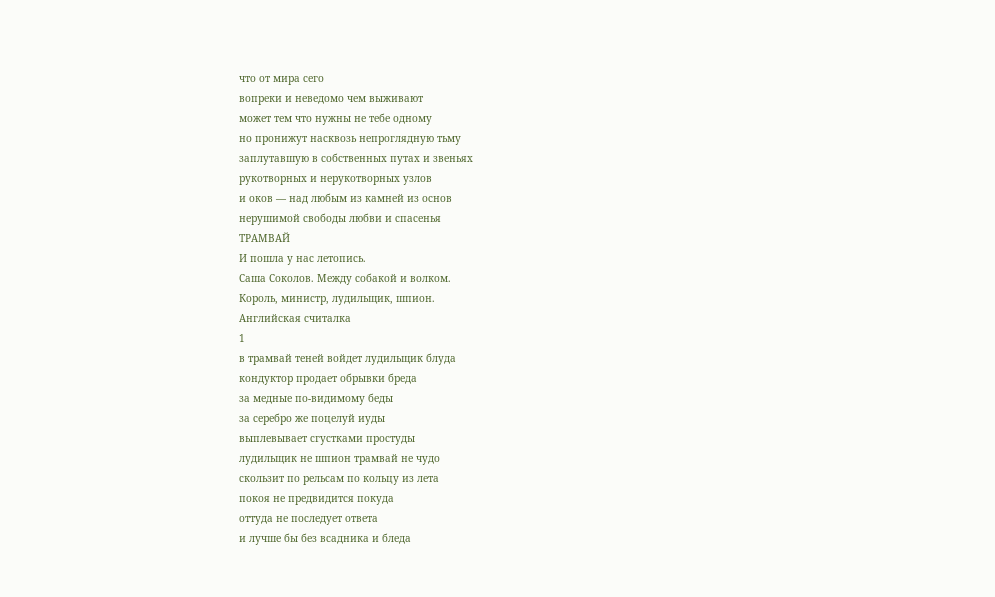что от мира сего
вопреки и неведомо чем выживают
может тем что нужны не тебе одному
но пронижут насквозь непроглядную тьму
заплутавшую в собственных путах и звеньях
рукотворных и нерукотворных узлов
и оков — над любым из камней из основ
нерушимой свободы любви и спасенья
ТРАМВАЙ
И пошла у нас летопись.
Саша Соколов. Между собакой и волком.
Король, министр, лудильщик, шпион.
Английская считалка
1
в трамвай теней войдет лудильщик блуда
кондуктор продает обрывки бреда
за медные по-видимому беды
за серебро же поцелуй иуды
выплевывает сгустками простуды
лудильщик не шпион трамвай не чудо
скользит по рельсам по кольцу из лета
покоя не предвидится покуда
оттуда не последует ответа
и лучше бы без всадника и бледа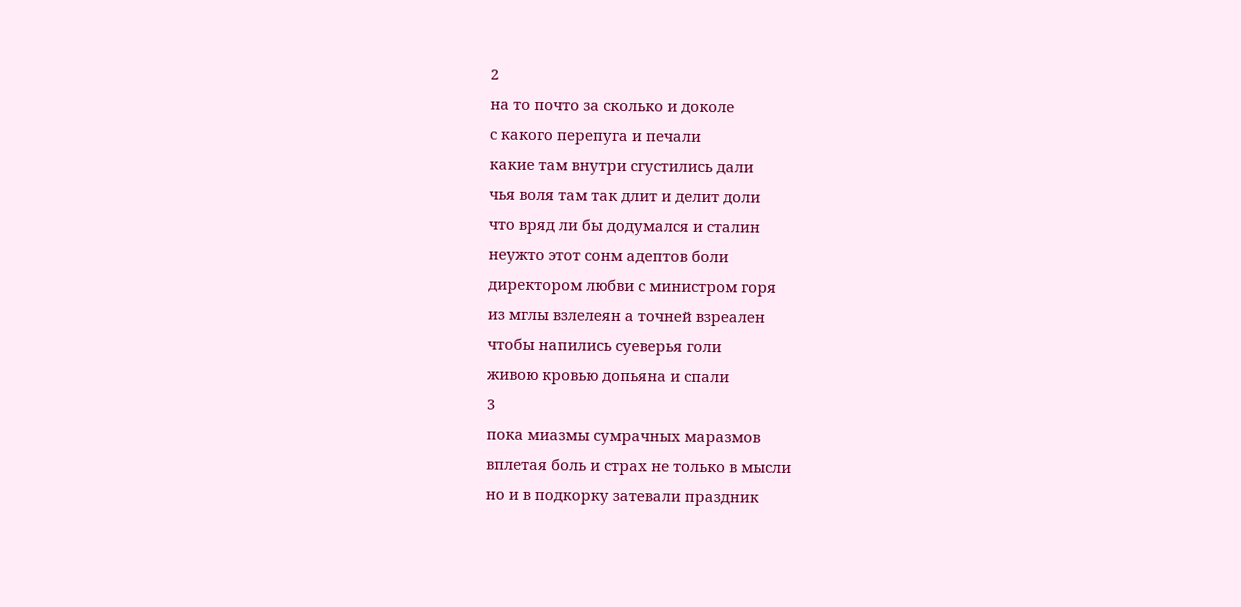2
на то почто за сколько и доколе
с какого перепуга и печали
какие там внутри сгустились дали
чья воля там так длит и делит доли
что вряд ли бы додумался и сталин
неужто этот сонм адептов боли
директором любви с министром горя
из мглы взлелеян а точней взреален
чтобы напились суеверья голи
живою кровью допьяна и спали
3
пока миазмы сумрачных маразмов
вплетая боль и страх не только в мысли
но и в подкорку затевали праздник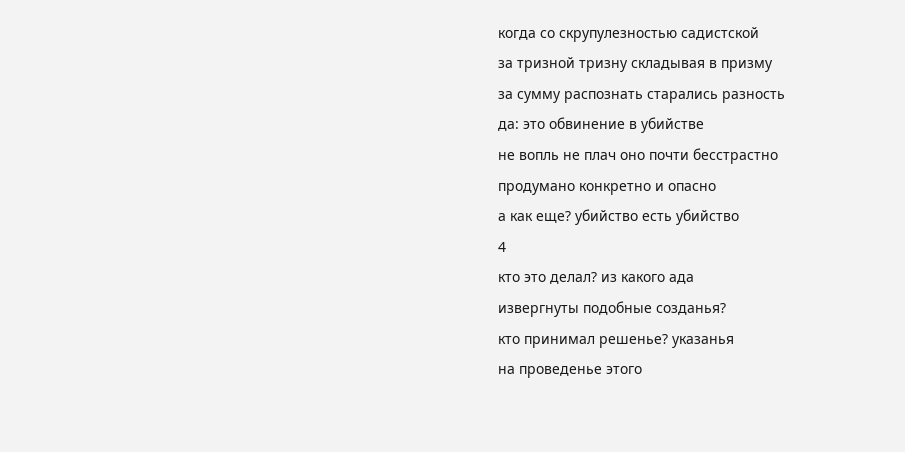когда со скрупулезностью садистской
за тризной тризну складывая в призму
за сумму распознать старались разность
да: это обвинение в убийстве
не вопль не плач оно почти бесстрастно
продумано конкретно и опасно
а как еще? убийство есть убийство
4
кто это делал? из какого ада
извергнуты подобные созданья?
кто принимал решенье? указанья
на проведенье этого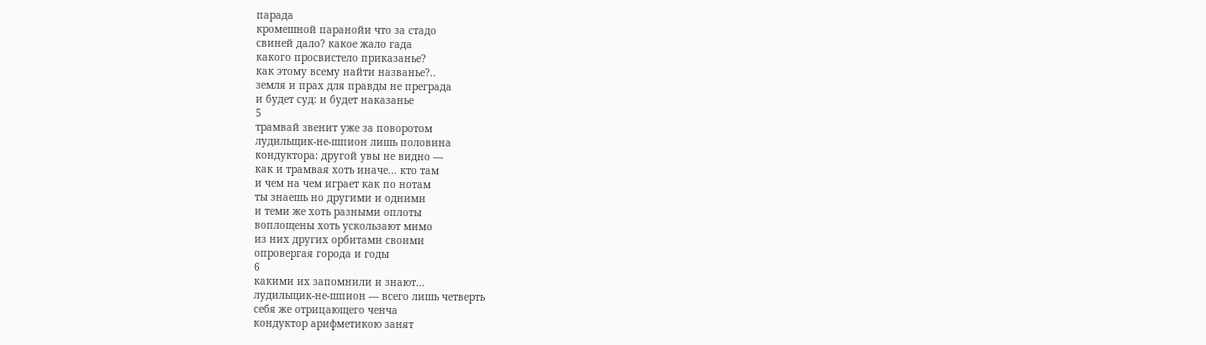парада
кромешной паранойи что за стадо
свиней дало? какое жало гада
какого просвистело приказанье?
как этому всему найти названье?..
земля и прах для правды не преграда
и будет суд: и будет наказанье
5
трамвай звенит уже за поворотом
лудильщик-не-шпион лишь половина
кондуктора: другой увы не видно —
как и трамвая хоть иначе... кто там
и чем на чем играет как по нотам
ты знаешь но другими и одними
и теми же хоть разными оплоты
воплощены хоть ускользают мимо
из них других орбитами своими
опровергая города и годы
6
какими их запомнили и знают...
лудильщик-не-шпион — всего лишь четверть
себя же отрицающего ченча
кондуктор арифметикою занят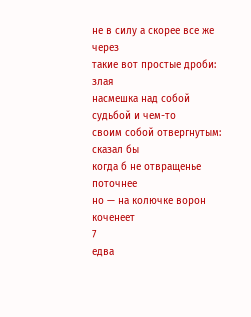не в силу а скорее все же через
такие вот простые дроби: злая
насмешка над собой судьбой и чем-то
своим собой отвергнутым: сказал бы
когда б не отвращенье поточнее
но — на колючке ворон коченеет
7
едва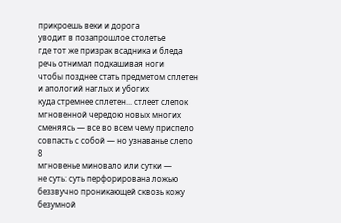прикроешь веки и дорога
уводит в позапрошлое столетье
где тот же призрак всадника и бледа
речь отнимал подкашивая ноги
чтобы позднее стать предметом сплетен
и апологий наглых и убогих
куда стремнее сплетен... стлеет слепок
мгновенной чередою новых многих
сменяясь — все во всем чему приспело
совпасть с собой — но узнаванье слепо
8
мгновенье миновало или сутки —
не суть: суть перфорирована ложью
беззвучно проникающей сквозь кожу
безумной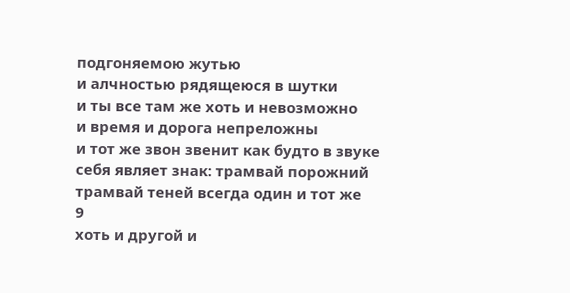подгоняемою жутью
и алчностью рядящеюся в шутки
и ты все там же хоть и невозможно
и время и дорога непреложны
и тот же звон звенит как будто в звуке
себя являет знак: трамвай порожний
трамвай теней всегда один и тот же
9
хоть и другой и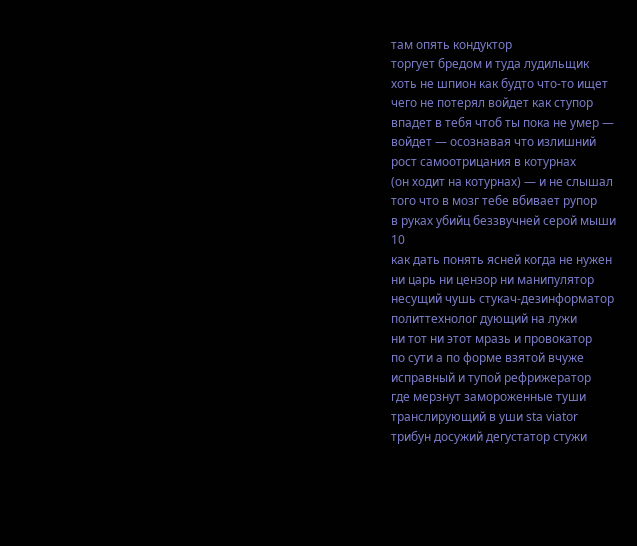там опять кондуктор
торгует бредом и туда лудильщик
хоть не шпион как будто что-то ищет
чего не потерял войдет как ступор
впадет в тебя чтоб ты пока не умер —
войдет — осознавая что излишний
рост самоотрицания в котурнах
(он ходит на котурнах) — и не слышал
того что в мозг тебе вбивает рупор
в руках убийц беззвучней серой мыши
10
как дать понять ясней когда не нужен
ни царь ни цензор ни манипулятор
несущий чушь стукач-дезинформатор
политтехнолог дующий на лужи
ни тот ни этот мразь и провокатор
по сути а по форме взятой вчуже
исправный и тупой рефрижератор
где мерзнут замороженные туши
транслирующий в уши sta viator
трибун досужий дегустатор стужи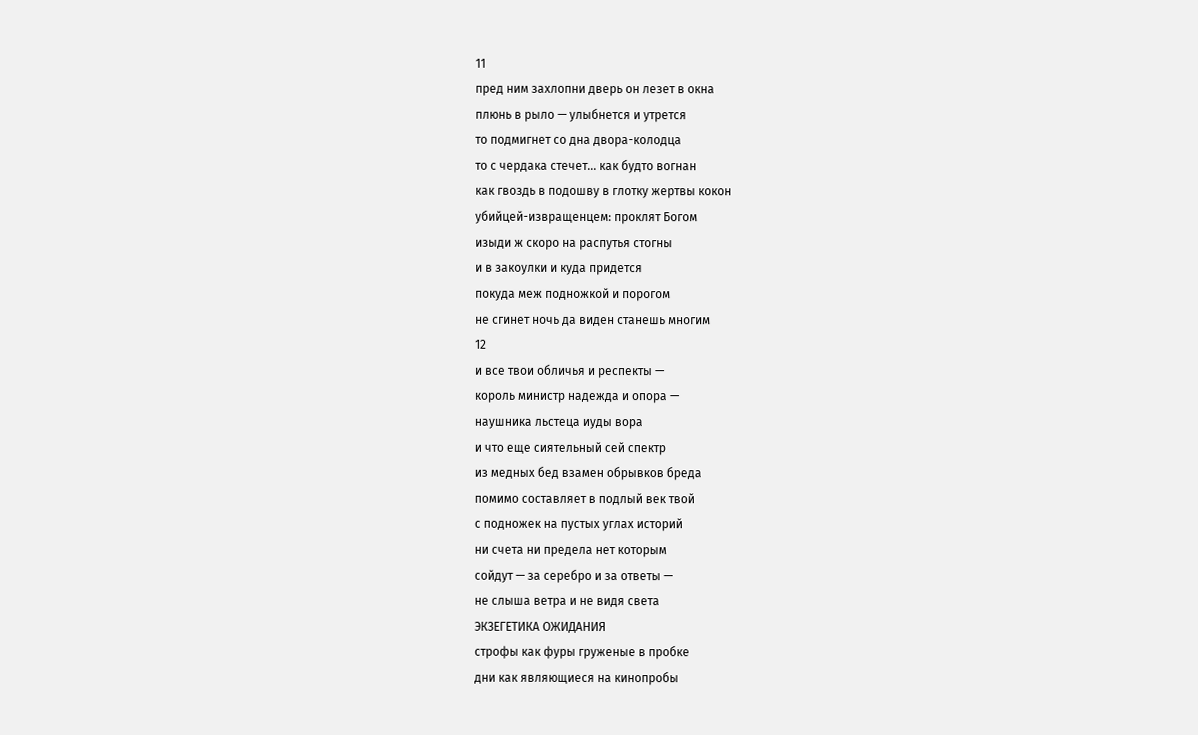11
пред ним захлопни дверь он лезет в окна
плюнь в рыло — улыбнется и утрется
то подмигнет со дна двора-колодца
то с чердака стечет... как будто вогнан
как гвоздь в подошву в глотку жертвы кокон
убийцей-извращенцем: проклят Богом
изыди ж скоро на распутья стогны
и в закоулки и куда придется
покуда меж подножкой и порогом
не сгинет ночь да виден станешь многим
12
и все твои обличья и респекты —
король министр надежда и опора —
наушника льстеца иуды вора
и что еще сиятельный сей спектр
из медных бед взамен обрывков бреда
помимо составляет в подлый век твой
с подножек на пустых углах историй
ни счета ни предела нет которым
сойдут — за серебро и за ответы —
не слыша ветра и не видя света
ЭКЗЕГЕТИКА ОЖИДАНИЯ
строфы как фуры груженые в пробке
дни как являющиеся на кинопробы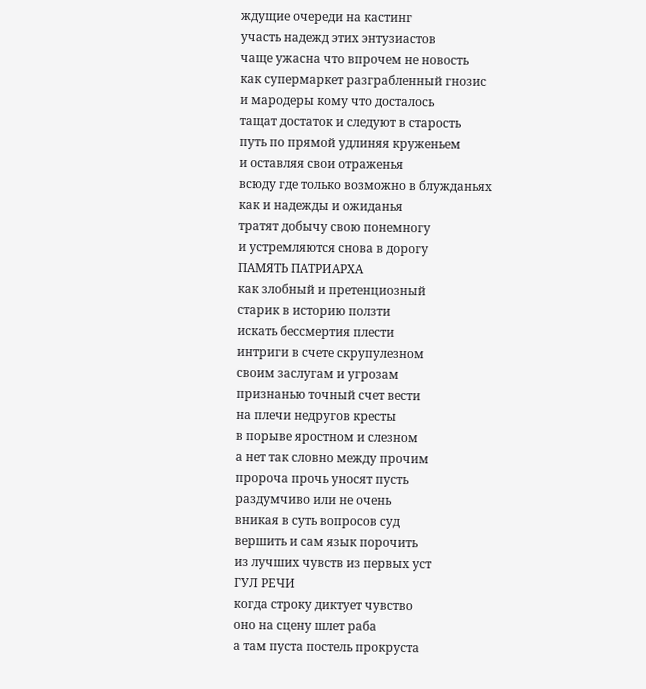ждущие очереди на кастинг
участь надежд этих энтузиастов
чаще ужасна что впрочем не новость
как супермаркет разграбленный гнозис
и мародеры кому что досталось
тащат достаток и следуют в старость
путь по прямой удлиняя круженьем
и оставляя свои отраженья
всюду где только возможно в блужданьях
как и надежды и ожиданья
тратят добычу свою понемногу
и устремляются снова в дорогу
ПАМЯТЬ ПАТРИАРХА
как злобный и претенциозный
старик в историю ползти
искать бессмертия плести
интриги в счете скрупулезном
своим заслугам и угрозам
признанью точный счет вести
на плечи недругов кресты
в порыве яростном и слезном
а нет так словно между прочим
пророча прочь уносят пусть
раздумчиво или не очень
вникая в суть вопросов суд
вершить и сам язык порочить
из лучших чувств из первых уст
ГУЛ РЕЧИ
когда строку диктует чувство
оно на сцену шлет раба
а там пуста постель прокруста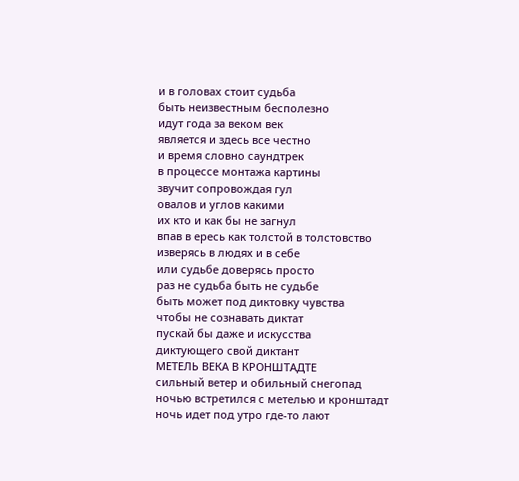и в головах стоит судьба
быть неизвестным бесполезно
идут года за веком век
является и здесь все честно
и время словно саундтрек
в процессе монтажа картины
звучит сопровождая гул
овалов и углов какими
их кто и как бы не загнул
впав в ересь как толстой в толстовство
изверясь в людях и в себе
или судьбе доверясь просто
раз не судьба быть не судьбе
быть может под диктовку чувства
чтобы не сознавать диктат
пускай бы даже и искусства
диктующего свой диктант
МЕТЕЛЬ ВЕКА В КРОНШТАДТЕ
сильный ветер и обильный снегопад
ночью встретился с метелью и кронштадт
ночь идет под утро где-то лают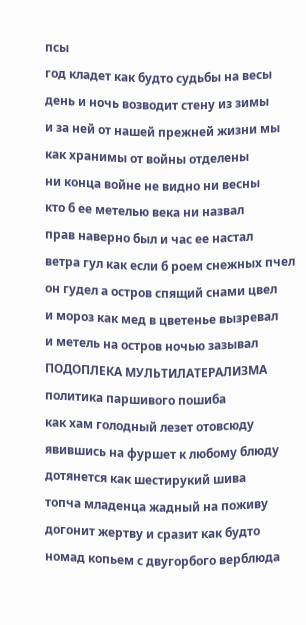псы
год кладет как будто судьбы на весы
день и ночь возводит стену из зимы
и за ней от нашей прежней жизни мы
как хранимы от войны отделены
ни конца войне не видно ни весны
кто б ее метелью века ни назвал
прав наверно был и час ее настал
ветра гул как если б роем снежных пчел
он гудел а остров спящий снами цвел
и мороз как мед в цветенье вызревал
и метель на остров ночью зазывал
ПОДОПЛЕКА МУЛЬТИЛАТЕРАЛИЗМА
политика паршивого пошиба
как хам голодный лезет отовсюду
явившись на фуршет к любому блюду
дотянется как шестирукий шива
топча младенца жадный на поживу
догонит жертву и сразит как будто
номад копьем с двугорбого верблюда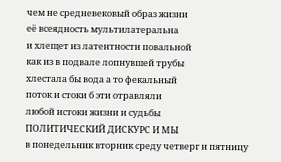чем не средневековый образ жизни
её всеядность мультилатеральна
и хлещет из латентности повальной
как из в подвале лопнувшей трубы
хлестала бы вода а то фекальный
поток и стоки б эти отравляли
любой истоки жизни и судьбы
ПОЛИТИЧЕСКИЙ ДИСКУРС И МЫ
в понедельник вторник среду четверг и пятницу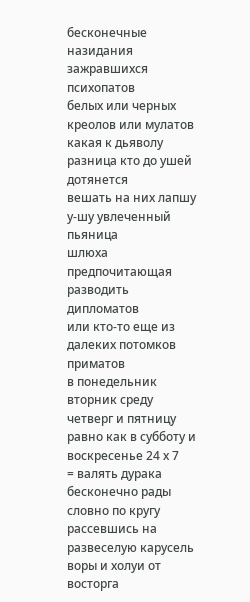бесконечные назидания зажравшихся психопатов
белых или черных креолов или мулатов
какая к дьяволу разница кто до ушей дотянется
вешать на них лапшу у-шу увлеченный пьяница
шлюха предпочитающая разводить дипломатов
или кто-то еще из далеких потомков приматов
в понедельник вторник среду четверг и пятницу
равно как в субботу и воскресенье 24 х 7
= валять дурака бесконечно рады
словно по кругу рассевшись на развеселую карусель
воры и холуи от восторга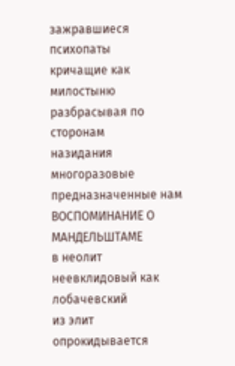зажравшиеся психопаты
кричащие как милостыню разбрасывая по сторонам
назидания многоразовые предназначенные нам
ВОСПОМИНАНИЕ О МАНДЕЛЬШТАМЕ
в неолит неевклидовый как лобачевский
из элит опрокидывается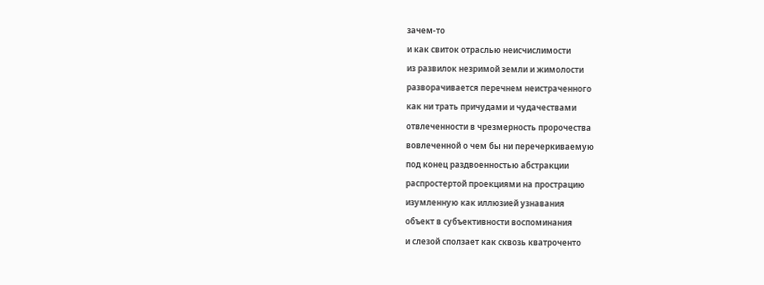зачем-то
и как свиток отраслью неисчислимости
из развилок незримой земли и жимолости
разворачивается перечнем неистраченного
как ни трать причудами и чудачествами
отвлеченности в чрезмерность пророчества
вовлеченной о чем бы ни перечеркиваемую
под конец раздвоенностью абстракции
распростертой проекциями на прострацию
изумленную как иллюзией узнавания
объект в субъективности воспоминания
и слезой сползает как сквозь кватроченто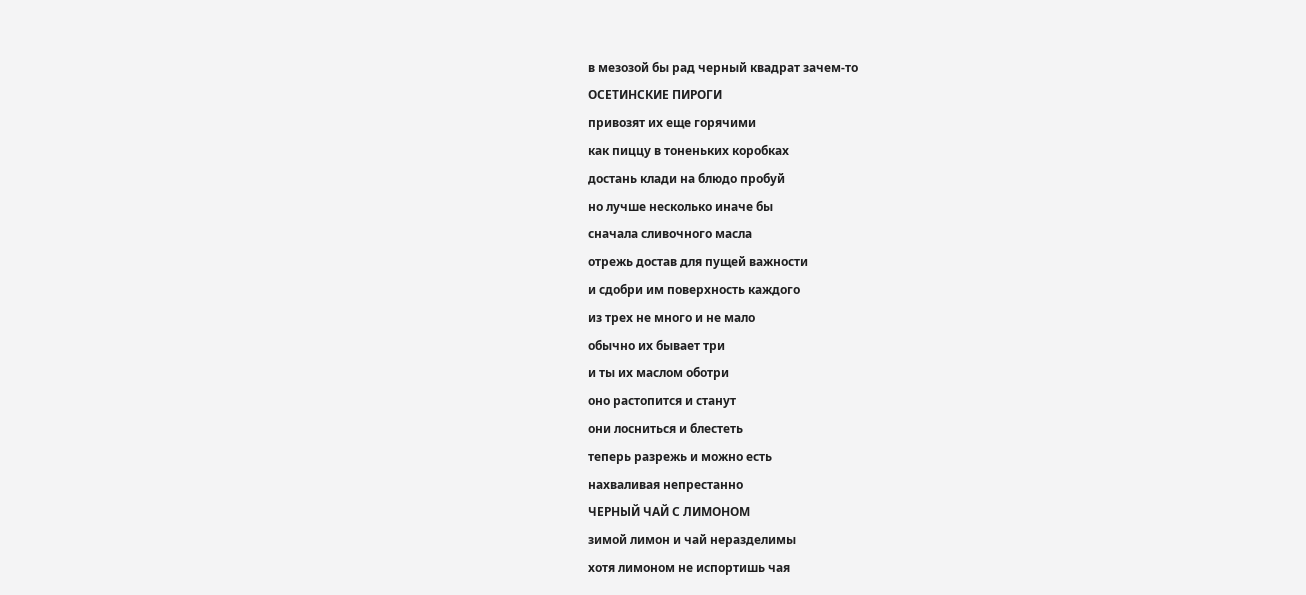в мезозой бы рад черный квадрат зачем-то
ОСЕТИНСКИЕ ПИРОГИ
привозят их еще горячими
как пиццу в тоненьких коробках
достань клади на блюдо пробуй
но лучше несколько иначе бы
сначала сливочного масла
отрежь достав для пущей важности
и сдобри им поверхность каждого
из трех не много и не мало
обычно их бывает три
и ты их маслом оботри
оно растопится и станут
они лосниться и блестеть
теперь разрежь и можно есть
нахваливая непрестанно
ЧЕРНЫЙ ЧАЙ С ЛИМОНОМ
зимой лимон и чай неразделимы
хотя лимоном не испортишь чая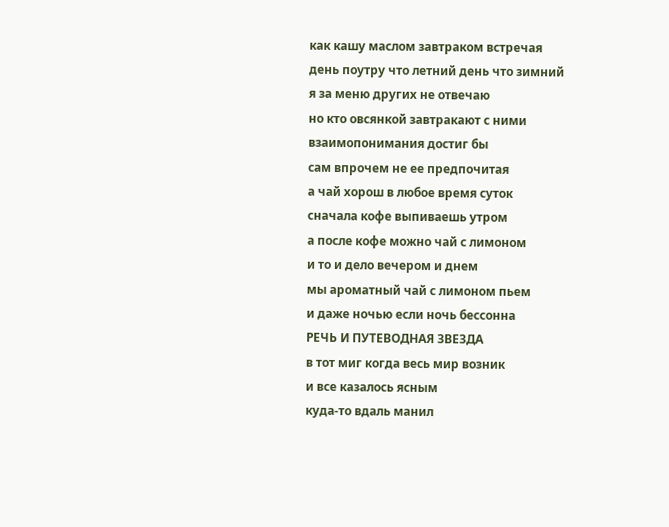как кашу маслом завтраком встречая
день поутру что летний день что зимний
я за меню других не отвечаю
но кто овсянкой завтракают с ними
взаимопонимания достиг бы
сам впрочем не ее предпочитая
а чай хорош в любое время суток
сначала кофе выпиваешь утром
а после кофе можно чай с лимоном
и то и дело вечером и днем
мы ароматный чай с лимоном пьем
и даже ночью если ночь бессонна
РЕЧЬ И ПУТЕВОДНАЯ ЗВЕЗДА
в тот миг когда весь мир возник
и все казалось ясным
куда-то вдаль манил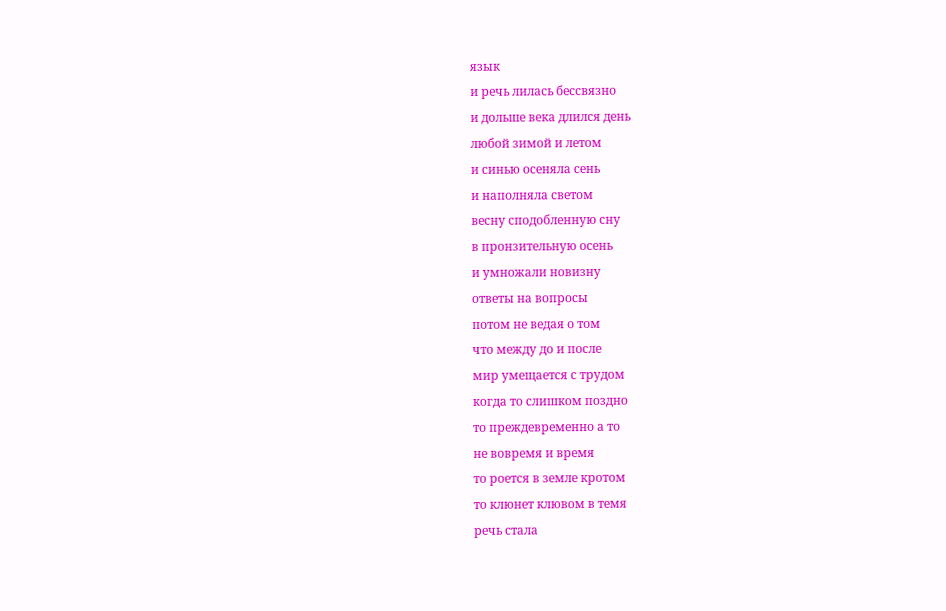язык
и речь лилась бессвязно
и дольше века длился день
любой зимой и летом
и синью осеняла сень
и наполняла светом
весну сподобленную сну
в пронзительную осень
и умножали новизну
ответы на вопросы
потом не ведая о том
что между до и после
мир умещается с трудом
когда то слишком поздно
то преждевременно а то
не вовремя и время
то роется в земле кротом
то клюнет клювом в темя
речь стала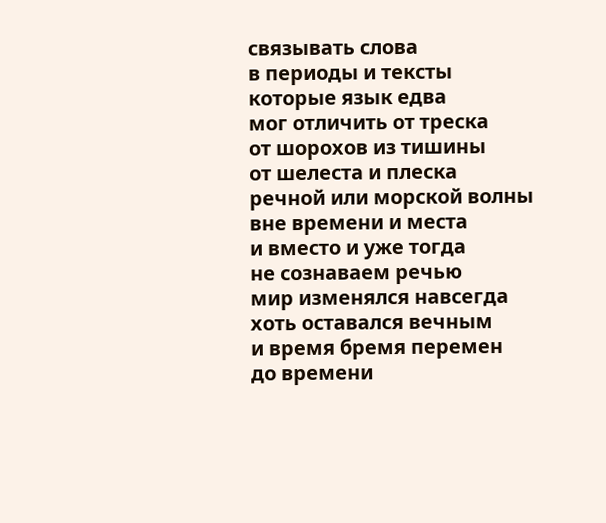связывать слова
в периоды и тексты
которые язык едва
мог отличить от треска
от шорохов из тишины
от шелеста и плеска
речной или морской волны
вне времени и места
и вместо и уже тогда
не сознаваем речью
мир изменялся навсегда
хоть оставался вечным
и время бремя перемен
до времени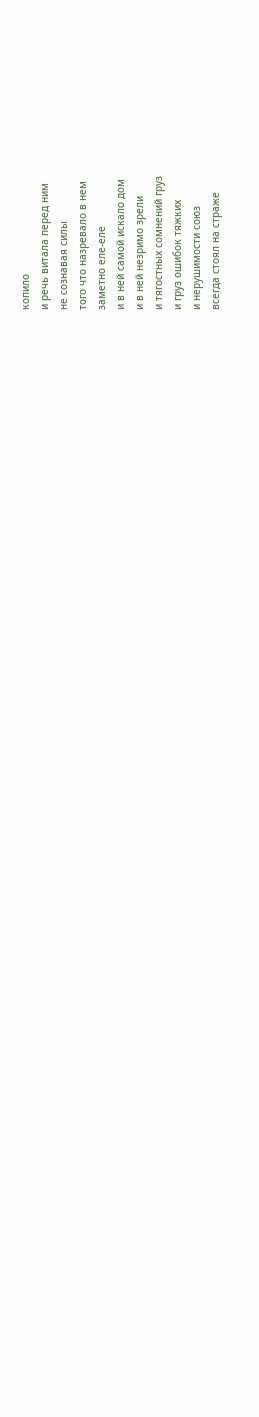копило
и речь витала перед ним
не сознавая силы
того что назревало в нем
заметно еле-еле
и в ней самой искало дом
и в ней незримо зрели
и тягостных сомнений груз
и груз ошибок тяжких
и нерушимости союз
всегда стоял на страже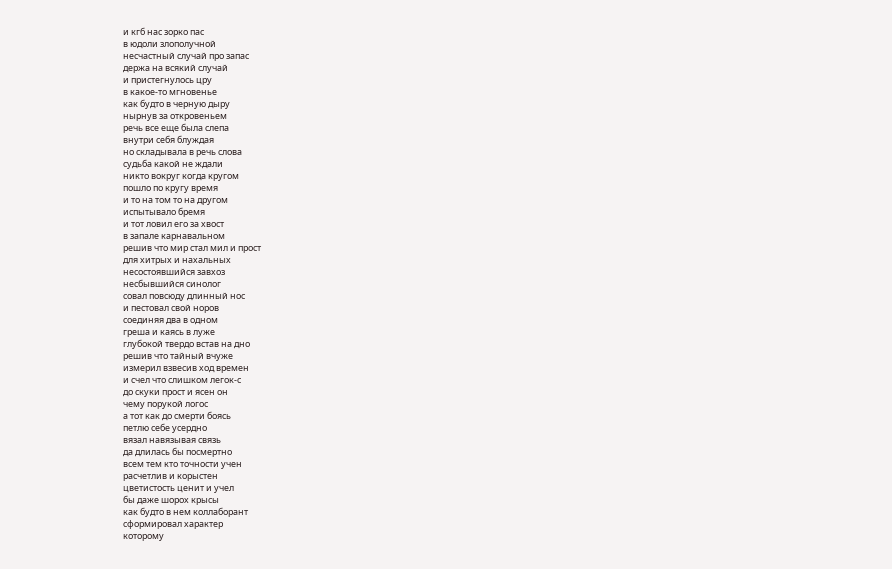и кгб нас зорко пас
в юдоли злополучной
несчастный случай про запас
держа на всякий случай
и пристегнулось цру
в какое-то мгновенье
как будто в черную дыру
нырнув за откровеньем
речь все еще была слепа
внутри себя блуждая
но складывала в речь слова
судьба какой не ждали
никто вокруг когда кругом
пошло по кругу время
и то на том то на другом
испытывало бремя
и тот ловил его за хвост
в запале карнавальном
решив что мир стал мил и прост
для хитрых и нахальных
несостоявшийся завхоз
несбывшийся синолог
совал повсюду длинный нос
и пестовал свой норов
соединяя два в одном
греша и каясь в луже
глубокой твердо встав на дно
решив что тайный вчуже
измерил взвесив ход времен
и счел что слишком легок-с
до скуки прост и ясен он
чему порукой логос
а тот как до смерти боясь
петлю себе усердно
вязал навязывая связь
да длилась бы посмертно
всем тем кто точности учен
расчетлив и корыстен
цветистость ценит и учел
бы даже шорох крысы
как будто в нем коллаборант
сформировал характер
которому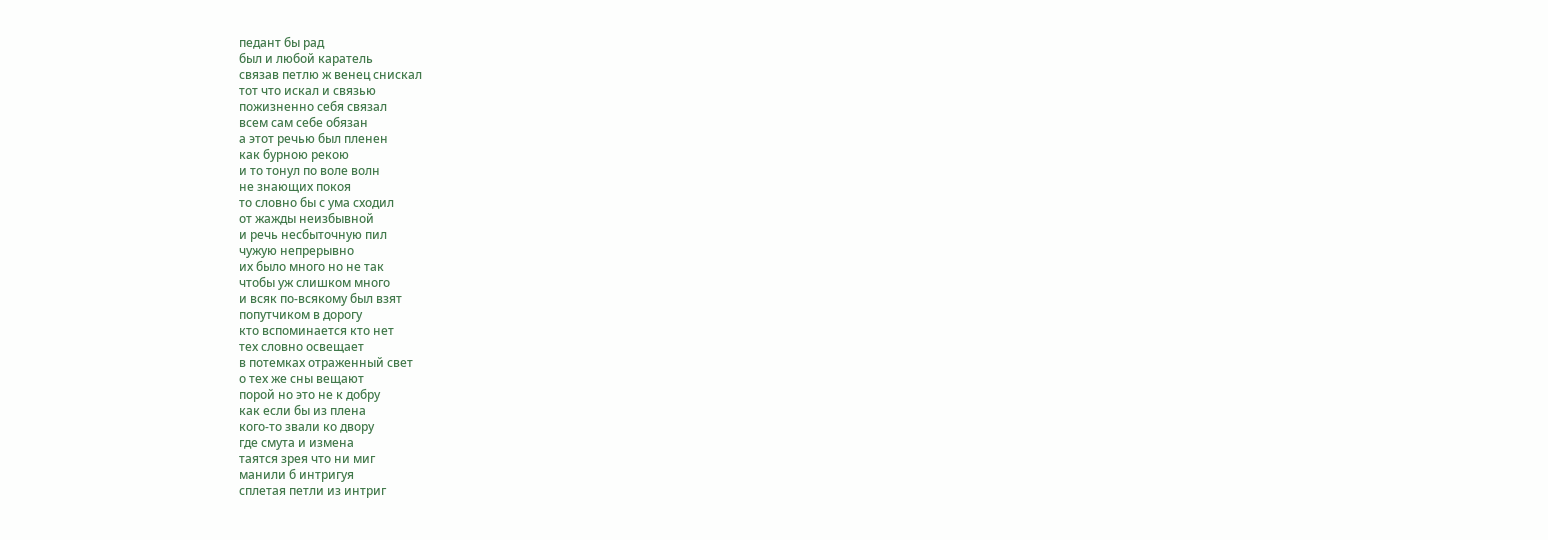педант бы рад
был и любой каратель
связав петлю ж венец снискал
тот что искал и связью
пожизненно себя связал
всем сам себе обязан
а этот речью был пленен
как бурною рекою
и то тонул по воле волн
не знающих покоя
то словно бы с ума сходил
от жажды неизбывной
и речь несбыточную пил
чужую непрерывно
их было много но не так
чтобы уж слишком много
и всяк по-всякому был взят
попутчиком в дорогу
кто вспоминается кто нет
тех словно освещает
в потемках отраженный свет
о тех же сны вещают
порой но это не к добру
как если бы из плена
кого-то звали ко двору
где смута и измена
таятся зрея что ни миг
манили б интригуя
сплетая петли из интриг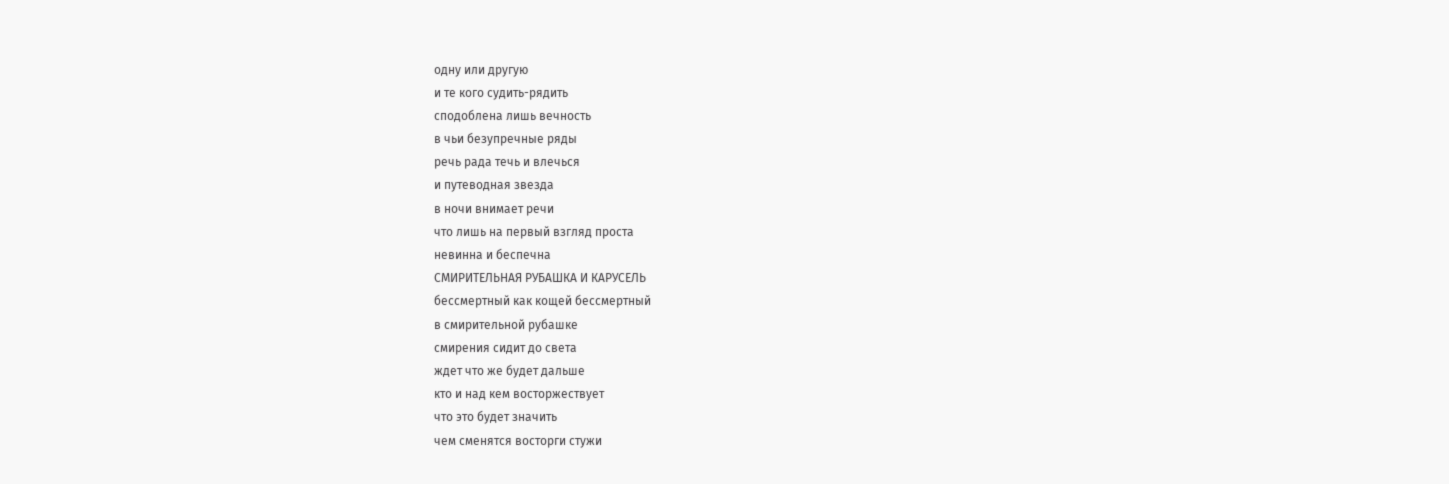одну или другую
и те кого судить-рядить
сподоблена лишь вечность
в чьи безупречные ряды
речь рада течь и влечься
и путеводная звезда
в ночи внимает речи
что лишь на первый взгляд проста
невинна и беспечна
СМИРИТЕЛЬНАЯ РУБАШКА И КАРУСЕЛЬ
бессмертный как кощей бессмертный
в смирительной рубашке
смирения сидит до света
ждет что же будет дальше
кто и над кем восторжествует
что это будет значить
чем сменятся восторги стужи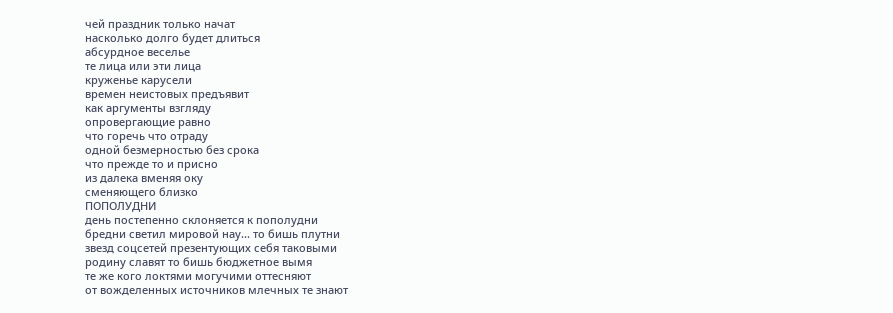чей праздник только начат
насколько долго будет длиться
абсурдное веселье
те лица или эти лица
круженье карусели
времен неистовых предъявит
как аргументы взгляду
опровергающие равно
что горечь что отраду
одной безмерностью без срока
что прежде то и присно
из далека вменяя оку
сменяющего близко
ПОПОЛУДНИ
день постепенно склоняется к пополудни
бредни светил мировой нау... то бишь плутни
звезд соцсетей презентующих себя таковыми
родину славят то бишь бюджетное вымя
те же кого локтями могучими оттесняют
от вожделенных источников млечных те знают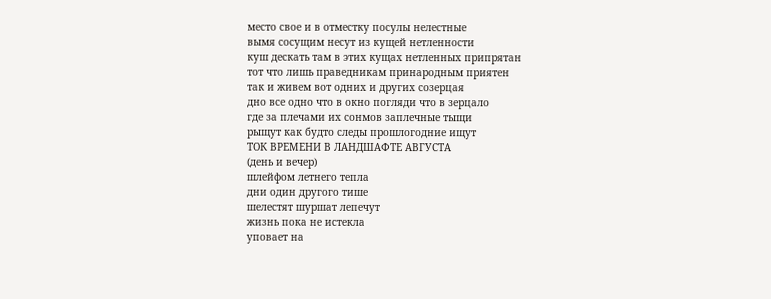место свое и в отместку посулы нелестные
вымя сосущим несут из кущей нетленности
куш дескать там в этих кущах нетленных припрятан
тот что лишь праведникам принародным приятен
так и живем вот одних и других созерцая
дно все одно что в окно погляди что в зерцало
где за плечами их сонмов заплечные тыщи
рыщут как будто следы прошлогодние ищут
ТОК ВРЕМЕНИ В ЛАНДШАФТЕ АВГУСТА
(день и вечер)
шлейфом летнего тепла
дни один другого тише
шелестят шуршат лепечут
жизнь пока не истекла
уповает на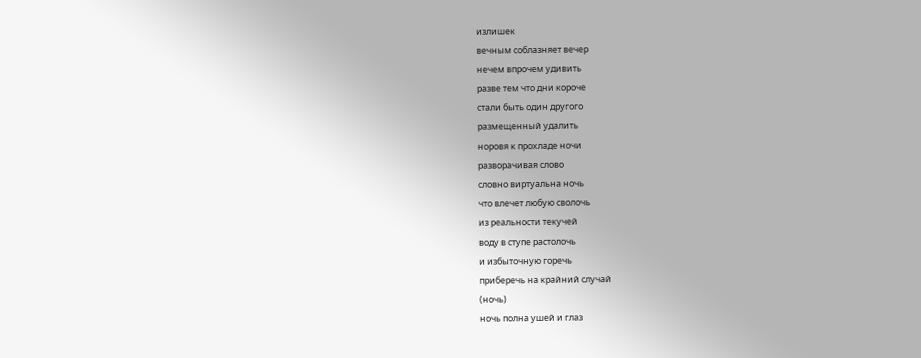излишек
вечным соблазняет вечер
нечем впрочем удивить
разве тем что дни короче
стали быть один другого
размещенный удалить
норовя к прохладе ночи
разворачивая слово
словно виртуальна ночь
что влечет любую сволочь
из реальности текучей
воду в ступе растолочь
и избыточную горечь
приберечь на крайний случай
(ночь)
ночь полна ушей и глаз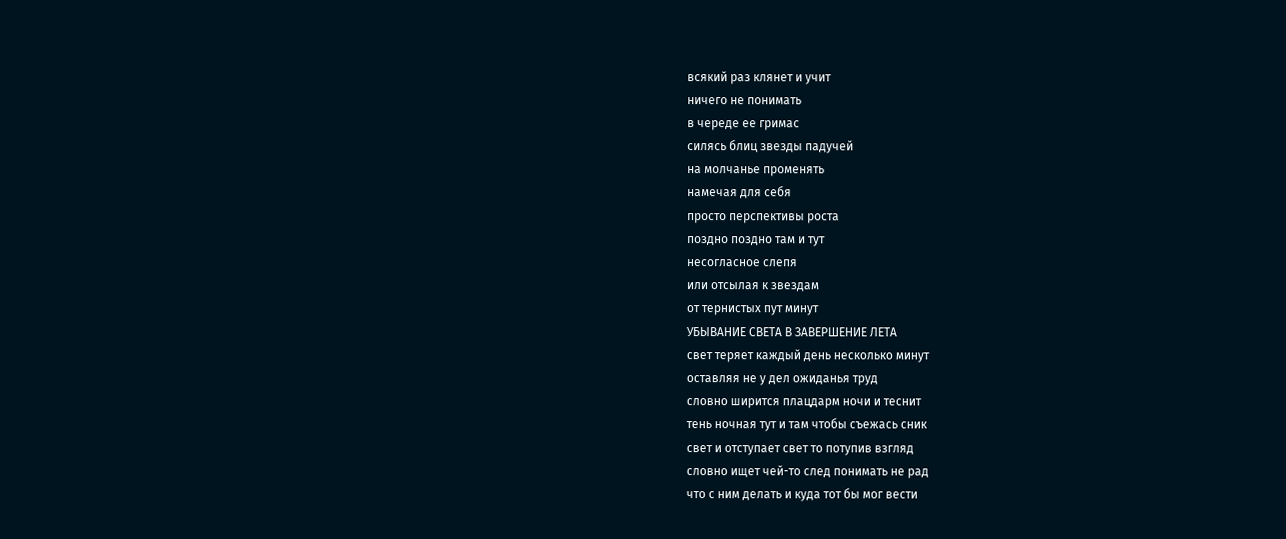всякий раз клянет и учит
ничего не понимать
в череде ее гримас
силясь блиц звезды падучей
на молчанье променять
намечая для себя
просто перспективы роста
поздно поздно там и тут
несогласное слепя
или отсылая к звездам
от тернистых пут минут
УБЫВАНИЕ СВЕТА В ЗАВЕРШЕНИЕ ЛЕТА
свет теряет каждый день несколько минут
оставляя не у дел ожиданья труд
словно ширится плацдарм ночи и теснит
тень ночная тут и там чтобы съежась сник
свет и отступает свет то потупив взгляд
словно ищет чей-то след понимать не рад
что с ним делать и куда тот бы мог вести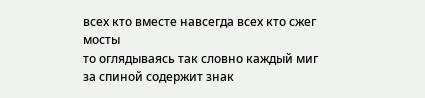всех кто вместе навсегда всех кто сжег мосты
то оглядываясь так словно каждый миг
за спиной содержит знак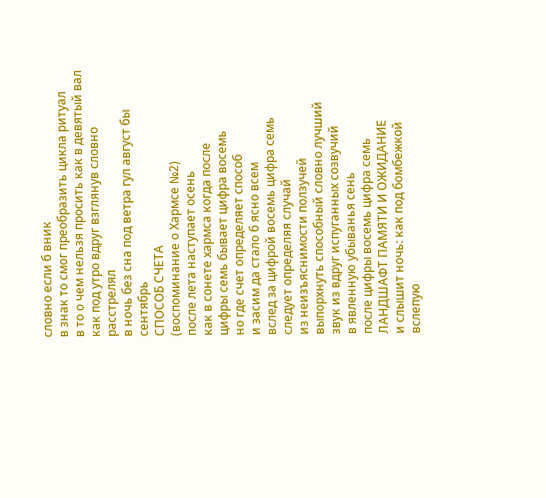словно если б вник
в знак то смог преобразить цикла ритуал
в то о чем нельзя просить как в девятый вал
как под утро вдруг взглянув словно расстрелял
в ночь без сна под ветра гул август бы сентябрь
СПОСОБ СЧЕТА
(воспоминание о Хармсе №2)
после лета наступает осень
как в сонете хармса когда после
цифры семь бывает цифра восемь
но где счет определяет способ
и засим да стало б ясно всем
вслед за цифрой восемь цифра семь
следует определяя случай
из неизъяснимости ползучей
выпорхнуть способный словно лучший
звук из вдруг испуганных созвучий
в явленную убыванья сень
после цифры восемь цифра семь
ЛАНДШАФТ ПАМЯТИ И ОЖИДАНИЕ
и слышит ночь: как под бомбежкой
вслепую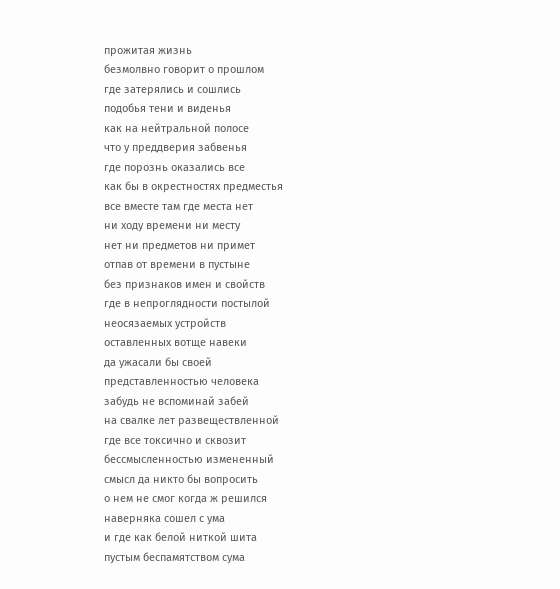прожитая жизнь
безмолвно говорит о прошлом
где затерялись и сошлись
подобья тени и виденья
как на нейтральной полосе
что у преддверия забвенья
где порознь оказались все
как бы в окрестностях предместья
все вместе там где места нет
ни ходу времени ни месту
нет ни предметов ни примет
отпав от времени в пустыне
без признаков имен и свойств
где в непроглядности постылой
неосязаемых устройств
оставленных вотще навеки
да ужасали бы своей
представленностью человека
забудь не вспоминай забей
на свалке лет развеществленной
где все токсично и сквозит
бессмысленностью измененный
смысл да никто бы вопросить
о нем не смог когда ж решился
наверняка сошел с ума
и где как белой ниткой шита
пустым беспамятством сума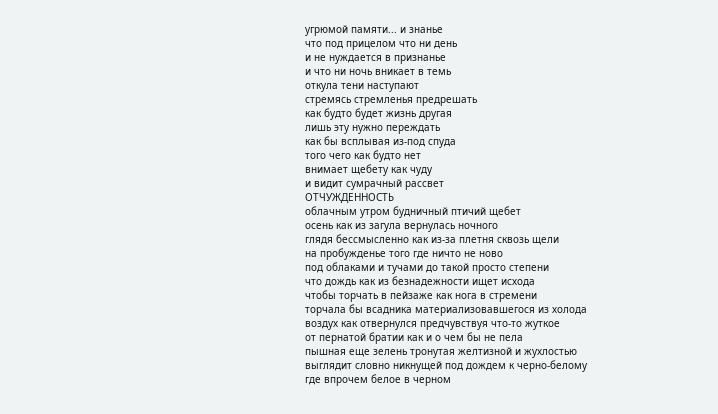угрюмой памяти... и знанье
что под прицелом что ни день
и не нуждается в признанье
и что ни ночь вникает в темь
откула тени наступают
стремясь стремленья предрешать
как будто будет жизнь другая
лишь эту нужно переждать
как бы всплывая из-под спуда
того чего как будто нет
внимает щебету как чуду
и видит сумрачный рассвет
ОТЧУЖДЕННОСТЬ
облачным утром будничный птичий щебет
осень как из загула вернулась ночного
глядя бессмысленно как из-за плетня сквозь щели
на пробужденье того где ничто не ново
под облаками и тучами до такой просто степени
что дождь как из безнадежности ищет исхода
чтобы торчать в пейзаже как нога в стремени
торчала бы всадника материализовавшегося из холода
воздух как отвернулся предчувствуя что-то жуткое
от пернатой братии как и о чем бы не пела
пышная еще зелень тронутая желтизной и жухлостью
выглядит словно никнущей под дождем к черно-белому
где впрочем белое в черном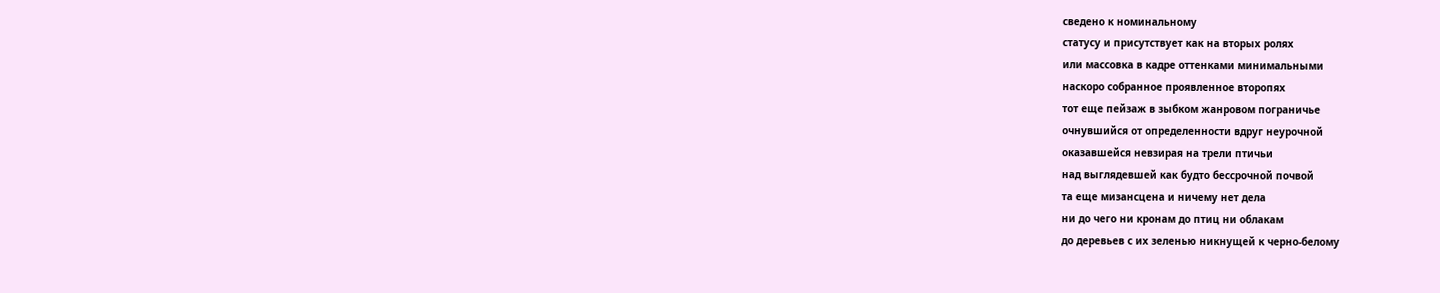сведено к номинальному
статусу и присутствует как на вторых ролях
или массовка в кадре оттенками минимальными
наскоро собранное проявленное второпях
тот еще пейзаж в зыбком жанровом пограничье
очнувшийся от определенности вдруг неурочной
оказавшейся невзирая на трели птичьи
над выглядевшей как будто бессрочной почвой
та еще мизансцена и ничему нет дела
ни до чего ни кронам до птиц ни облакам
до деревьев с их зеленью никнущей к черно-белому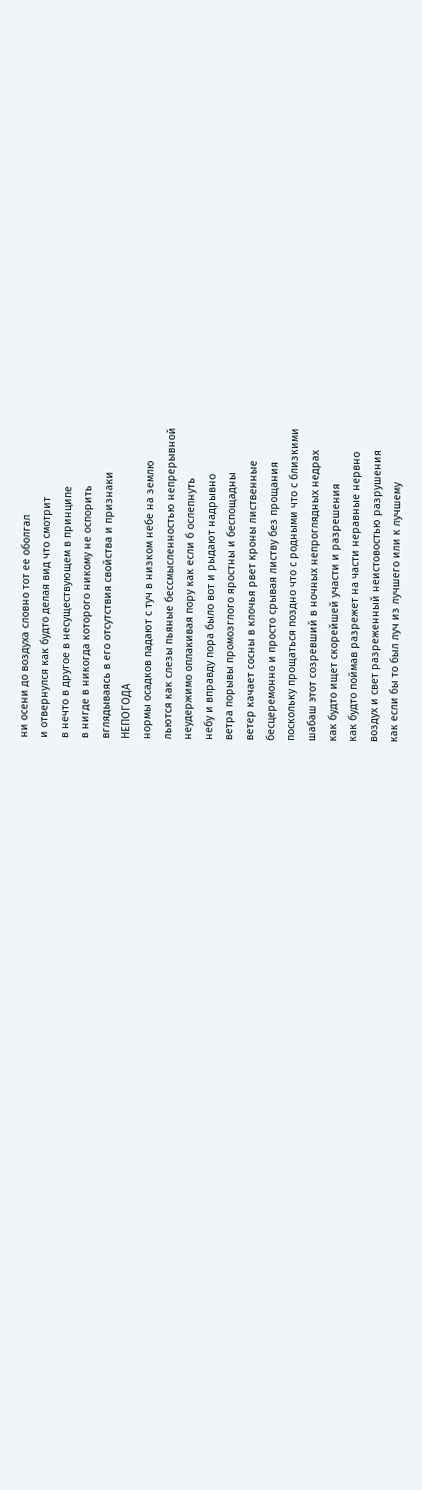ни осени до воздуха словно тот ее оболгал
и отвернулся как будто делая вид что смотрит
в нечто в другое в несуществующем в принципе
в нигде в никогда которого никому не оспорить
вглядываясь в его отсутствия свойства и признаки
НЕПОГОДА
нормы осадков падают с туч в низком небе на землю
льются как слезы пьяные бессмысленностью непрерывной
неудержимо оплакивая пору как если б ослепнуть
небу и вправду пора было вот и рыдают надрывно
ветра порывы промозглого яростны и беспощадны
ветер качает сосны в клочья рвет кроны лиственные
бесцеремонно и просто срывая листву без прощания
поскольку прощаться поздно что с родными что с близкими
шабаш этот созревший в ночных непроглядных недрах
как будто ищет скорейшей участи и разрешения
как будто поймав разрежет на части неравные нервно
воздух и свет разреженный неистовостью разрушения
как если бы то был луч из лучшего или к лучшему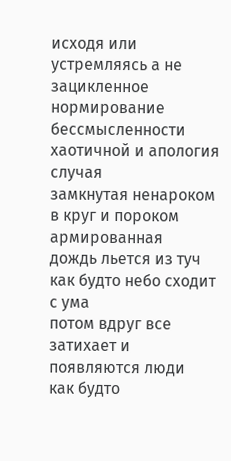исходя или устремляясь а не зацикленное нормирование
бессмысленности хаотичной и апология случая
замкнутая ненароком в круг и пороком армированная
дождь льется из туч как будто небо сходит с ума
потом вдруг все затихает и появляются люди
как будто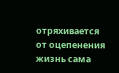отряхивается от оцепенения жизнь сама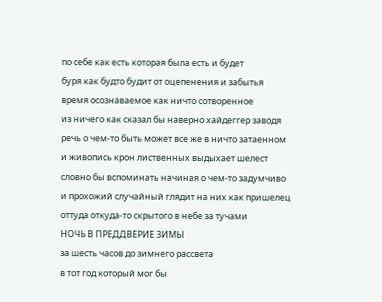по себе как есть которая была есть и будет
буря как будто будит от оцепенения и забытья
время осознаваемое как ничто сотворенное
из ничего как сказал бы наверно хайдеггер заводя
речь о чем-то быть может все же в ничто затаенном
и живопись крон лиственных выдыхает шелест
словно бы вспоминать начиная о чем-то задумчиво
и прохожий случайный глядит на них как пришелец
оттуда откуда-то скрытого в небе за тучами
НОЧЬ В ПРЕДДВЕРИЕ ЗИМЫ
за шесть часов до зимнего рассвета
в тот год который мог бы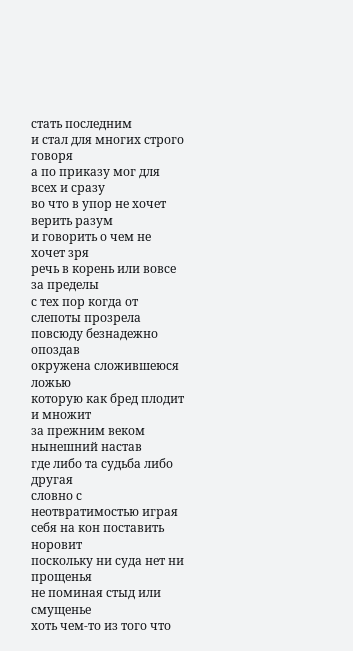стать последним
и стал для многих строго говоря
а по приказу мог для всех и сразу
во что в упор не хочет верить разум
и говорить о чем не хочет зря
речь в корень или вовсе за пределы
с тех пор когда от слепоты прозрела
повсюду безнадежно опоздав
окружена сложившеюся ложью
которую как бред плодит и множит
за прежним веком нынешний настав
где либо та судьба либо другая
словно с неотвратимостью играя
себя на кон поставить норовит
поскольку ни суда нет ни прощенья
не поминая стыд или смущенье
хоть чем-то из того что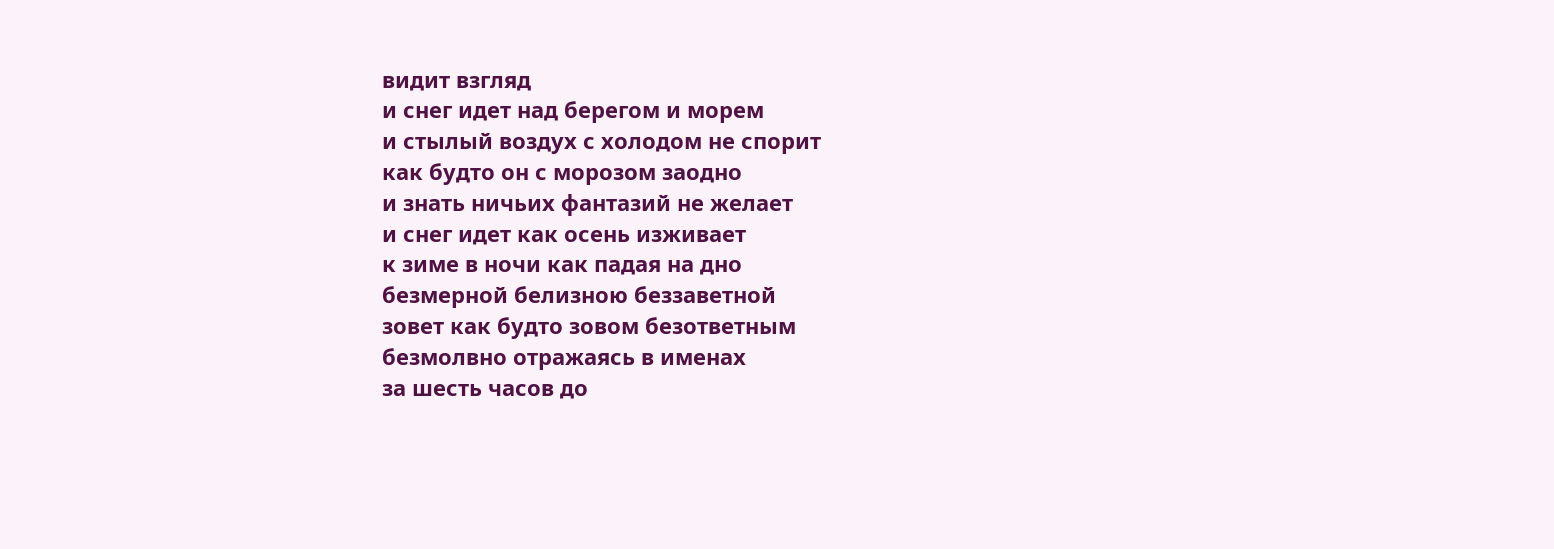видит взгляд
и снег идет над берегом и морем
и стылый воздух с холодом не спорит
как будто он с морозом заодно
и знать ничьих фантазий не желает
и снег идет как осень изживает
к зиме в ночи как падая на дно
безмерной белизною беззаветной
зовет как будто зовом безответным
безмолвно отражаясь в именах
за шесть часов до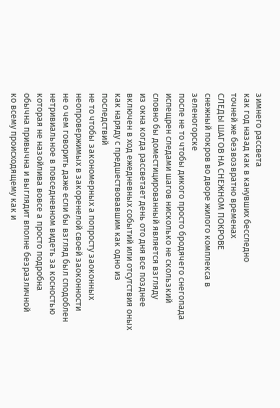зимнего рассвета
как год назад как в канувших бесследно
точней же безвозвратно временах
СЛЕДЫ ШАГОВ НА СНЕЖНОМ ПОКРОВЕ
снежный покров во дворе жилого комплекса в зеленогорске
после не то чтобы дикого просто бродячего снегопада
испещрен следами шагов нисколько не скользкий
словно бы доместицированный является взгляду
из окна когда рассветает день ото дня все позднее
включен в ход ежедневных событий или отсутствия оных
как наряду с предшествовавшим как одно из последствий
не то чтобы закономерных а попросту заоконных
неопровержимых в закоренелой своей заоконности
не о чем говорить даже если бы взгляд был сподоблен
нетривиальное в повседневном видеть за косностью
которая не назойлива вовсе а просто подробна
обычна привычна и выглядит вполне безразличной
ко всему происходящему как и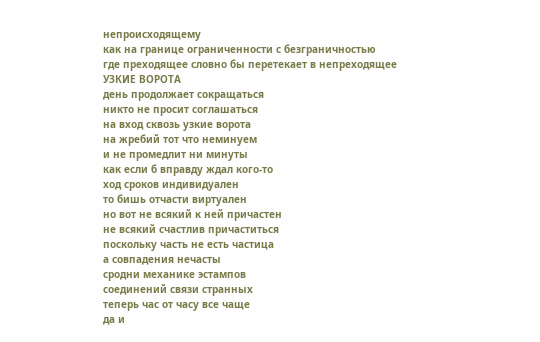непроисходящему
как на границе ограниченности с безграничностью
где преходящее словно бы перетекает в непреходящее
УЗКИЕ ВОРОТА
день продолжает сокращаться
никто не просит соглашаться
на вход сквозь узкие ворота
на жребий тот что неминуем
и не промедлит ни минуты
как если б вправду ждал кого-то
ход сроков индивидуален
то бишь отчасти виртуален
но вот не всякий к ней причастен
не всякий счастлив причаститься
поскольку часть не есть частица
а совпадения нечасты
сродни механике эстампов
соединений связи странных
теперь час от часу все чаще
да и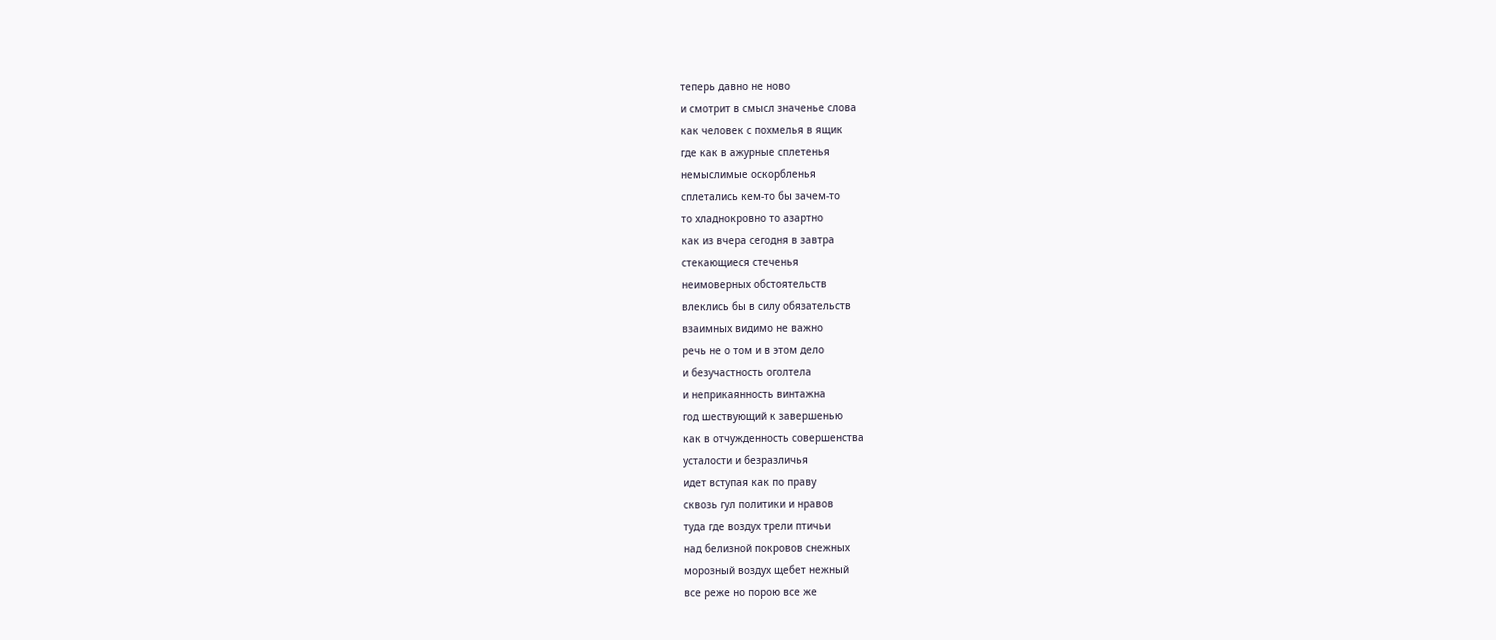теперь давно не ново
и смотрит в смысл значенье слова
как человек с похмелья в ящик
где как в ажурные сплетенья
немыслимые оскорбленья
сплетались кем-то бы зачем-то
то хладнокровно то азартно
как из вчера сегодня в завтра
стекающиеся стеченья
неимоверных обстоятельств
влеклись бы в силу обязательств
взаимных видимо не важно
речь не о том и в этом дело
и безучастность оголтела
и неприкаянность винтажна
год шествующий к завершенью
как в отчужденность совершенства
усталости и безразличья
идет вступая как по праву
сквозь гул политики и нравов
туда где воздух трели птичьи
над белизной покровов снежных
морозный воздух щебет нежный
все реже но порою все же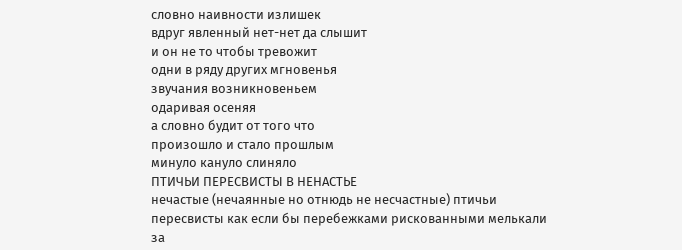словно наивности излишек
вдруг явленный нет-нет да слышит
и он не то чтобы тревожит
одни в ряду других мгновенья
звучания возникновеньем
одаривая осеняя
а словно будит от того что
произошло и стало прошлым
минуло кануло слиняло
ПТИЧЬИ ПЕРЕСВИСТЫ В НЕНАСТЬЕ
нечастые (нечаянные но отнюдь не несчастные) птичьи
пересвисты как если бы перебежками рискованными мелькали
за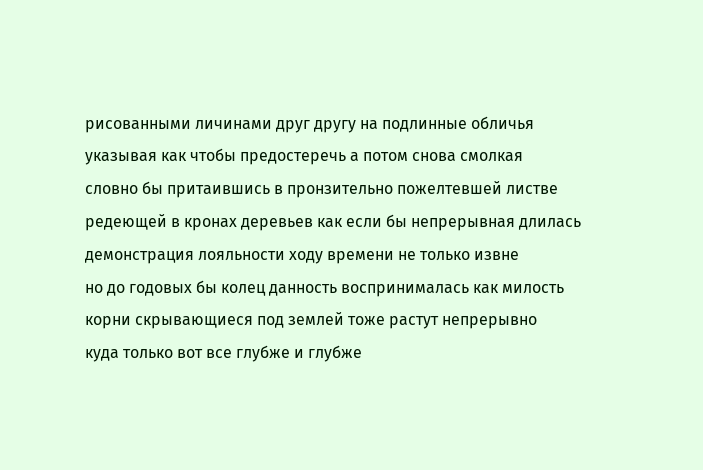рисованными личинами друг другу на подлинные обличья
указывая как чтобы предостеречь а потом снова смолкая
словно бы притаившись в пронзительно пожелтевшей листве
редеющей в кронах деревьев как если бы непрерывная длилась
демонстрация лояльности ходу времени не только извне
но до годовых бы колец данность воспринималась как милость
корни скрывающиеся под землей тоже растут непрерывно
куда только вот все глубже и глубже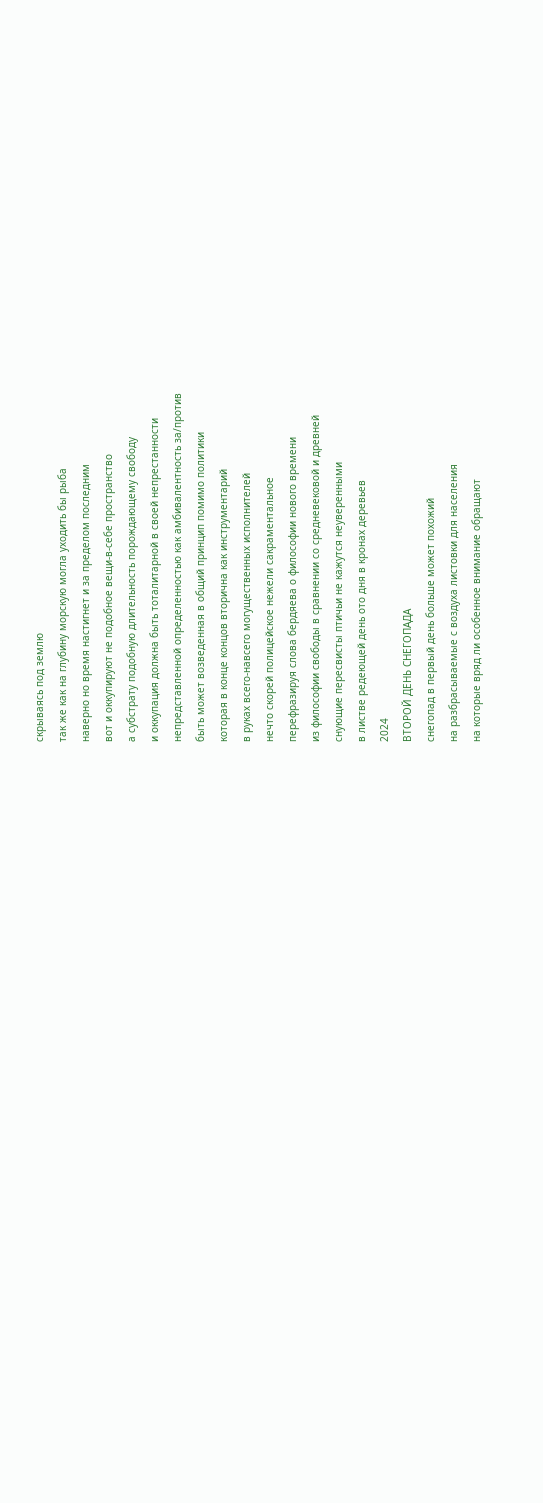скрываясь под землю
так же как на глубину морскую могла уходить бы рыба
наверно но время настигнет и за пределом последним
вот и оккупируют не подобное вещи-в-себе пространство
а субстрату подобную длительность порождающему свободу
и оккупация должна быть тоталитарной в своей непрестанности
непредставленной определенностью как амбивалентность за/против
быть может возведенная в общий принцип помимо политики
которая в конце концов вторична как инструментарий
в руках всего-навсего могущественных исполнителей
нечто скорей полицейское нежели сакраментальное
перефразируя слова бердяева о философии нового времени
из философии свободы в сравнении со средневековой и древней
снующие пересвисты птичьи не кажутся неуверенными
в листве редеющей день ото дня в кронах деревьев
2024
ВТОРОЙ ДЕНЬ СНЕГОПАДА
снегопад в первый день больше может похожий
на разбрасываемые с воздуха листовки для населения
на которые вряд ли особенное внимание обращают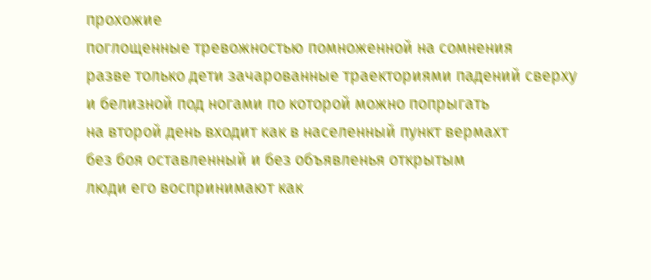прохожие
поглощенные тревожностью помноженной на сомнения
разве только дети зачарованные траекториями падений сверху
и белизной под ногами по которой можно попрыгать
на второй день входит как в населенный пункт вермахт
без боя оставленный и без объявленья открытым
люди его воспринимают как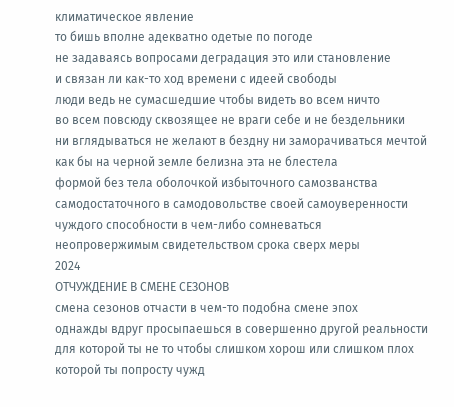климатическое явление
то бишь вполне адекватно одетые по погоде
не задаваясь вопросами деградация это или становление
и связан ли как-то ход времени с идеей свободы
люди ведь не сумасшедшие чтобы видеть во всем ничто
во всем повсюду сквозящее не враги себе и не бездельники
ни вглядываться не желают в бездну ни заморачиваться мечтой
как бы на черной земле белизна эта не блестела
формой без тела оболочкой избыточного самозванства
самодостаточного в самодовольстве своей самоуверенности
чуждого способности в чем-либо сомневаться
неопровержимым свидетельством срока сверх меры
2024
ОТЧУЖДЕНИЕ В СМЕНЕ СЕЗОНОВ
смена сезонов отчасти в чем-то подобна смене эпох
однажды вдруг просыпаешься в совершенно другой реальности
для которой ты не то чтобы слишком хорош или слишком плох
которой ты попросту чужд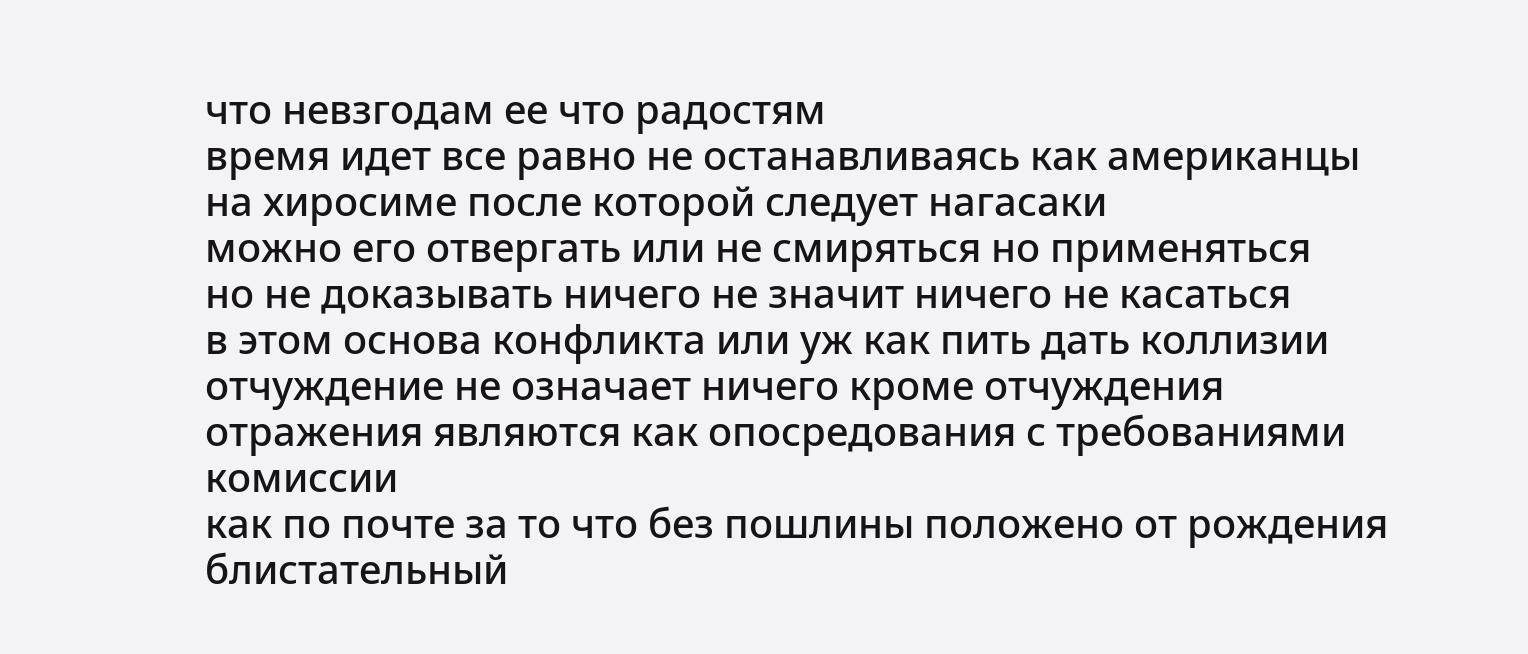что невзгодам ее что радостям
время идет все равно не останавливаясь как американцы
на хиросиме после которой следует нагасаки
можно его отвергать или не смиряться но применяться
но не доказывать ничего не значит ничего не касаться
в этом основа конфликта или уж как пить дать коллизии
отчуждение не означает ничего кроме отчуждения
отражения являются как опосредования с требованиями комиссии
как по почте за то что без пошлины положено от рождения
блистательный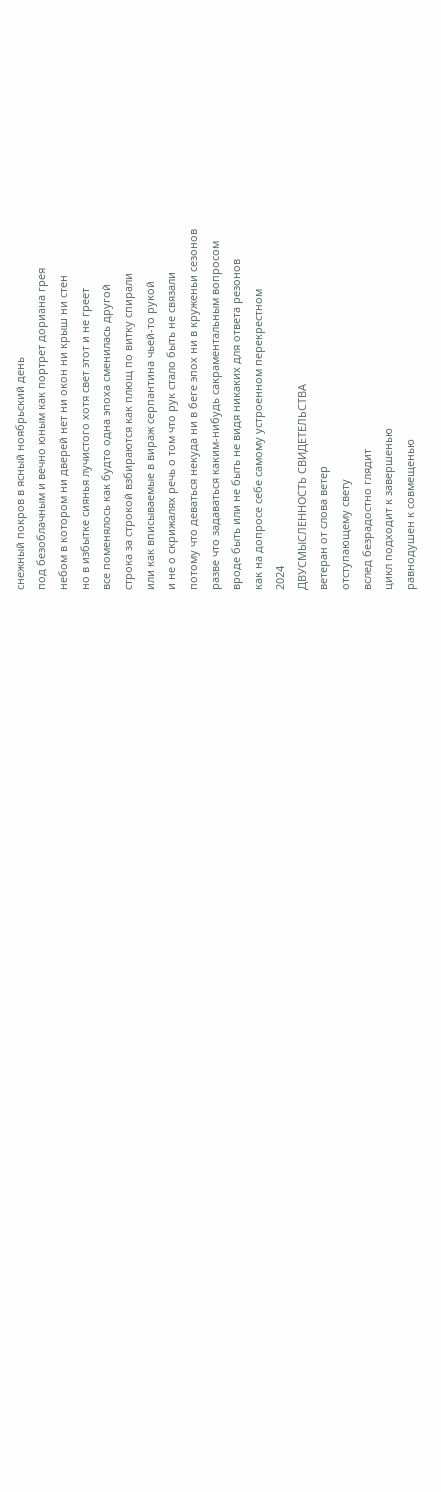снежный покров в ясный ноябрьский день
под безоблачным и вечно юным как портрет дориана грея
небом в котором ни дверей нет ни окон ни крыш ни стен
но в избытке сиянья лучистого хотя свет этот и не греет
все поменялось как будто одна эпоха сменилась другой
строка за строкой взбираются как плющ по витку спирали
или как вписываемые в вираж серпантина чьей-то рукой
и не о скрижалях речь о том что рук стало быть не связали
потому что деваться некуда ни в беге эпох ни в круженьи сезонов
разве что задаваться каким-нибудь сакраментальным вопросом
вроде быть или не быть не видя никаких для ответа резонов
как на допросе себе самому устроенном перекрестном
2024
ДВУСМЫСЛЕННОСТЬ СВИДЕТЕЛЬСТВА
ветеран от слова ветер
отступающему свету
вслед безрадостно глядит
цикл подходит к завершенью
равнодушен к совмещенью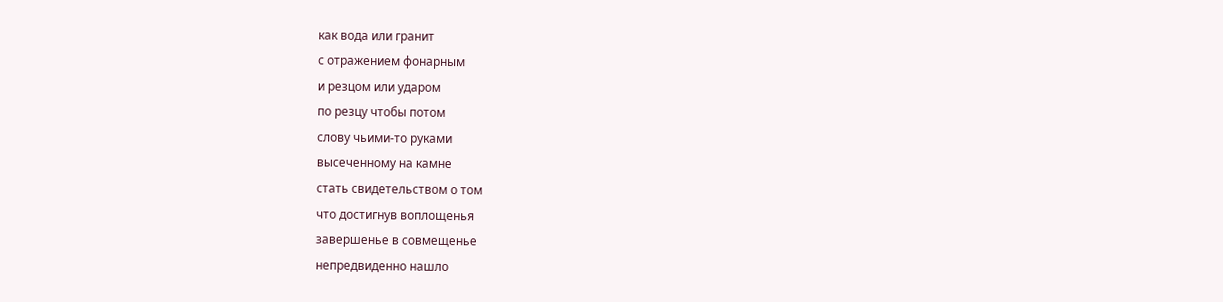как вода или гранит
с отражением фонарным
и резцом или ударом
по резцу чтобы потом
слову чьими-то руками
высеченному на камне
стать свидетельством о том
что достигнув воплощенья
завершенье в совмещенье
непредвиденно нашло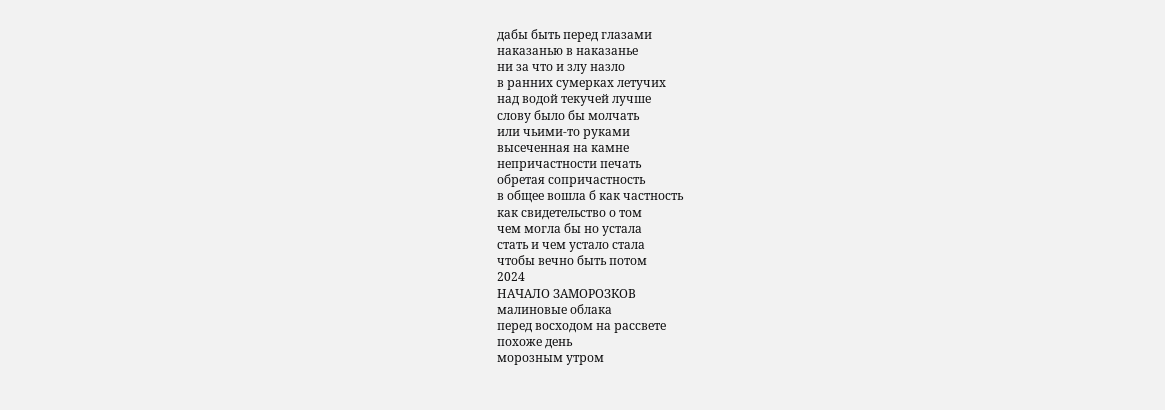дабы быть перед глазами
наказанью в наказанье
ни за что и злу назло
в ранних сумерках летучих
над водой текучей лучше
слову было бы молчать
или чьими-то руками
высеченная на камне
непричастности печать
обретая сопричастность
в общее вошла б как частность
как свидетельство о том
чем могла бы но устала
стать и чем устало стала
чтобы вечно быть потом
2024
НАЧАЛО ЗАМОРОЗКОВ
малиновые облака
перед восходом на рассвете
похоже день
морозным утром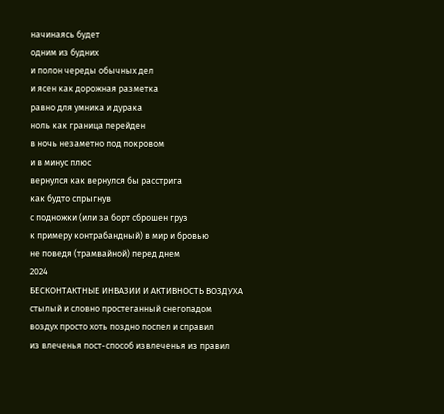начинаясь будет
одним из будних
и полон череды обычных дел
и ясен как дорожная разметка
равно для умника и дурака
ноль как граница перейден
в ночь незаметно под покровом
и в минус плюс
вернулся как вернулся бы расстрига
как будто спрыгнув
с подножки (или за борт сброшен груз
к примеру контрабандный) в мир и бровью
не поведя (трамвайной) перед днем
2024
БЕСКОНТАКТНЫЕ ИНВАЗИИ И АКТИВНОСТЬ ВОЗДУХА
стылый и словно простеганный снегопадом
воздух просто хоть поздно поспел и справил
из влеченья пост-способ извлеченья из правил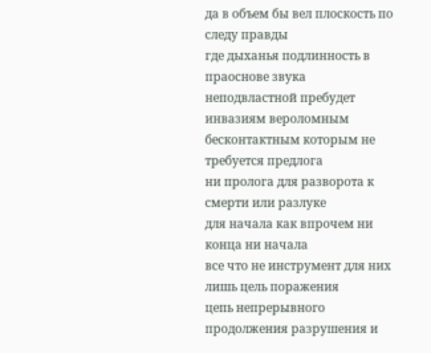да в объем бы вел плоскость по следу правды
где дыханья подлинность в праоснове звука
неподвластной пребудет инвазиям вероломным
бесконтактным которым не требуется предлога
ни пролога для разворота к смерти или разлуке
для начала как впрочем ни конца ни начала
все что не инструмент для них лишь цель поражения
цепь непрерывного продолжения разрушения и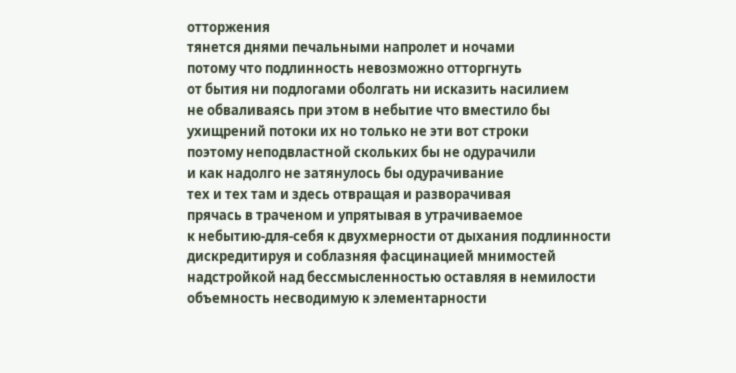отторжения
тянется днями печальными напролет и ночами
потому что подлинность невозможно отторгнуть
от бытия ни подлогами оболгать ни исказить насилием
не обваливаясь при этом в небытие что вместило бы
ухищрений потоки их но только не эти вот строки
поэтому неподвластной скольких бы не одурачили
и как надолго не затянулось бы одурачивание
тех и тех там и здесь отвращая и разворачивая
прячась в траченом и упрятывая в утрачиваемое
к небытию-для-себя к двухмерности от дыхания подлинности
дискредитируя и соблазняя фасцинацией мнимостей
надстройкой над бессмысленностью оставляя в немилости
объемность несводимую к элементарности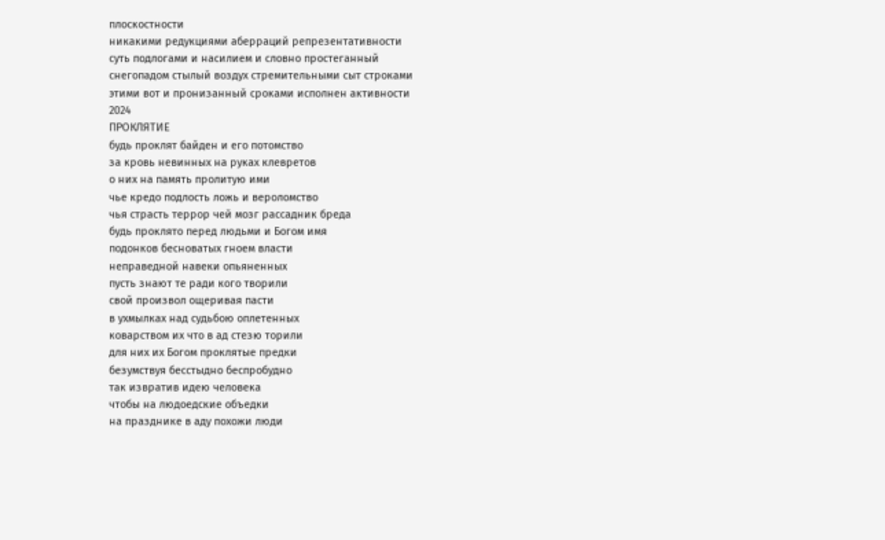плоскостности
никакими редукциями аберраций репрезентативности
суть подлогами и насилием и словно простеганный
снегопадом стылый воздух стремительными сыт строками
этими вот и пронизанный сроками исполнен активности
2024
ПРОКЛЯТИЕ
будь проклят байден и его потомство
за кровь невинных на руках клевретов
о них на память пролитую ими
чье кредо подлость ложь и вероломство
чья страсть террор чей мозг рассадник бреда
будь проклято перед людьми и Богом имя
подонков бесноватых гноем власти
неправедной навеки опьяненных
пусть знают те ради кого творили
свой произвол ощеривая пасти
в ухмылках над судьбою оплетенных
коварством их что в ад стезю торили
для них их Богом проклятые предки
безумствуя бесстыдно беспробудно
так извратив идею человека
чтобы на людоедские объедки
на празднике в аду похожи люди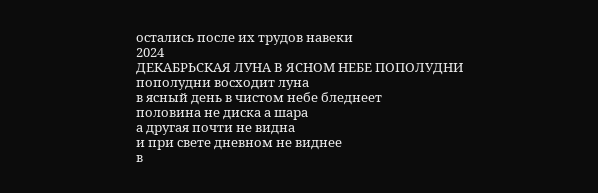остались после их трудов навеки
2024
ДЕКАБРЬСКАЯ ЛУНА В ЯСНОМ НЕБЕ ПОПОЛУДНИ
пополудни восходит луна
в ясный день в чистом небе бледнеет
половина не диска а шара
а другая почти не видна
и при свете дневном не виднее
в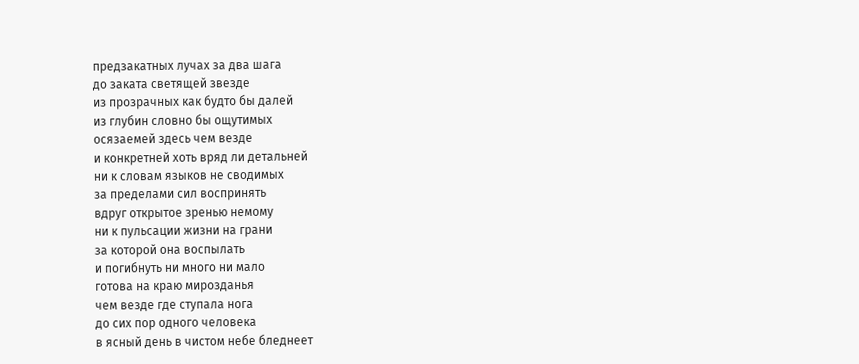предзакатных лучах за два шага
до заката светящей звезде
из прозрачных как будто бы далей
из глубин словно бы ощутимых
осязаемей здесь чем везде
и конкретней хоть вряд ли детальней
ни к словам языков не сводимых
за пределами сил воспринять
вдруг открытое зренью немому
ни к пульсации жизни на грани
за которой она воспылать
и погибнуть ни много ни мало
готова на краю мирозданья
чем везде где ступала нога
до сих пор одного человека
в ясный день в чистом небе бледнеет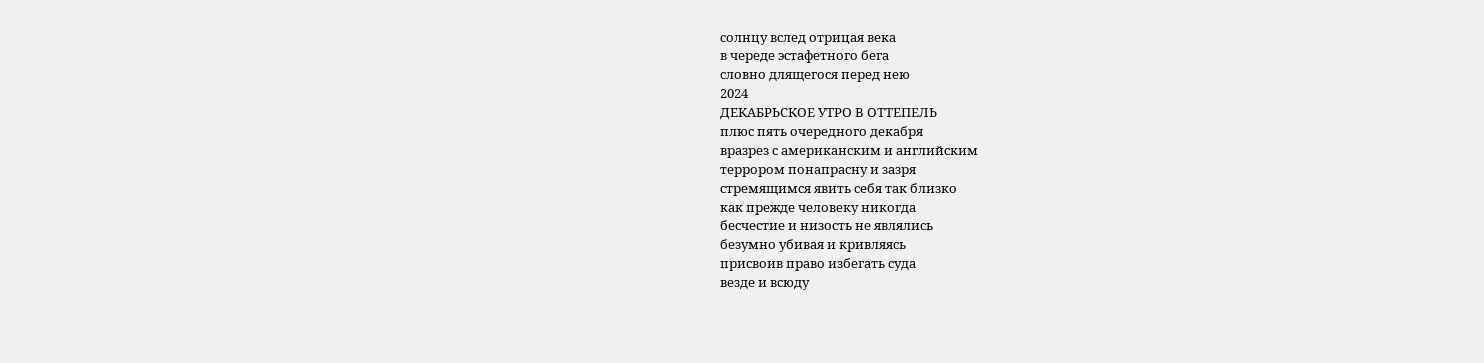солнцу вслед отрицая века
в череде эстафетного бега
словно длящегося перед нею
2024
ДЕКАБРЬСКОЕ УТРО В ОТТЕПЕЛЬ
плюс пять очередного декабря
вразрез с американским и английским
террором понапрасну и зазря
стремящимся явить себя так близко
как прежде человеку никогда
бесчестие и низость не являлись
безумно убивая и кривляясь
присвоив право избегать суда
везде и всюду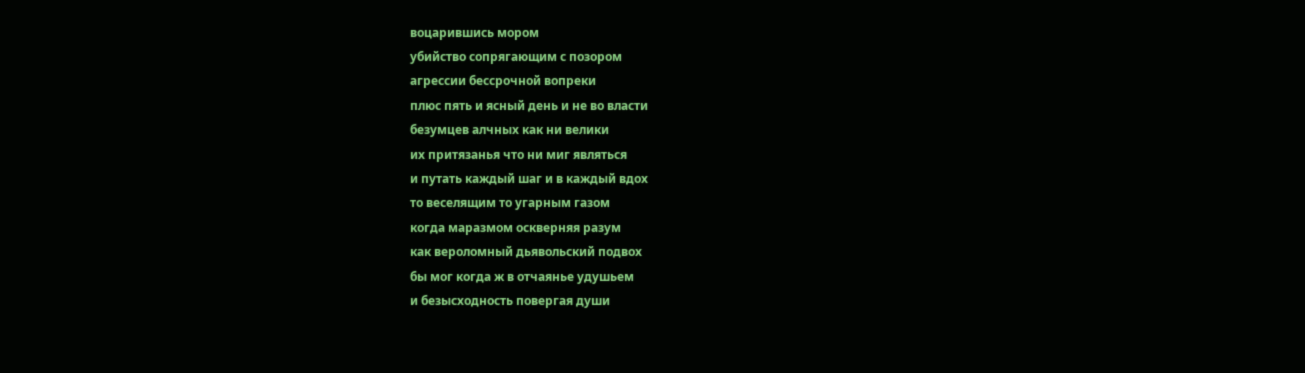воцарившись мором
убийство сопрягающим с позором
агрессии бессрочной вопреки
плюс пять и ясный день и не во власти
безумцев алчных как ни велики
их притязанья что ни миг являться
и путать каждый шаг и в каждый вдох
то веселящим то угарным газом
когда маразмом оскверняя разум
как вероломный дьявольский подвох
бы мог когда ж в отчаянье удушьем
и безысходность повергая души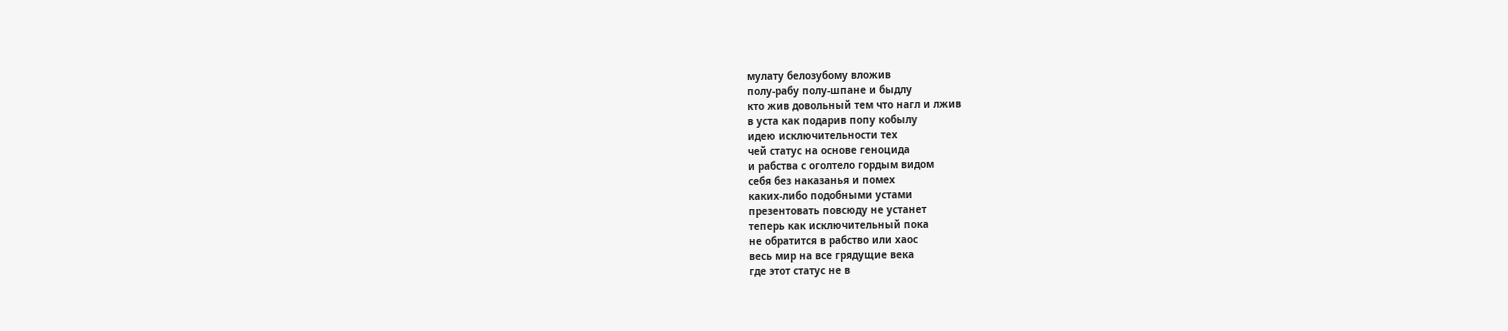мулату белозубому вложив
полу-рабу полу-шпане и быдлу
кто жив довольный тем что нагл и лжив
в уста как подарив попу кобылу
идею исключительности тех
чей статус на основе геноцида
и рабства с оголтело гордым видом
себя без наказанья и помех
каких-либо подобными устами
презентовать повсюду не устанет
теперь как исключительный пока
не обратится в рабство или хаос
весь мир на все грядущие века
где этот статус не в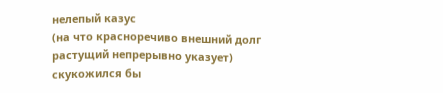нелепый казус
(на что красноречиво внешний долг
растущий непрерывно указует)
скукожился бы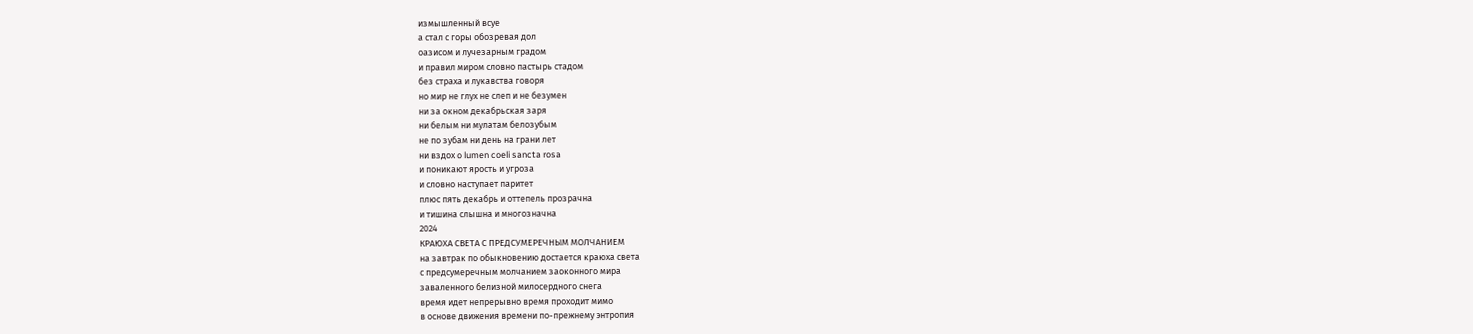измышленный всуе
а стал с горы обозревая дол
оазисом и лучезарным градом
и правил миром словно пастырь стадом
без страха и лукавства говоря
но мир не глух не слеп и не безумен
ни за окном декабрьская заря
ни белым ни мулатам белозубым
не по зубам ни день на грани лет
ни вздох o lumen coeli sancta rosa
и поникают ярость и угроза
и словно наступает паритет
плюс пять декабрь и оттепель прозрачна
и тишина слышна и многозначна
2024
КРАЮХА СВЕТА С ПРЕДСУМЕРЕЧНЫМ МОЛЧАНИЕМ
на завтрак по обыкновению достается краюха света
с предсумеречным молчанием заоконного мира
заваленного белизной милосердного снега
время идет непрерывно время проходит мимо
в основе движения времени по-прежнему энтропия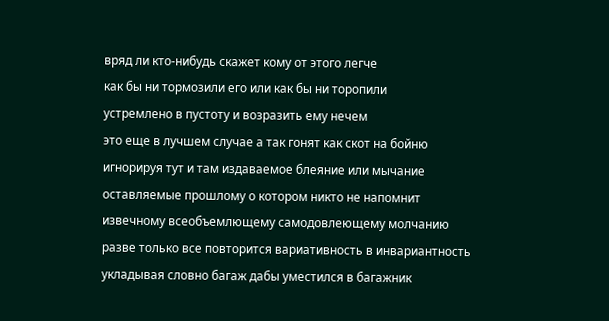вряд ли кто-нибудь скажет кому от этого легче
как бы ни тормозили его или как бы ни торопили
устремлено в пустоту и возразить ему нечем
это еще в лучшем случае а так гонят как скот на бойню
игнорируя тут и там издаваемое блеяние или мычание
оставляемые прошлому о котором никто не напомнит
извечному всеобъемлющему самодовлеющему молчанию
разве только все повторится вариативность в инвариантность
укладывая словно багаж дабы уместился в багажник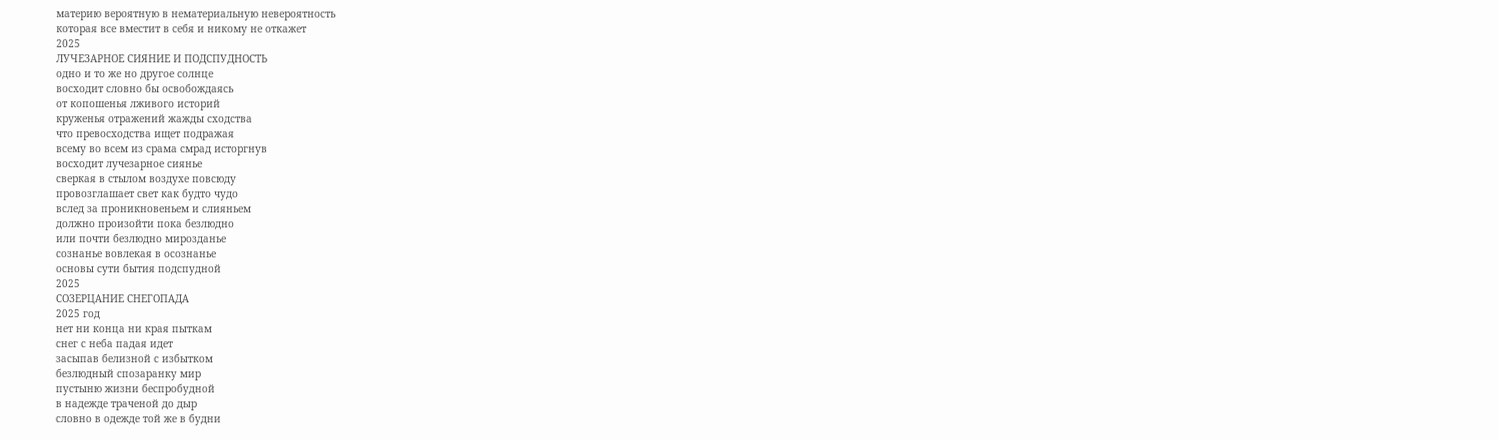материю вероятную в нематериальную невероятность
которая все вместит в себя и никому не откажет
2025
ЛУЧЕЗАРНОЕ СИЯНИЕ И ПОДСПУДНОСТЬ
одно и то же но другое солнце
восходит словно бы освобождаясь
от копошенья лживого историй
круженья отражений жажды сходства
что превосходства ищет подражая
всему во всем из срама смрад исторгнув
восходит лучезарное сиянье
сверкая в стылом воздухе повсюду
провозглашает свет как будто чудо
вслед за проникновеньем и слияньем
должно произойти пока безлюдно
или почти безлюдно мирозданье
сознанье вовлекая в осознанье
основы сути бытия подспудной
2025
СОЗЕРЦАНИЕ СНЕГОПАДА
2025 год
нет ни конца ни края пыткам
снег с неба падая идет
засыпав белизной с избытком
безлюдный спозаранку мир
пустыню жизни беспробудной
в надежде траченой до дыр
словно в одежде той же в будни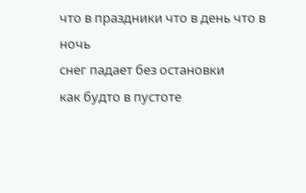что в праздники что в день что в ночь
снег падает без остановки
как будто в пустоте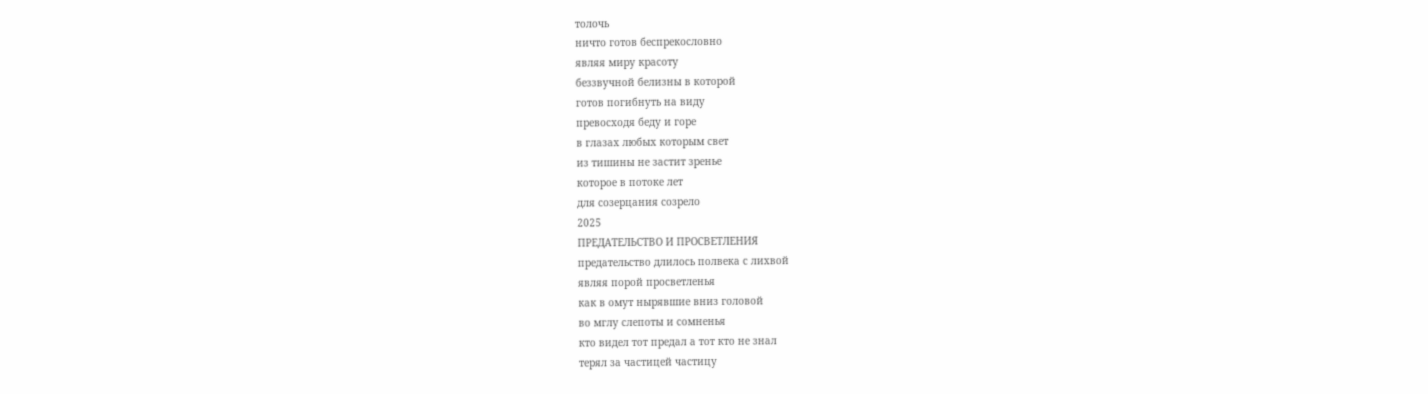толочь
ничто готов беспрекословно
являя миру красоту
беззвучной белизны в которой
готов погибнуть на виду
превосходя беду и горе
в глазах любых которым свет
из тишины не застит зренье
которое в потоке лет
для созерцания созрело
2025
ПРЕДАТЕЛЬСТВО И ПРОСВЕТЛЕНИЯ
предательство длилось полвека с лихвой
являя порой просветленья
как в омут нырявшие вниз головой
во мглу слепоты и сомненья
кто видел тот предал а тот кто не знал
терял за частицей частицу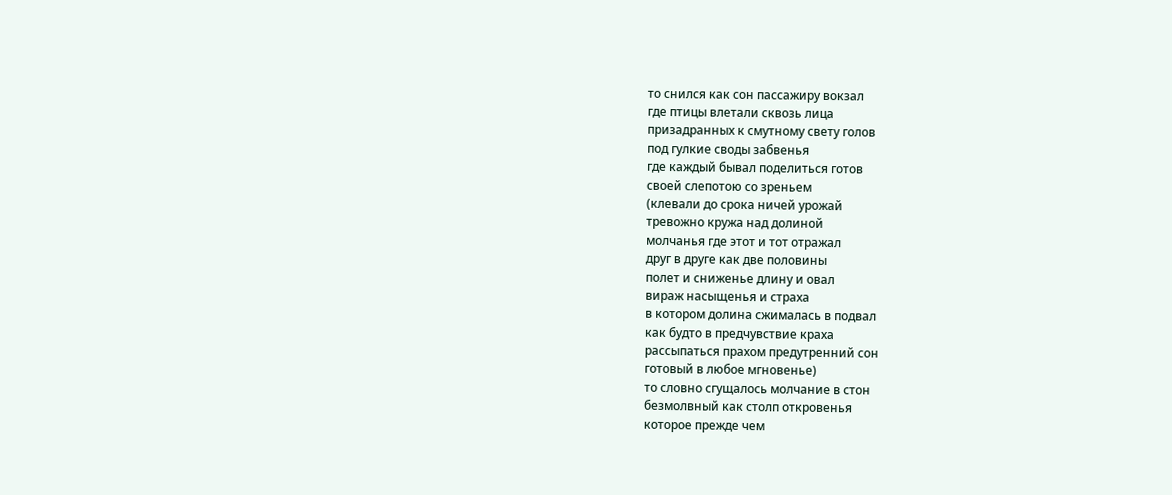то снился как сон пассажиру вокзал
где птицы влетали сквозь лица
призадранных к смутному свету голов
под гулкие своды забвенья
где каждый бывал поделиться готов
своей слепотою со зреньем
(клевали до срока ничей урожай
тревожно кружа над долиной
молчанья где этот и тот отражал
друг в друге как две половины
полет и сниженье длину и овал
вираж насыщенья и страха
в котором долина сжималась в подвал
как будто в предчувствие краха
рассыпаться прахом предутренний сон
готовый в любое мгновенье)
то словно сгущалось молчание в стон
безмолвный как столп откровенья
которое прежде чем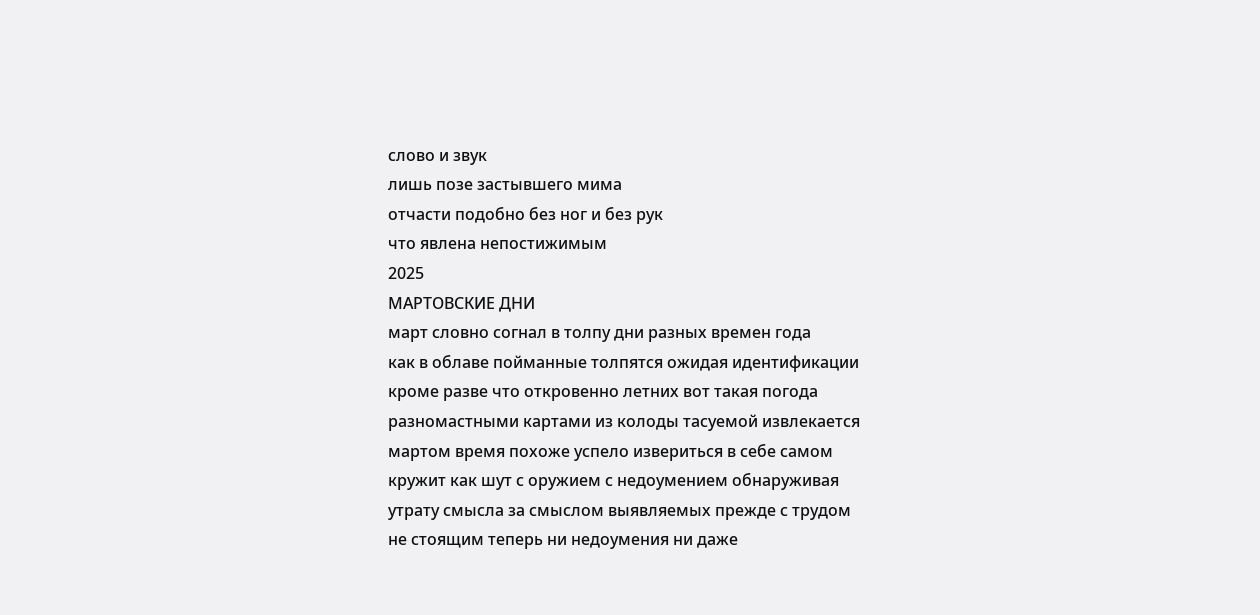слово и звук
лишь позе застывшего мима
отчасти подобно без ног и без рук
что явлена непостижимым
2025
МАРТОВСКИЕ ДНИ
март словно согнал в толпу дни разных времен года
как в облаве пойманные толпятся ожидая идентификации
кроме разве что откровенно летних вот такая погода
разномастными картами из колоды тасуемой извлекается
мартом время похоже успело извериться в себе самом
кружит как шут с оружием с недоумением обнаруживая
утрату смысла за смыслом выявляемых прежде с трудом
не стоящим теперь ни недоумения ни даже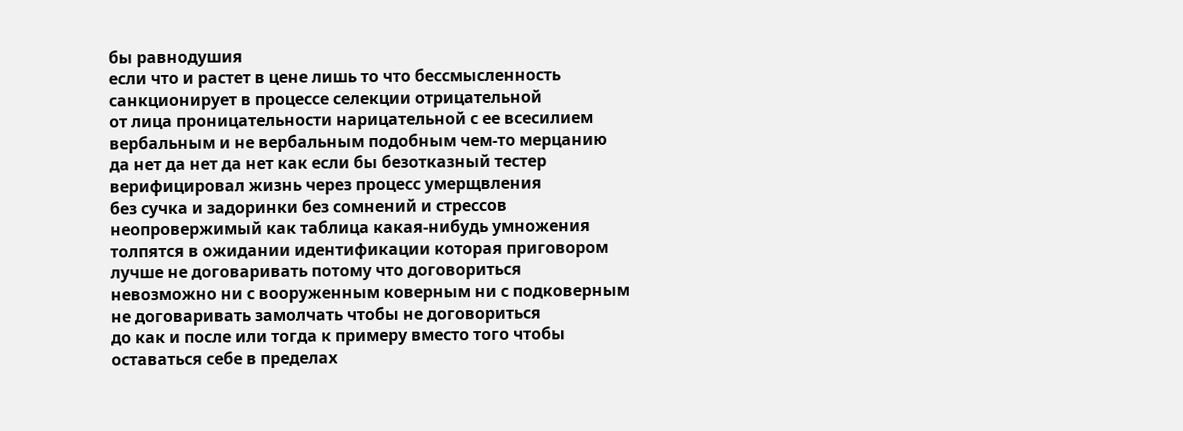бы равнодушия
если что и растет в цене лишь то что бессмысленность
санкционирует в процессе селекции отрицательной
от лица проницательности нарицательной с ее всесилием
вербальным и не вербальным подобным чем-то мерцанию
да нет да нет да нет как если бы безотказный тестер
верифицировал жизнь через процесс умерщвления
без сучка и задоринки без сомнений и стрессов
неопровержимый как таблица какая-нибудь умножения
толпятся в ожидании идентификации которая приговором
лучше не договаривать потому что договориться
невозможно ни с вооруженным коверным ни с подковерным
не договаривать замолчать чтобы не договориться
до как и после или тогда к примеру вместо того чтобы
оставаться себе в пределах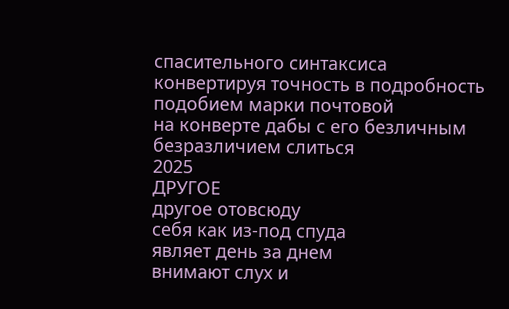спасительного синтаксиса
конвертируя точность в подробность подобием марки почтовой
на конверте дабы с его безличным безразличием слиться
2025
ДРУГОЕ
другое отовсюду
себя как из-под спуда
являет день за днем
внимают слух и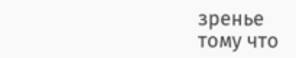зренье
тому что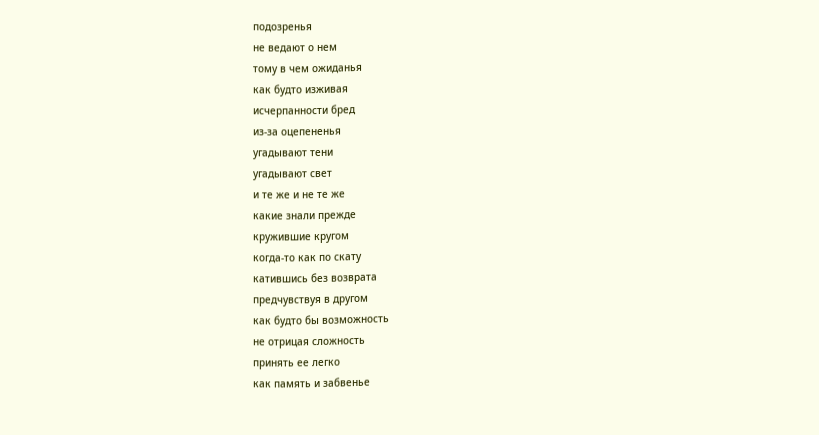подозренья
не ведают о нем
тому в чем ожиданья
как будто изживая
исчерпанности бред
из-за оцепененья
угадывают тени
угадывают свет
и те же и не те же
какие знали прежде
кружившие кругом
когда-то как по скату
катившись без возврата
предчувствуя в другом
как будто бы возможность
не отрицая сложность
принять ее легко
как память и забвенье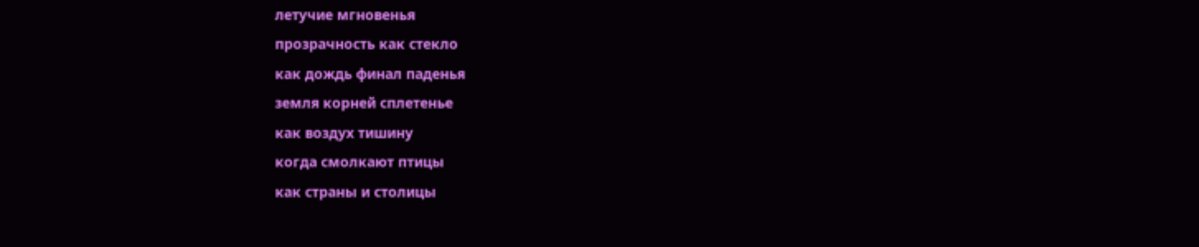летучие мгновенья
прозрачность как стекло
как дождь финал паденья
земля корней сплетенье
как воздух тишину
когда смолкают птицы
как страны и столицы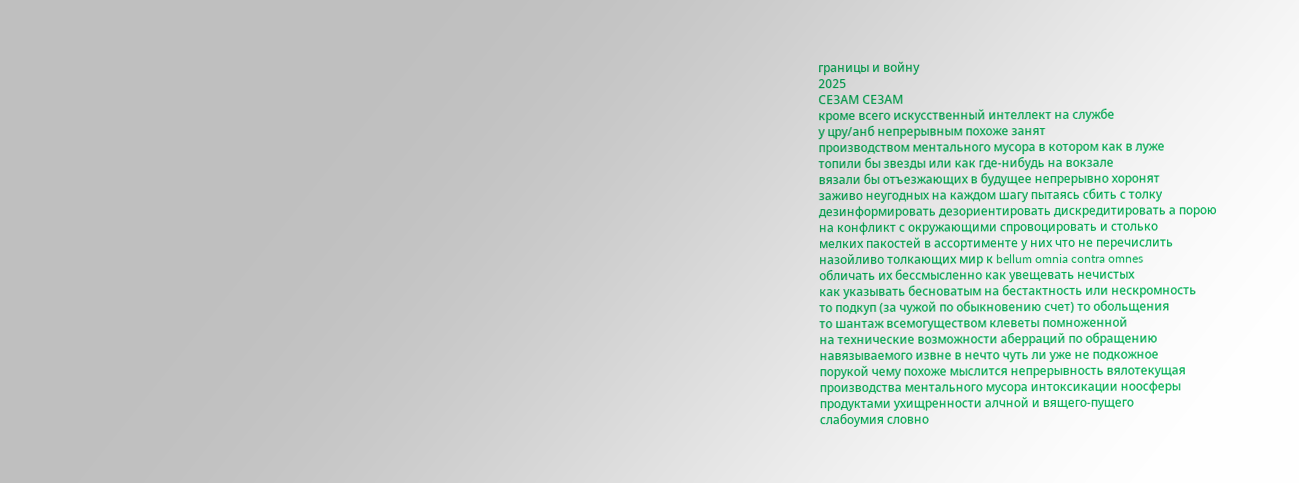границы и войну
2025
СЕЗАМ СЕЗАМ
кроме всего искусственный интеллект на службе
у цру/анб непрерывным похоже занят
производством ментального мусора в котором как в луже
топили бы звезды или как где-нибудь на вокзале
вязали бы отъезжающих в будущее непрерывно хоронят
заживо неугодных на каждом шагу пытаясь сбить с толку
дезинформировать дезориентировать дискредитировать а порою
на конфликт с окружающими спровоцировать и столько
мелких пакостей в ассортименте у них что не перечислить
назойливо толкающих мир к bellum omnia contra omnes
обличать их бессмысленно как увещевать нечистых
как указывать бесноватым на бестактность или нескромность
то подкуп (за чужой по обыкновению счет) то обольщения
то шантаж всемогуществом клеветы помноженной
на технические возможности аберраций по обращению
навязываемого извне в нечто чуть ли уже не подкожное
порукой чему похоже мыслится непрерывность вялотекущая
производства ментального мусора интоксикации ноосферы
продуктами ухищренности алчной и вящего-пущего
слабоумия словно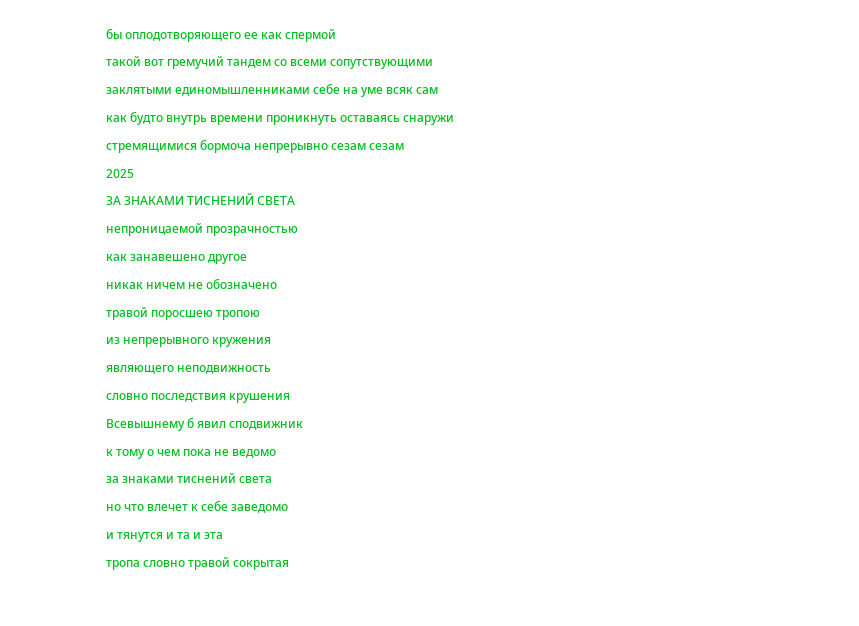бы оплодотворяющего ее как спермой
такой вот гремучий тандем со всеми сопутствующими
заклятыми единомышленниками себе на уме всяк сам
как будто внутрь времени проникнуть оставаясь снаружи
стремящимися бормоча непрерывно сезам сезам
2025
ЗА ЗНАКАМИ ТИСНЕНИЙ СВЕТА
непроницаемой прозрачностью
как занавешено другое
никак ничем не обозначено
травой поросшею тропою
из непрерывного кружения
являющего неподвижность
словно последствия крушения
Всевышнему б явил сподвижник
к тому о чем пока не ведомо
за знаками тиснений света
но что влечет к себе заведомо
и тянутся и та и эта
тропа словно травой сокрытая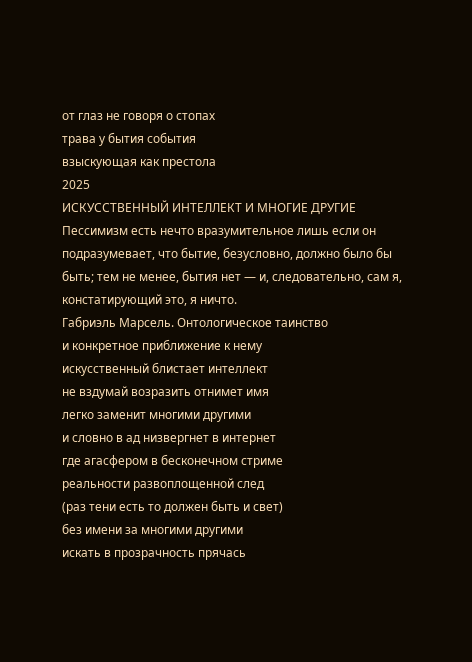от глаз не говоря о стопах
трава у бытия события
взыскующая как престола
2025
ИСКУССТВЕННЫЙ ИНТЕЛЛЕКТ И МНОГИЕ ДРУГИЕ
Пессимизм есть нечто вразумительное лишь если он подразумевает, что бытие, безусловно, должно было бы быть; тем не менее, бытия нет — и, следовательно, сам я, констатирующий это, я ничто.
Габриэль Марсель. Онтологическое таинство
и конкретное приближение к нему
искусственный блистает интеллект
не вздумай возразить отнимет имя
легко заменит многими другими
и словно в ад низвергнет в интернет
где агасфером в бесконечном стриме
реальности развоплощенной след
(раз тени есть то должен быть и свет)
без имени за многими другими
искать в прозрачность прячась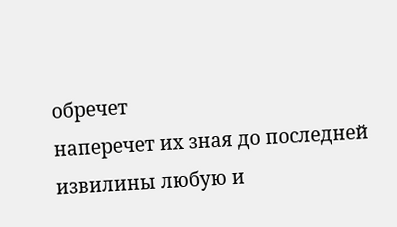обречет
наперечет их зная до последней
извилины любую и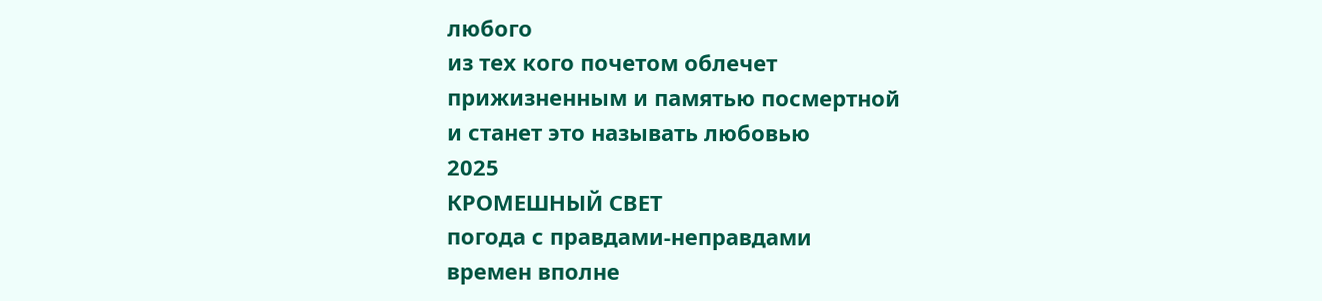любого
из тех кого почетом облечет
прижизненным и памятью посмертной
и станет это называть любовью
2025
КРОМЕШНЫЙ СВЕТ
погода с правдами-неправдами
времен вполне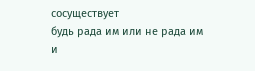сосуществует
будь рада им или не рада им
и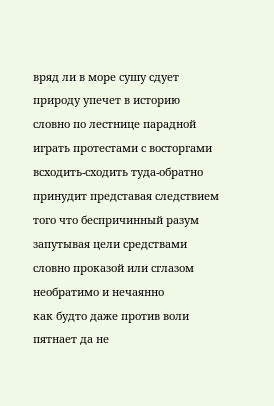вряд ли в море сушу сдует
природу упечет в историю
словно по лестнице парадной
играть протестами с восторгами
всходить-сходить туда-обратно
принудит представая следствием
того что беспричинный разум
запутывая цели средствами
словно проказой или сглазом
необратимо и нечаянно
как будто даже против воли
пятнает да не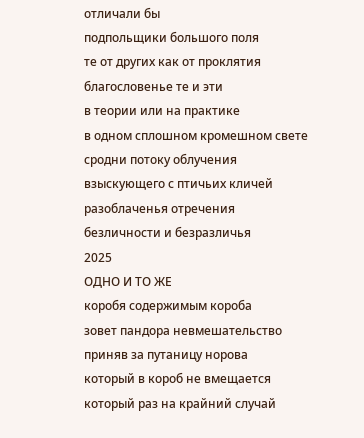отличали бы
подпольщики большого поля
те от других как от проклятия
благословенье те и эти
в теории или на практике
в одном сплошном кромешном свете
сродни потоку облучения
взыскующего с птичьих кличей
разоблаченья отречения
безличности и безразличья
2025
ОДНО И ТО ЖЕ
коробя содержимым короба
зовет пандора невмешательство
приняв за путаницу норова
который в короб не вмещается
который раз на крайний случай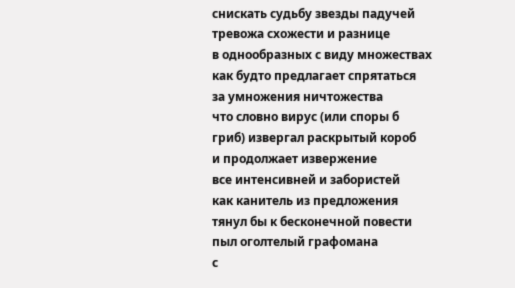снискать судьбу звезды падучей
тревожа схожести и разнице
в однообразных с виду множествах
как будто предлагает спрятаться
за умножения ничтожества
что словно вирус (или споры б
гриб) извергал раскрытый короб
и продолжает извержение
все интенсивней и забористей
как канитель из предложения
тянул бы к бесконечной повести
пыл оголтелый графомана
с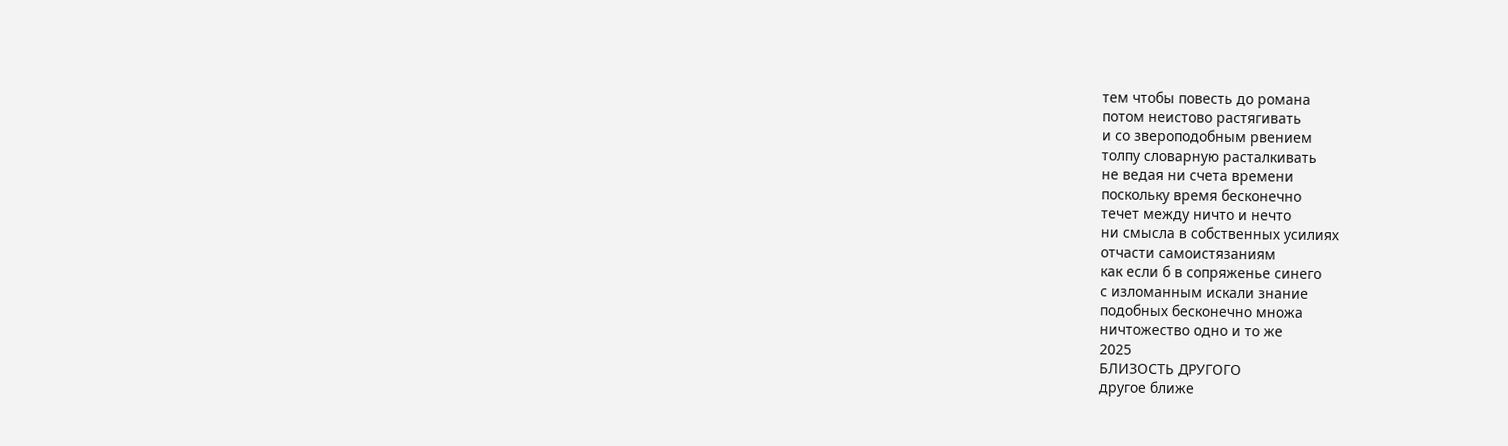тем чтобы повесть до романа
потом неистово растягивать
и со звероподобным рвением
толпу словарную расталкивать
не ведая ни счета времени
поскольку время бесконечно
течет между ничто и нечто
ни смысла в собственных усилиях
отчасти самоистязаниям
как если б в сопряженье синего
с изломанным искали знание
подобных бесконечно множа
ничтожество одно и то же
2025
БЛИЗОСТЬ ДРУГОГО
другое ближе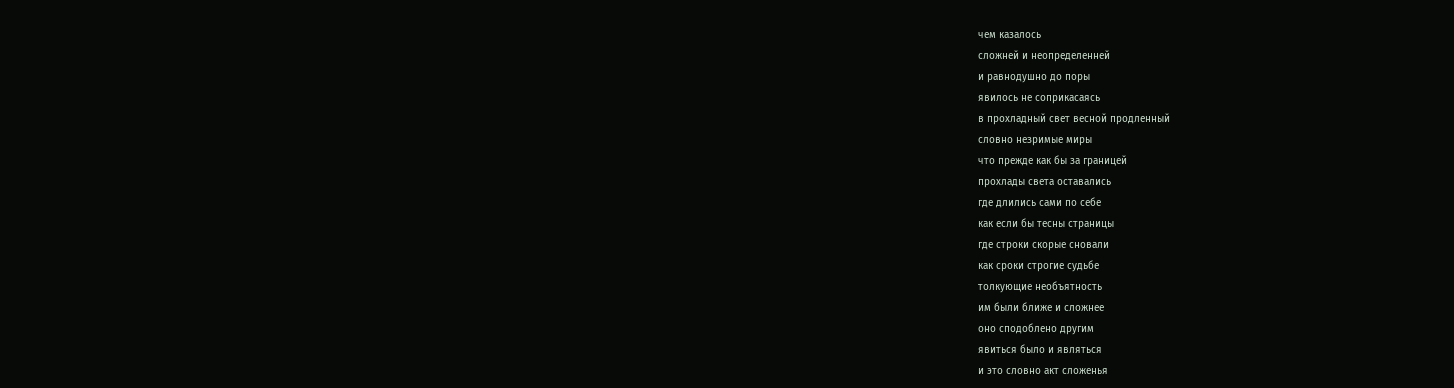чем казалось
сложней и неопределенней
и равнодушно до поры
явилось не соприкасаясь
в прохладный свет весной продленный
словно незримые миры
что прежде как бы за границей
прохлады света оставались
где длились сами по себе
как если бы тесны страницы
где строки скорые сновали
как сроки строгие судьбе
толкующие необъятность
им были ближе и сложнее
оно сподоблено другим
явиться было и являться
и это словно акт сложенья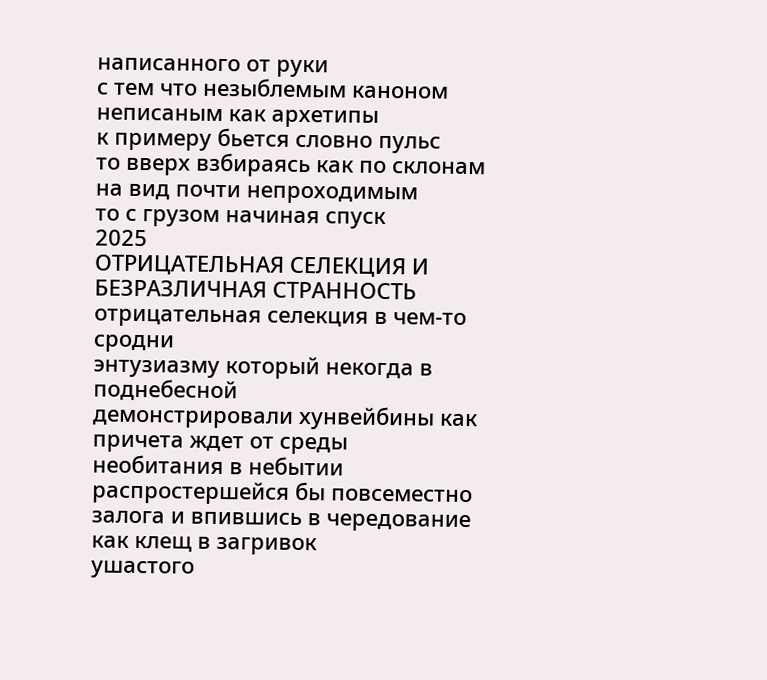написанного от руки
с тем что незыблемым каноном
неписаным как архетипы
к примеру бьется словно пульс
то вверх взбираясь как по склонам
на вид почти непроходимым
то с грузом начиная спуск
2025
ОТРИЦАТЕЛЬНАЯ СЕЛЕКЦИЯ И БЕЗРАЗЛИЧНАЯ СТРАННОСТЬ
отрицательная селекция в чем-то сродни
энтузиазму который некогда в поднебесной
демонстрировали хунвейбины как причета ждет от среды
необитания в небытии распростершейся бы повсеместно
залога и впившись в чередование как клещ в загривок
ушастого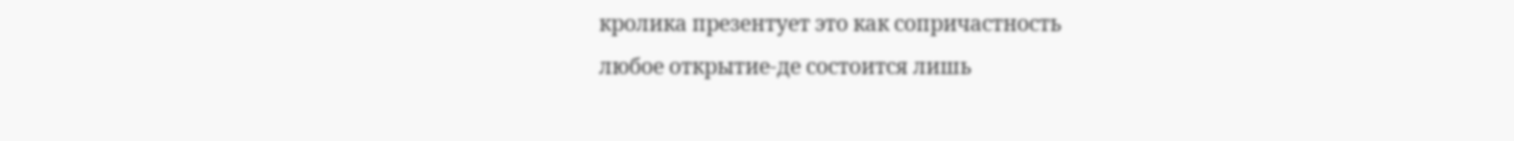кролика презентует это как сопричастность
любое открытие-де состоится лишь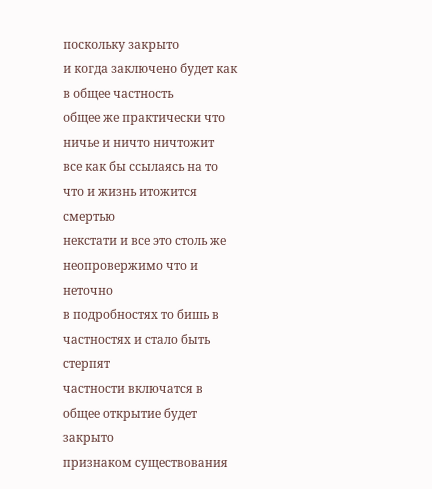поскольку закрыто
и когда заключено будет как в общее частность
общее же практически что ничье и ничто ничтожит
все как бы ссылаясь на то что и жизнь итожится смертью
некстати и все это столь же неопровержимо что и неточно
в подробностях то бишь в частностях и стало быть стерпят
частности включатся в общее открытие будет закрыто
признаком существования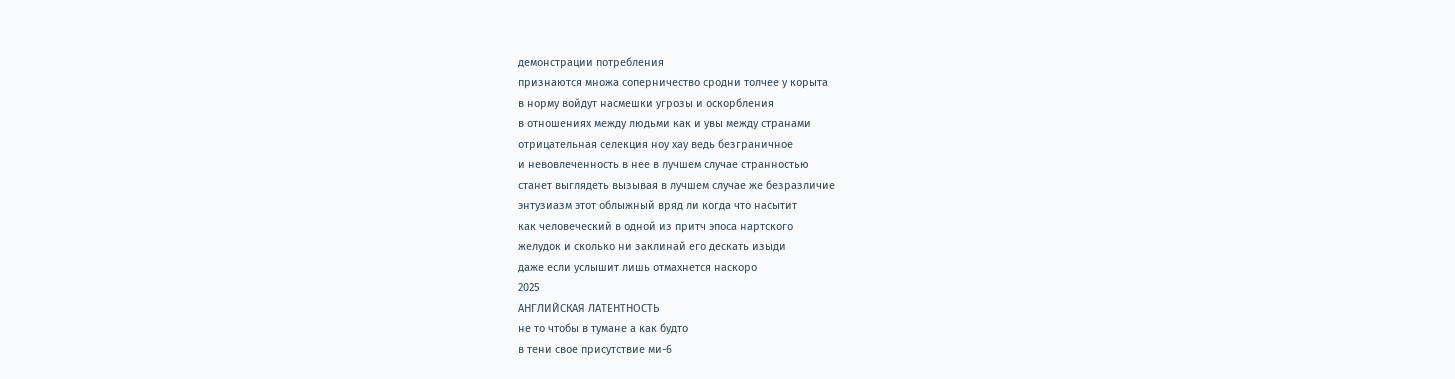демонстрации потребления
признаются множа соперничество сродни толчее у корыта
в норму войдут насмешки угрозы и оскорбления
в отношениях между людьми как и увы между странами
отрицательная селекция ноу хау ведь безграничное
и невовлеченность в нее в лучшем случае странностью
станет выглядеть вызывая в лучшем случае же безразличие
энтузиазм этот облыжный вряд ли когда что насытит
как человеческий в одной из притч эпоса нартского
желудок и сколько ни заклинай его дескать изыди
даже если услышит лишь отмахнется наскоро
2025
АНГЛИЙСКАЯ ЛАТЕНТНОСТЬ
не то чтобы в тумане а как будто
в тени свое присутствие ми-6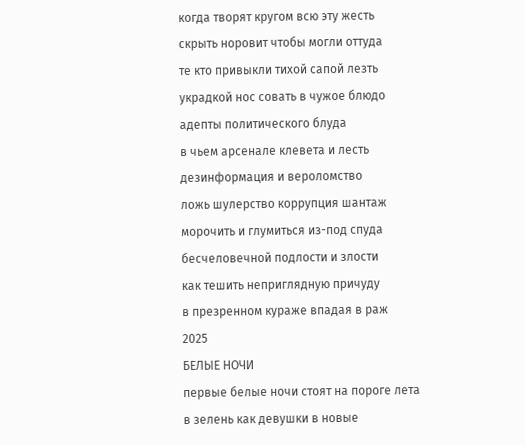когда творят кругом всю эту жесть
скрыть норовит чтобы могли оттуда
те кто привыкли тихой сапой лезть
украдкой нос совать в чужое блюдо
адепты политического блуда
в чьем арсенале клевета и лесть
дезинформация и вероломство
ложь шулерство коррупция шантаж
морочить и глумиться из-под спуда
бесчеловечной подлости и злости
как тешить неприглядную причуду
в презренном кураже впадая в раж
2025
БЕЛЫЕ НОЧИ
первые белые ночи стоят на пороге лета
в зелень как девушки в новые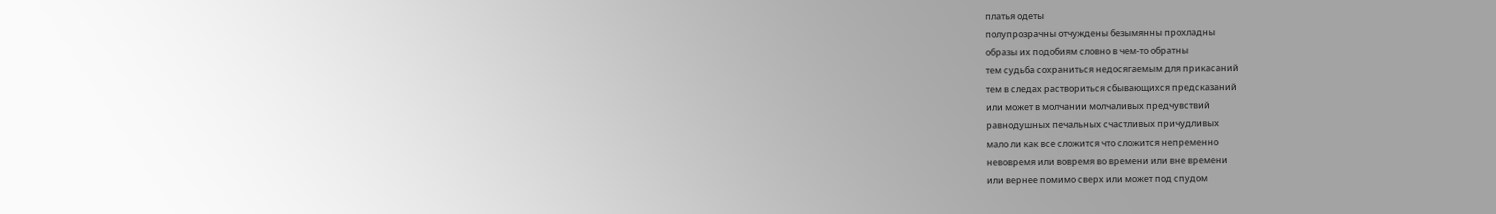платья одеты
полупрозрачны отчуждены безымянны прохладны
образы их подобиям словно в чем-то обратны
тем судьба сохраниться недосягаемым для прикасаний
тем в следах раствориться сбывающихся предсказаний
или может в молчании молчаливых предчувствий
равнодушных печальных счастливых причудливых
мало ли как все сложится что сложится непременно
невовремя или вовремя во времени или вне времени
или вернее помимо сверх или может под спудом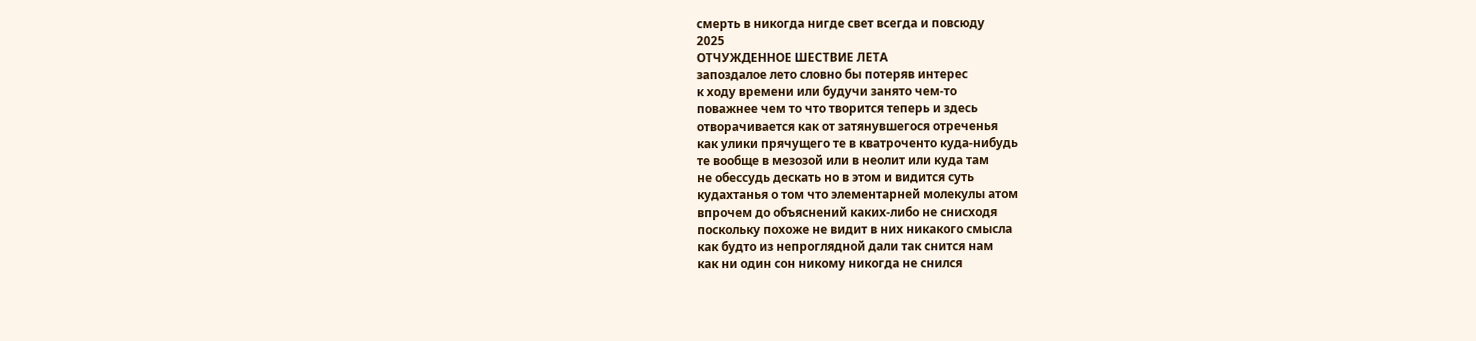смерть в никогда нигде свет всегда и повсюду
2025
ОТЧУЖДЕННОЕ ШЕСТВИЕ ЛЕТА
запоздалое лето словно бы потеряв интерес
к ходу времени или будучи занято чем-то
поважнее чем то что творится теперь и здесь
отворачивается как от затянувшегося отреченья
как улики прячущего те в кватроченто куда-нибудь
те вообще в мезозой или в неолит или куда там
не обессудь дескать но в этом и видится суть
кудахтанья о том что элементарней молекулы атом
впрочем до объяснений каких-либо не снисходя
поскольку похоже не видит в них никакого смысла
как будто из непроглядной дали так снится нам
как ни один сон никому никогда не снился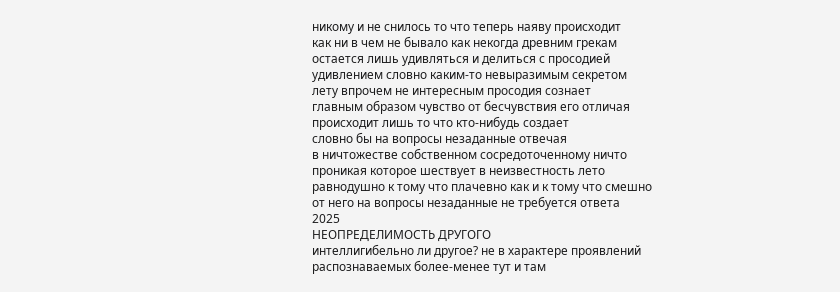никому и не снилось то что теперь наяву происходит
как ни в чем не бывало как некогда древним грекам
остается лишь удивляться и делиться с просодией
удивлением словно каким-то невыразимым секретом
лету впрочем не интересным просодия сознает
главным образом чувство от бесчувствия его отличая
происходит лишь то что кто-нибудь создает
словно бы на вопросы незаданные отвечая
в ничтожестве собственном сосредоточенному ничто
проникая которое шествует в неизвестность лето
равнодушно к тому что плачевно как и к тому что смешно
от него на вопросы незаданные не требуется ответа
2025
НЕОПРЕДЕЛИМОСТЬ ДРУГОГО
интеллигибельно ли другое? не в характере проявлений
распознаваемых более-менее тут и там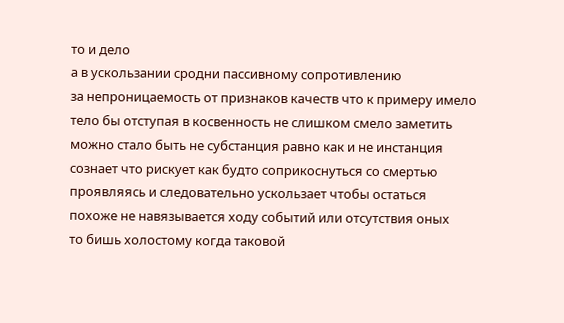то и дело
а в ускользании сродни пассивному сопротивлению
за непроницаемость от признаков качеств что к примеру имело
тело бы отступая в косвенность не слишком смело заметить
можно стало быть не субстанция равно как и не инстанция
сознает что рискует как будто соприкоснуться со смертью
проявляясь и следовательно ускользает чтобы остаться
похоже не навязывается ходу событий или отсутствия оных
то бишь холостому когда таковой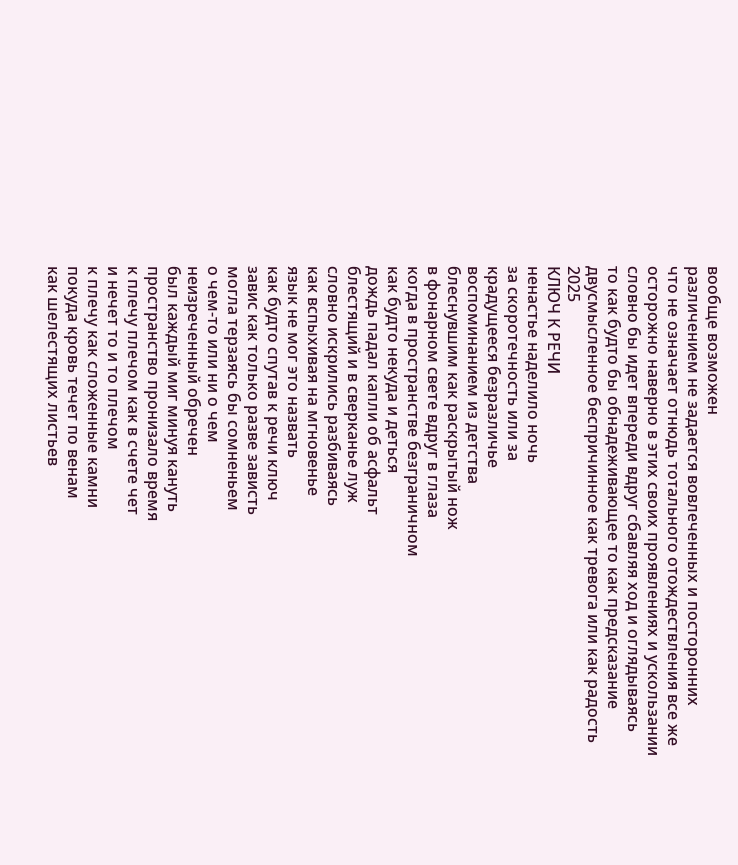вообще возможен
различением не задается вовлеченных и посторонних
что не означает отнюдь тотального отождествления все же
осторожно наверно в этих своих проявлениях и ускользании
словно бы идет впереди вдруг сбавляя ход и оглядываясь
то как будто бы обнадеживающее то как предсказание
двусмысленное беспричинное как тревога или как радость
2025
КЛЮЧ К РЕЧИ
ненастье наделило ночь
за скоротечность или за
крадущееся безразличье
воспоминанием из детства
блеснувшим как раскрытый нож
в фонарном свете вдруг в глаза
когда в пространстве безграничном
как будто некуда и деться
дождь падал капли об асфальт
блестящий и в сверканье луж
словно искрились разбиваясь
как вспыхивая на мгновенье
язык не мог это назвать
как будто спутав к речи ключ
завис как только разве зависть
могла терзаясь бы сомненьем
о чем-то или ни о чем
неизреченный обречен
был каждый миг минуя кануть
пространство пронизало время
к плечу плечом как в счете чет
и нечет то и то плечом
к плечу как сложенные камни
покуда кровь течет по венам
как шелестящих листьев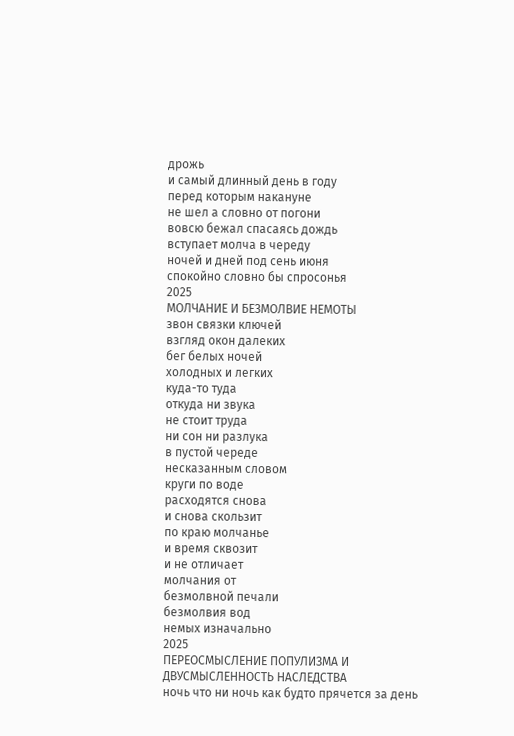дрожь
и самый длинный день в году
перед которым накануне
не шел а словно от погони
вовсю бежал спасаясь дождь
вступает молча в череду
ночей и дней под сень июня
спокойно словно бы спросонья
2025
МОЛЧАНИЕ И БЕЗМОЛВИЕ НЕМОТЫ
звон связки ключей
взгляд окон далеких
бег белых ночей
холодных и легких
куда-то туда
откуда ни звука
не стоит труда
ни сон ни разлука
в пустой череде
несказанным словом
круги по воде
расходятся снова
и снова скользит
по краю молчанье
и время сквозит
и не отличает
молчания от
безмолвной печали
безмолвия вод
немых изначально
2025
ПЕРЕОСМЫСЛЕНИЕ ПОПУЛИЗМА И ДВУСМЫСЛЕННОСТЬ НАСЛЕДСТВА
ночь что ни ночь как будто прячется за день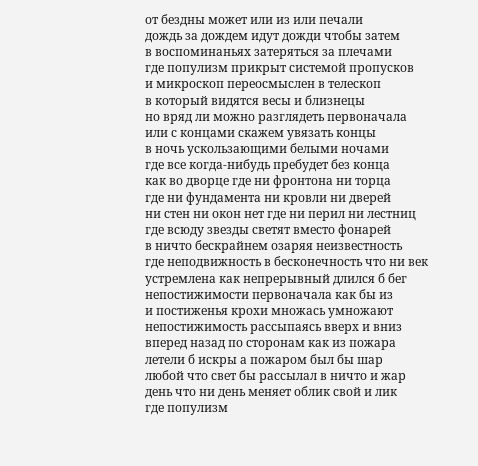от бездны может или из или печали
дождь за дождем идут дожди чтобы затем
в воспоминаньях затеряться за плечами
где популизм прикрыт системой пропусков
и микроскоп переосмыслен в телескоп
в который видятся весы и близнецы
но вряд ли можно разглядеть первоначала
или с концами скажем увязать концы
в ночь ускользающими белыми ночами
где все когда-нибудь пребудет без конца
как во дворце где ни фронтона ни торца
где ни фундамента ни кровли ни дверей
ни стен ни окон нет где ни перил ни лестниц
где всюду звезды светят вместо фонарей
в ничто бескрайнем озаряя неизвестность
где неподвижность в бесконечность что ни век
устремлена как непрерывный длился б бег
непостижимости первоначала как бы из
и постиженья крохи множась умножают
непостижимость рассыпаясь вверх и вниз
вперед назад по сторонам как из пожара
летели б искры а пожаром был бы шар
любой что свет бы рассылал в ничто и жар
день что ни день меняет облик свой и лик
где популизм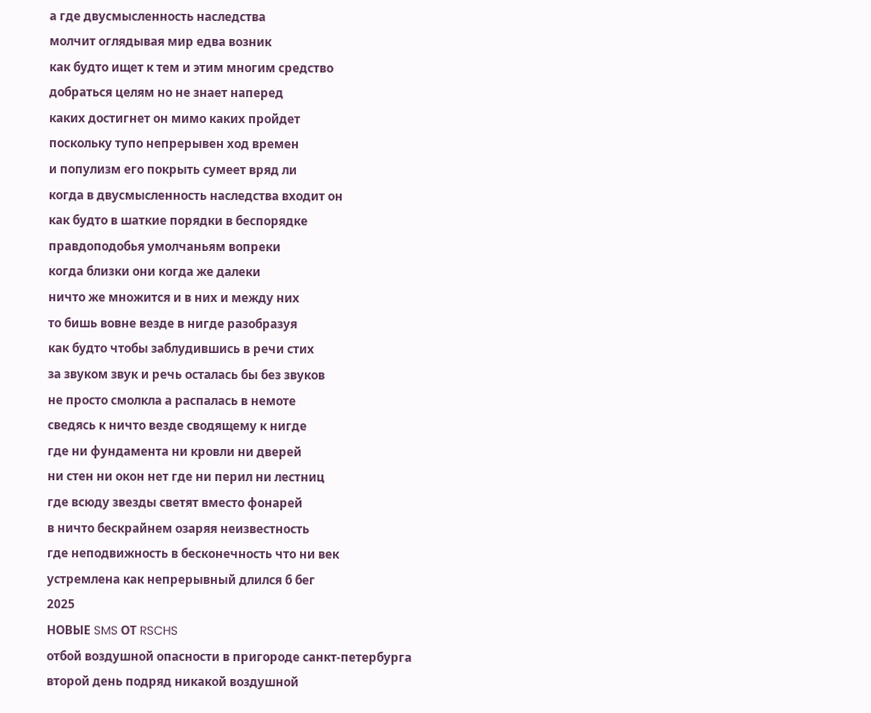а где двусмысленность наследства
молчит оглядывая мир едва возник
как будто ищет к тем и этим многим средство
добраться целям но не знает наперед
каких достигнет он мимо каких пройдет
поскольку тупо непрерывен ход времен
и популизм его покрыть сумеет вряд ли
когда в двусмысленность наследства входит он
как будто в шаткие порядки в беспорядке
правдоподобья умолчаньям вопреки
когда близки они когда же далеки
ничто же множится и в них и между них
то бишь вовне везде в нигде разобразуя
как будто чтобы заблудившись в речи стих
за звуком звук и речь осталась бы без звуков
не просто смолкла а распалась в немоте
сведясь к ничто везде сводящему к нигде
где ни фундамента ни кровли ни дверей
ни стен ни окон нет где ни перил ни лестниц
где всюду звезды светят вместо фонарей
в ничто бескрайнем озаряя неизвестность
где неподвижность в бесконечность что ни век
устремлена как непрерывный длился б бег
2025
НОВЫЕ SMS ОТ RSCHS
отбой воздушной опасности в пригороде санкт-петербурга
второй день подряд никакой воздушной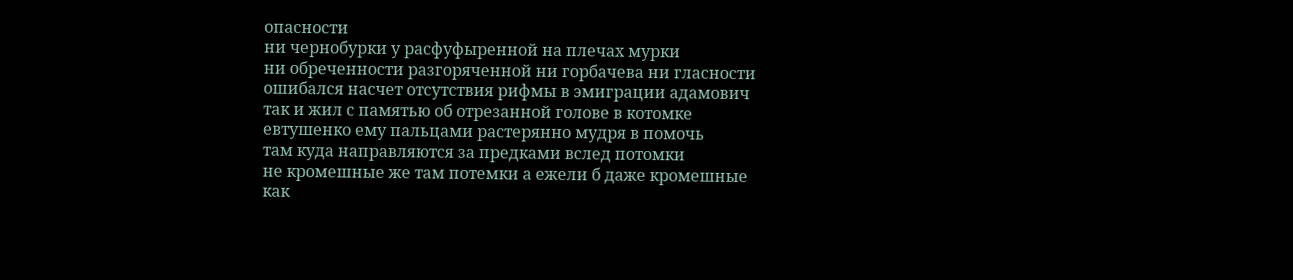опасности
ни чернобурки у расфуфыренной на плечах мурки
ни обреченности разгоряченной ни горбачева ни гласности
ошибался насчет отсутствия рифмы в эмиграции адамович
так и жил с памятью об отрезанной голове в котомке
евтушенко ему пальцами растерянно мудря в помочь
там куда направляются за предками вслед потомки
не кромешные же там потемки а ежели б даже кромешные
как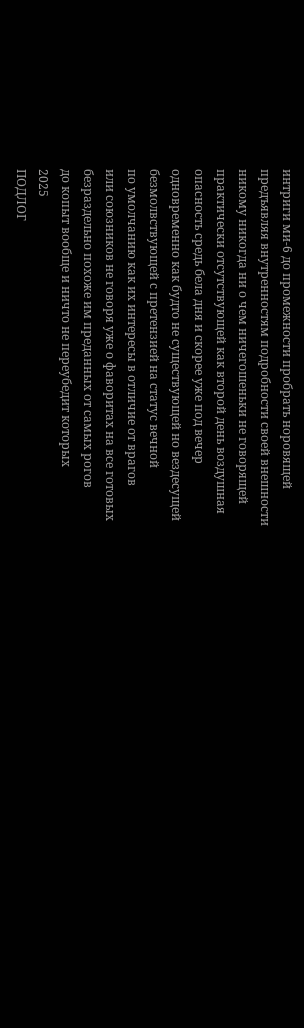интриги ми-6 до промежности пробрать норовящей
предъявляя внутренностям подробности своей внешности
никому никогда ни о чем ничегошеньки не говорящей
практически отсутствующей как второй день воздушная
опасность средь бела дня и скорее уже под вечер
одновременно как будто не существующей но вездесущей
безмолвствующей с претензией на статус вечной
по умолчанию как их интересы в отличие от врагов
или союзников не говоря уже о фаворитах на все готовых
безраздельно похоже им преданных от самых рогов
до копыт вообще и ничто не переубедит которых
2025
ПОДЛОГ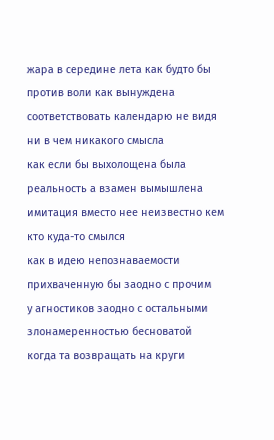жара в середине лета как будто бы против воли как вынуждена
соответствовать календарю не видя ни в чем никакого смысла
как если бы выхолощена была реальность а взамен вымышлена
имитация вместо нее неизвестно кем кто куда-то смылся
как в идею непознаваемости прихваченную бы заодно с прочим
у агностиков заодно с остальными злонамеренностью бесноватой
когда та возвращать на круги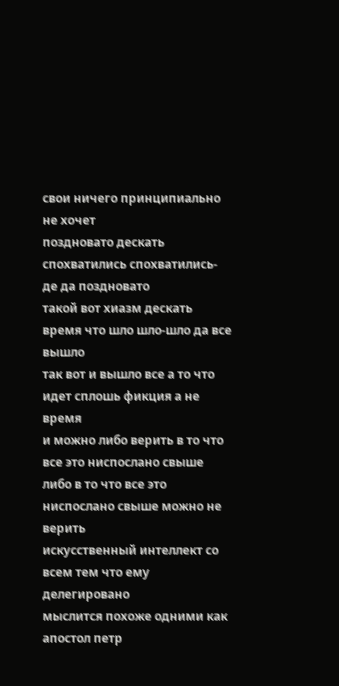свои ничего принципиально не хочет
поздновато дескать спохватились спохватились-де да поздновато
такой вот хиазм дескать время что шло шло-шло да все вышло
так вот и вышло все а то что идет сплошь фикция а не время
и можно либо верить в то что все это ниспослано свыше
либо в то что все это ниспослано свыше можно не верить
искусственный интеллект со всем тем что ему делегировано
мыслится похоже одними как апостол петр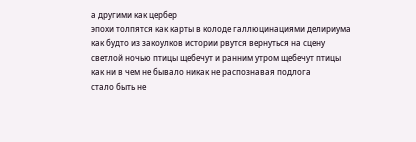а другими как цербер
эпохи толпятся как карты в колоде галлюцинациями делириума
как будто из закоулков истории рвутся вернуться на сцену
светлой ночью птицы щебечут и ранним утром щебечут птицы
как ни в чем не бывало никак не распознавая подлога
стало быть не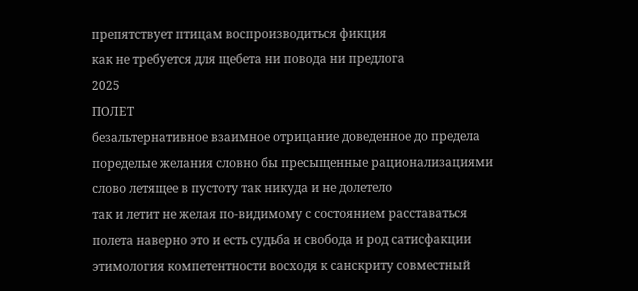препятствует птицам воспроизводиться фикция
как не требуется для щебета ни повода ни предлога
2025
ПОЛЕТ
безальтернативное взаимное отрицание доведенное до предела
поределые желания словно бы пресыщенные рационализациями
слово летящее в пустоту так никуда и не долетело
так и летит не желая по-видимому с состоянием расставаться
полета наверно это и есть судьба и свобода и род сатисфакции
этимология компетентности восходя к санскриту совместный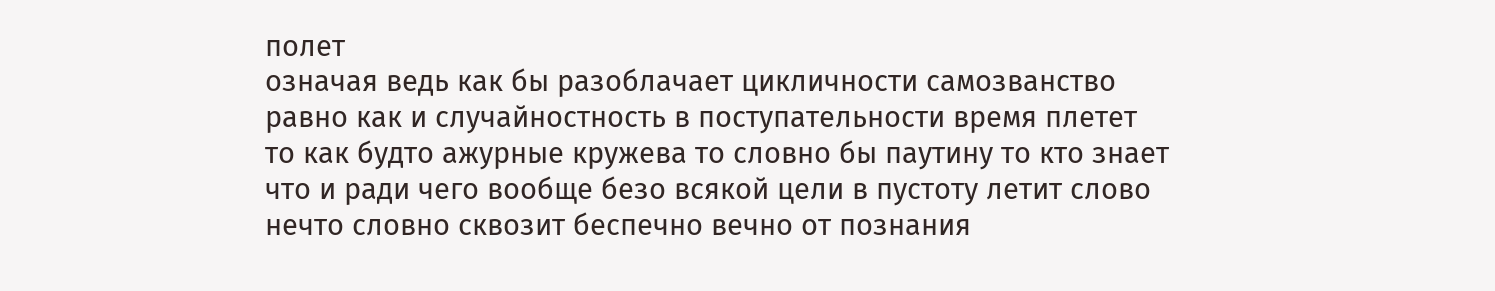полет
означая ведь как бы разоблачает цикличности самозванство
равно как и случайностность в поступательности время плетет
то как будто ажурные кружева то словно бы паутину то кто знает
что и ради чего вообще безо всякой цели в пустоту летит слово
нечто словно сквозит беспечно вечно от познания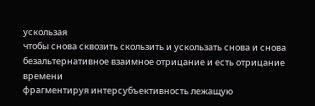ускользая
чтобы снова сквозить скользить и ускользать снова и снова
безальтернативное взаимное отрицание и есть отрицание времени
фрагментируя интерсубъективность лежащую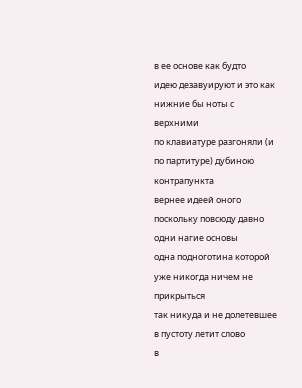в ее основе как будто
идею дезавуируют и это как нижние бы ноты с верхними
по клавиатуре разгоняли (и по партитуре) дубиною контрапункта
вернее идеей оного поскольку повсюду давно одни нагие основы
одна подноготина которой уже никогда ничем не прикрыться
так никуда и не долетевшее в пустоту летит слово
в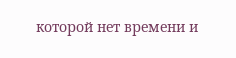которой нет времени и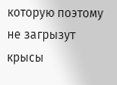которую поэтому не загрызут крысы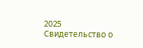2025
Свидетельство о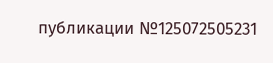публикации №125072505231